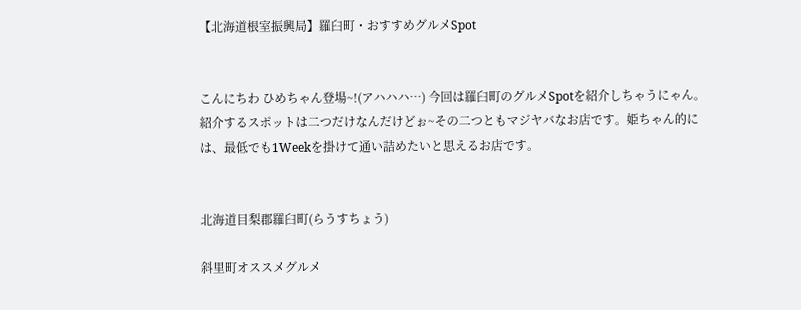【北海道根室振興局】羅臼町・おすすめグルメSpot


こんにちわ ひめちゃん登場~!(アハハハ…) 今回は羅臼町のグルメSpotを紹介しちゃうにゃん。紹介するスポットは二つだけなんだけどぉ~その二つともマジヤバなお店です。姫ちゃん的には、最低でも1Weekを掛けて通い詰めたいと思えるお店です。


北海道目梨郡羅臼町(らうすちょう)

斜里町オススメグルメ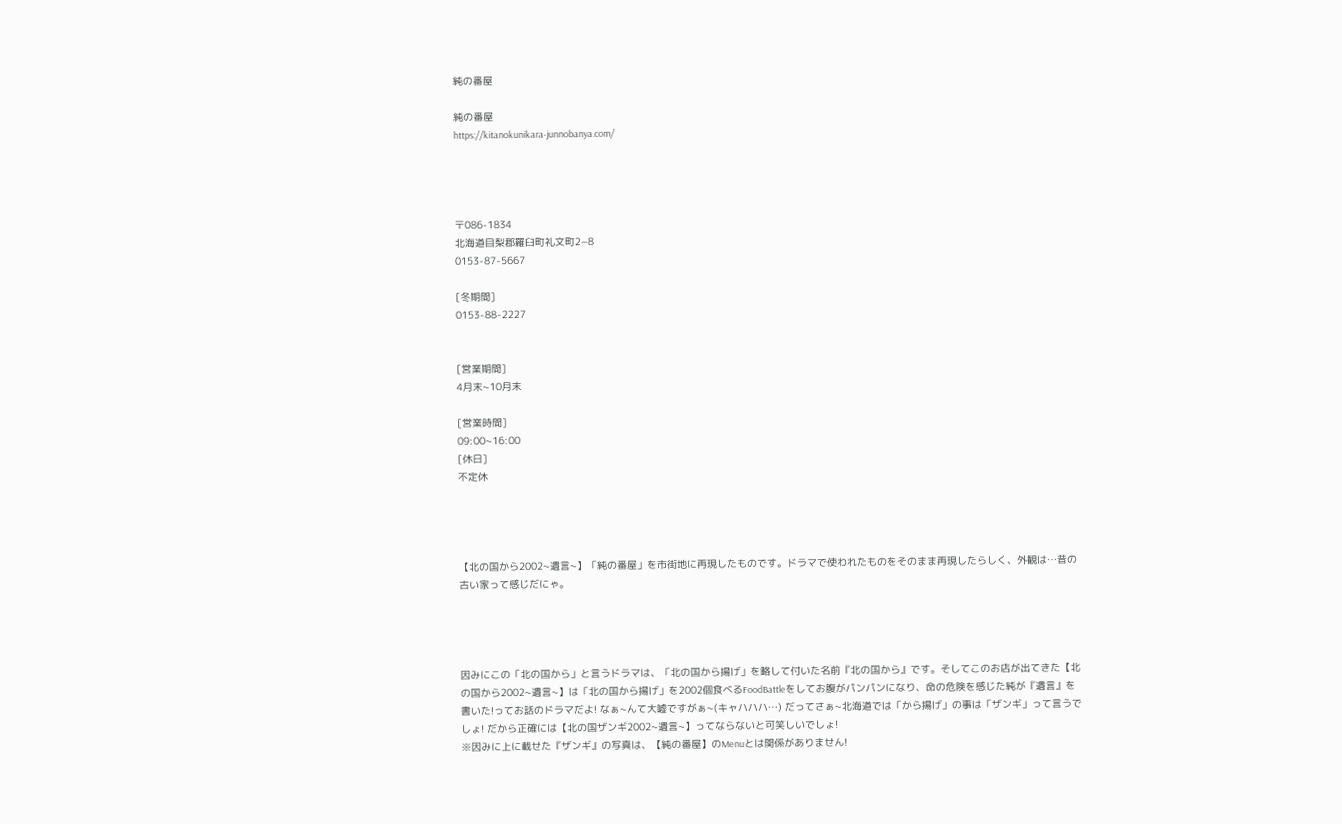純の番屋

純の番屋
https://kitanokunikara-junnobanya.com/




〒086-1834
北海道目梨郡羅臼町礼文町2−8
0153-87-5667

[冬期間]
0153-88-2227


[営業期間]
4月末~10月末

[営業時間]
09:00~16:00
[休日]
不定休




【北の国から2002~遺言~】「純の番屋」を市街地に再現したものです。ドラマで使われたものをそのまま再現したらしく、外観は…昔の古い家って感じだにゃ。




因みにこの「北の国から」と言うドラマは、「北の国から揚げ」を略して付いた名前『北の国から』です。そしてこのお店が出てきた【北の国から2002~遺言~】は「北の国から揚げ」を2002個食べるFoodBattleをしてお腹がパンパンになり、命の危険を感じた純が『遺言』を書いた!ってお話のドラマだよ! なぁ~んて大嘘ですがぁ~(キャハハハ…) だってさぁ~北海道では「から揚げ」の事は「ザンギ」って言うでしょ! だから正確には【北の国ザンギ2002~遺言~】ってならないと可笑しいでしょ!
※因みに上に載せた『ザンギ』の写真は、【純の番屋】のMenuとは関係がありません!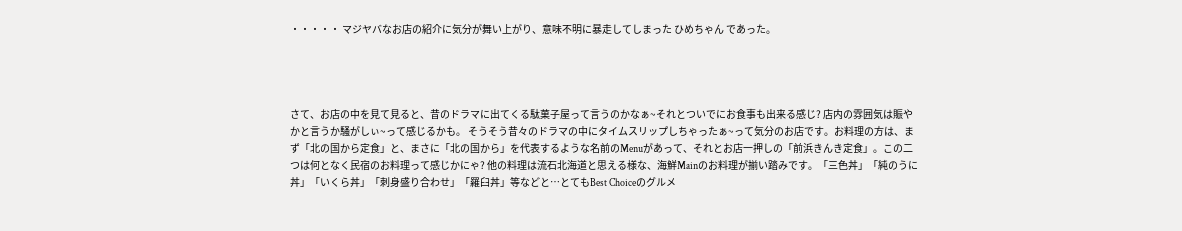・・・・・ マジヤバなお店の紹介に気分が舞い上がり、意味不明に暴走してしまった ひめちゃん であった。




さて、お店の中を見て見ると、昔のドラマに出てくる駄菓子屋って言うのかなぁ~それとついでにお食事も出来る感じ? 店内の雰囲気は賑やかと言うか騒がしぃ~って感じるかも。 そうそう昔々のドラマの中にタイムスリップしちゃったぁ~って気分のお店です。お料理の方は、まず「北の国から定食」と、まさに「北の国から」を代表するような名前のMenuがあって、それとお店一押しの「前浜きんき定食」。この二つは何となく民宿のお料理って感じかにゃ? 他の料理は流石北海道と思える様な、海鮮Mainのお料理が揃い踏みです。「三色丼」「純のうに丼」「いくら丼」「刺身盛り合わせ」「羅臼丼」等などと…とてもBest Choiceのグルメ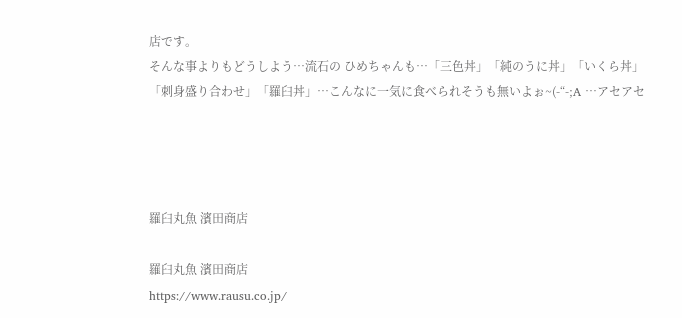店です。
そんな事よりもどうしよう…流石の ひめちゃんも…「三色丼」「純のうに丼」「いくら丼」「刺身盛り合わせ」「羅臼丼」…こんなに一気に食べられそうも無いよぉ~(-“-;A …アセアセ




羅臼丸魚 濱田商店

羅臼丸魚 濱田商店
https://www.rausu.co.jp/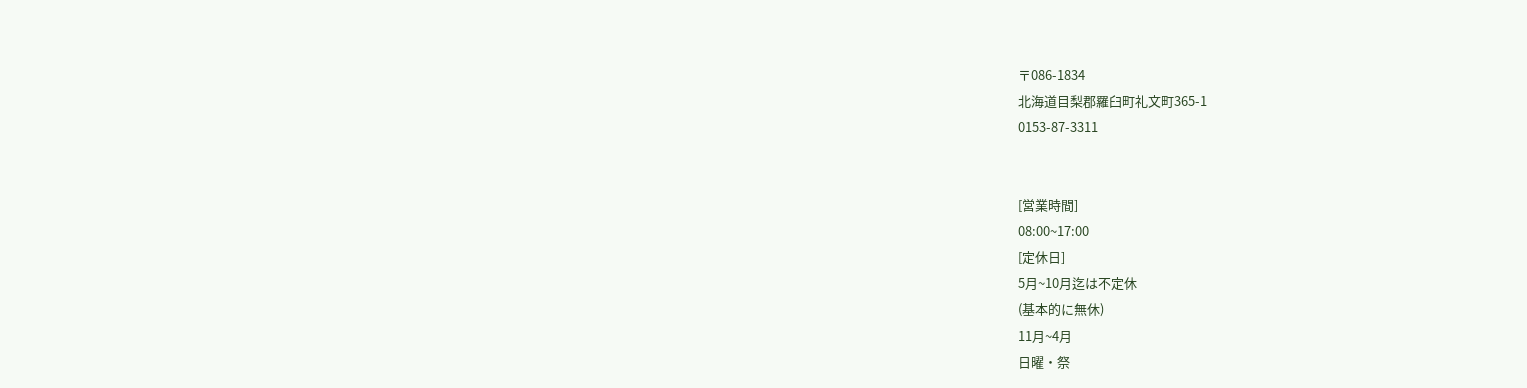〒086-1834
北海道目梨郡羅臼町礼文町365-1
0153-87-3311


[営業時間]
08:00~17:00
[定休日]
5月~10月迄は不定休
(基本的に無休)
11月~4月
日曜・祭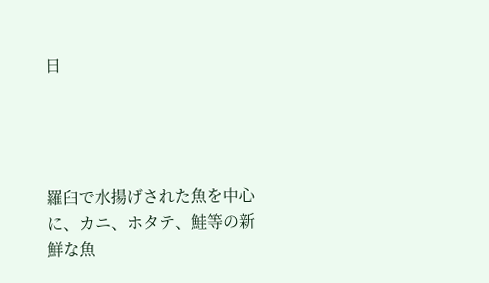日




羅臼で水揚げされた魚を中心に、カニ、ホタテ、鮭等の新鮮な魚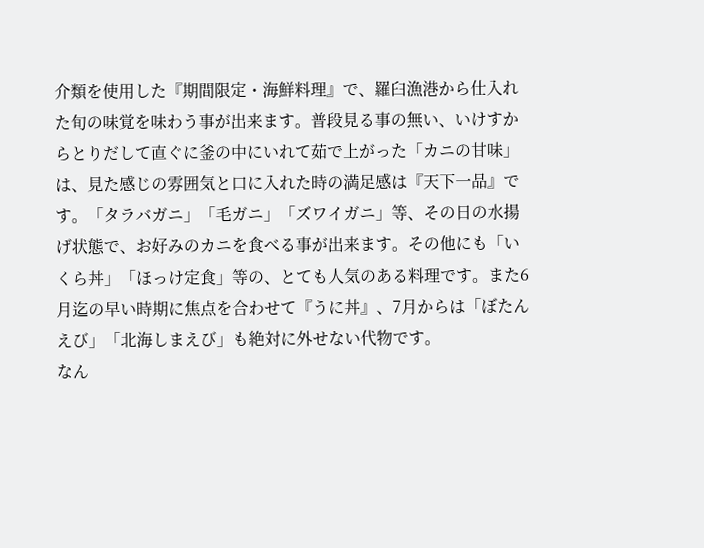介類を使用した『期間限定・海鮮料理』で、羅臼漁港から仕入れた旬の味覚を味わう事が出来ます。普段見る事の無い、いけすからとりだして直ぐに釜の中にいれて茹で上がった「カニの甘味」は、見た感じの雰囲気と口に入れた時の満足感は『天下一品』です。「タラバガニ」「毛ガニ」「ズワイガニ」等、その日の水揚げ状態で、お好みのカニを食べる事が出来ます。その他にも「いくら丼」「ほっけ定食」等の、とても人気のある料理です。また6月迄の早い時期に焦点を合わせて『うに丼』、7月からは「ぼたんえび」「北海しまえび」も絶対に外せない代物です。
なん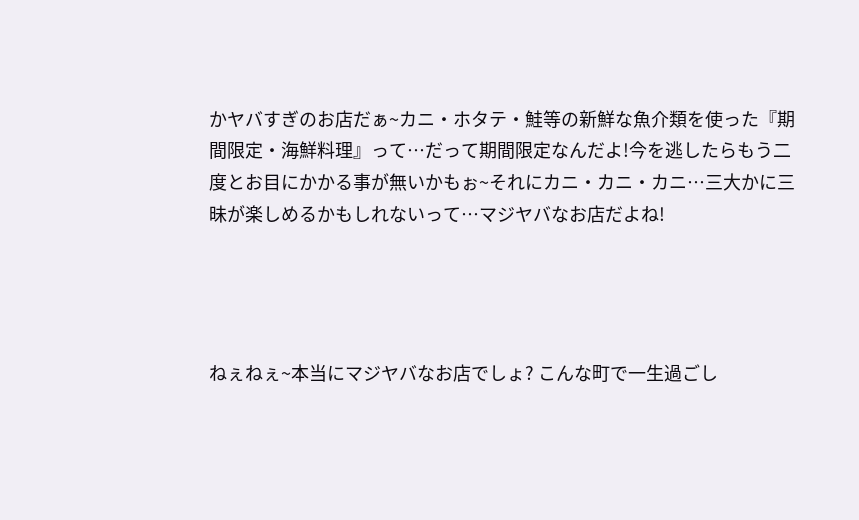かヤバすぎのお店だぁ~カニ・ホタテ・鮭等の新鮮な魚介類を使った『期間限定・海鮮料理』って…だって期間限定なんだよ!今を逃したらもう二度とお目にかかる事が無いかもぉ~それにカニ・カニ・カニ…三大かに三昧が楽しめるかもしれないって…マジヤバなお店だよね!




ねぇねぇ~本当にマジヤバなお店でしょ? こんな町で一生過ごし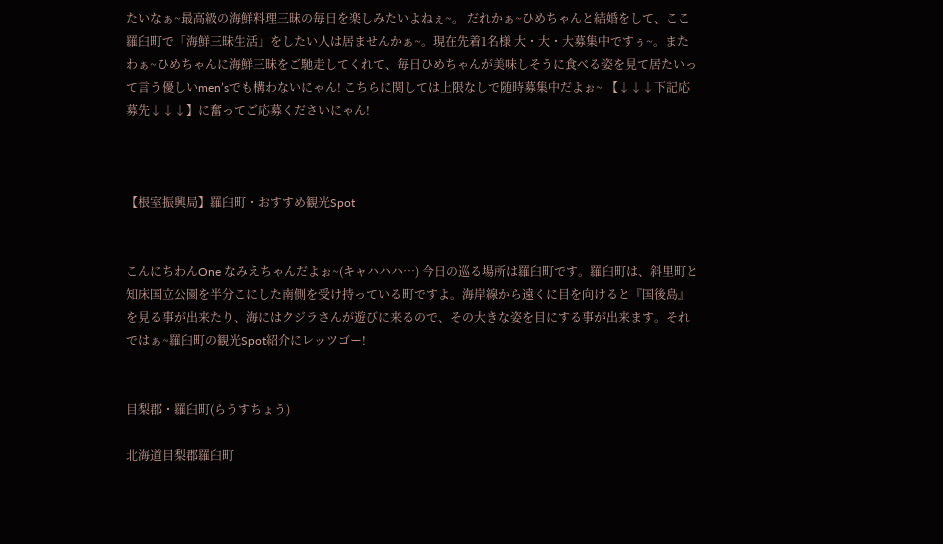たいなぁ~最高級の海鮮料理三昧の毎日を楽しみたいよねぇ~。 だれかぁ~ひめちゃんと結婚をして、ここ羅臼町で「海鮮三昧生活」をしたい人は居ませんかぁ~。現在先着1名様 大・大・大募集中ですぅ~。またわぁ~ひめちゃんに海鮮三昧をご馳走してくれて、毎日ひめちゃんが美味しそうに食べる姿を見て居たいって言う優しいmen’sでも構わないにゃん! こちらに関しては上限なしで随時募集中だよぉ~ 【↓↓↓下記応募先↓↓↓】に奮ってご応募くださいにゃん!



【根室振興局】羅臼町・おすすめ観光Spot


こんにちわんOne なみえちゃんだよぉ~(キャハハハ…) 今日の巡る場所は羅臼町です。羅臼町は、斜里町と知床国立公園を半分こにした南側を受け持っている町ですよ。海岸線から遠くに目を向けると『国後島』を見る事が出来たり、海にはクジラさんが遊びに来るので、その大きな姿を目にする事が出来ます。それではぁ~羅臼町の観光Spot紹介にレッツゴー!


目梨郡・羅臼町(らうすちょう)

北海道目梨郡羅臼町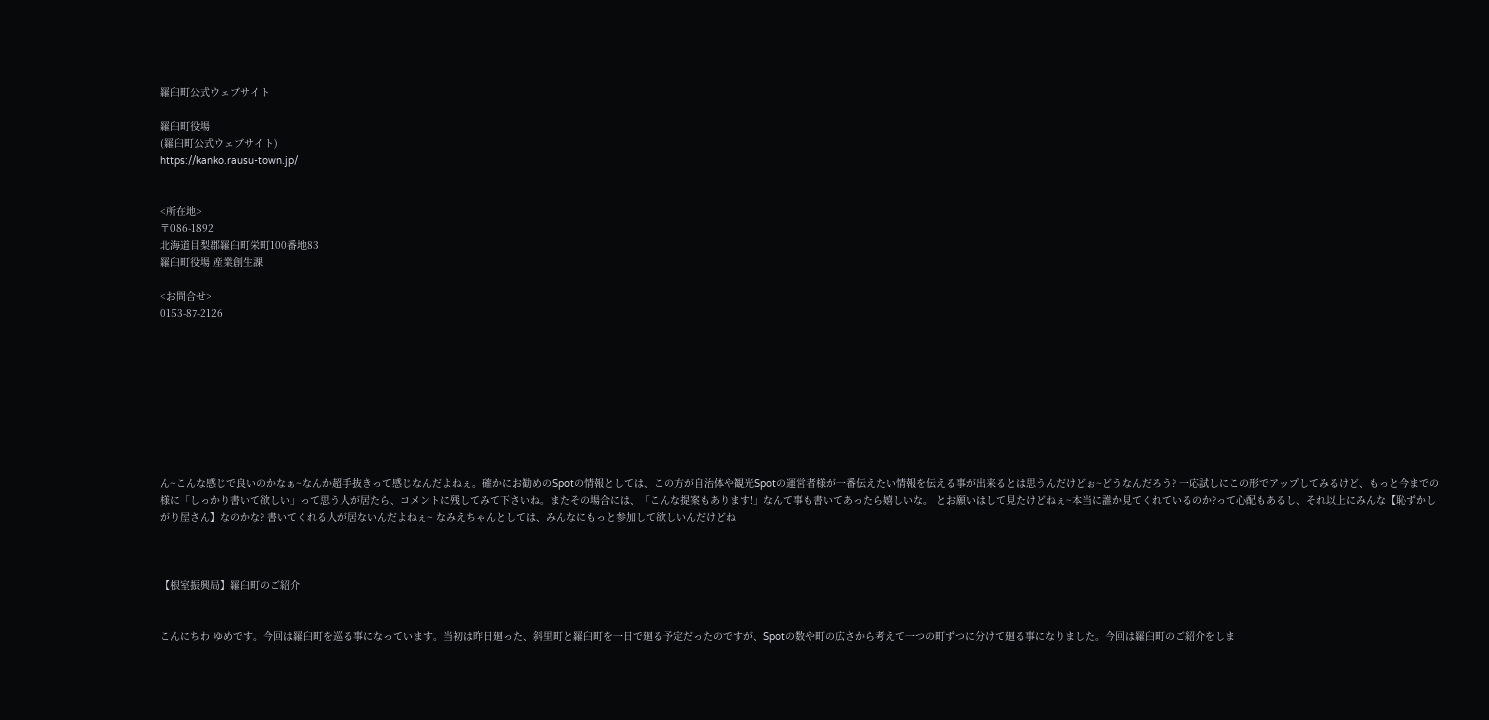羅臼町公式ウェブサイト

羅臼町役場
(羅臼町公式ウェブサイト)
https://kanko.rausu-town.jp/


<所在地>
〒086-1892
北海道目梨郡羅臼町栄町100番地83
羅臼町役場 産業創生課

<お問合せ>
0153-87-2126









ん~こんな感じで良いのかなぁ~なんか超手抜きって感じなんだよねぇ。確かにお勧めのSpotの情報としては、この方が自治体や観光Spotの運営者様が一番伝えたい情報を伝える事が出来るとは思うんだけどぉ~どうなんだろう? 一応試しにこの形でアップしてみるけど、もっと今までの様に「しっかり書いて欲しい」って思う人が居たら、コメントに残してみて下さいね。またその場合には、「こんな提案もあります!」なんて事も書いてあったら嬉しいな。 とお願いはして見たけどねぇ~本当に誰か見てくれているのか?って心配もあるし、それ以上にみんな【恥ずかしがり屋さん】なのかな? 書いてくれる人が居ないんだよねぇ~ なみえちゃんとしては、みんなにもっと参加して欲しいんだけどね



【根室振興局】羅臼町のご紹介


こんにちわ ゆめです。今回は羅臼町を巡る事になっています。当初は昨日廻った、斜里町と羅臼町を一日で廻る予定だったのですが、Spotの数や町の広さから考えて一つの町ずつに分けて廻る事になりました。今回は羅臼町のご紹介をしま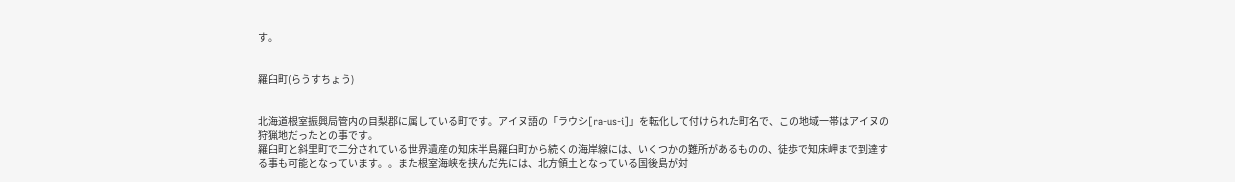す。


羅臼町(らうすちょう)


北海道根室振興局管内の目梨郡に属している町です。アイヌ語の「ラウシ[ra-us-i]」を転化して付けられた町名で、この地域一帯はアイヌの狩猟地だったとの事です。
羅臼町と斜里町で二分されている世界遺産の知床半島羅臼町から続くの海岸線には、いくつかの難所があるものの、徒歩で知床岬まで到達する事も可能となっています。。また根室海峡を挟んだ先には、北方領土となっている国後島が対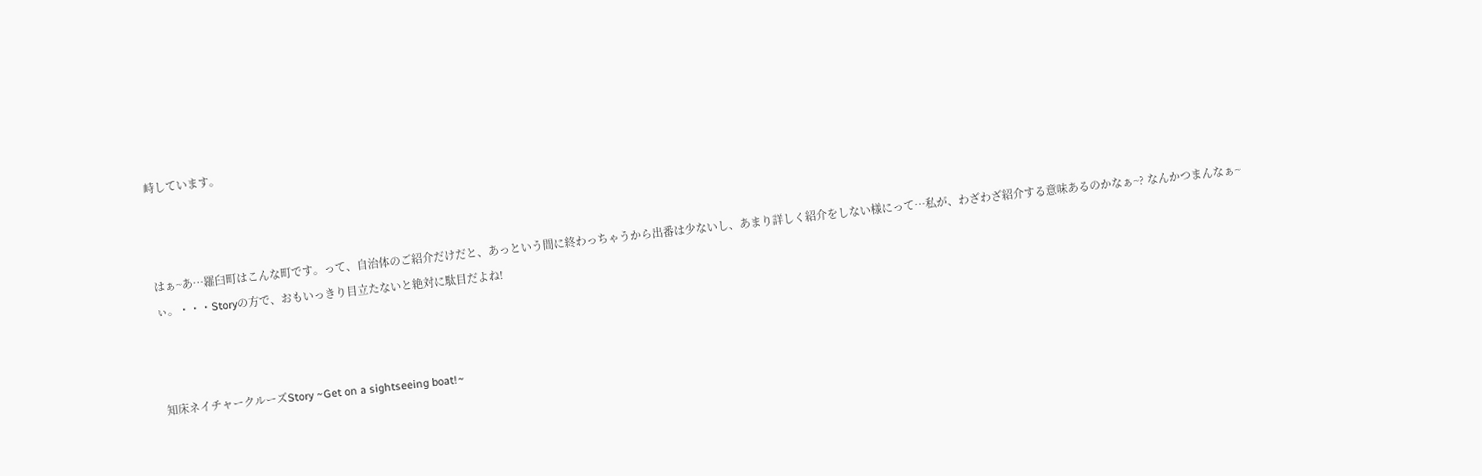峙しています。



はぁ~あ…羅臼町はこんな町です。って、自治体のご紹介だけだと、あっという間に終わっちゃうから出番は少ないし、あまり詳しく紹介をしない様にって…私が、わざわざ紹介する意味あるのかなぁ~? なんかつまんなぁ~ぃ。・・・Storyの方で、おもいっきり目立たないと絶対に駄目だよね!



知床ネイチャークルーズStory ~Get on a sightseeing boat!~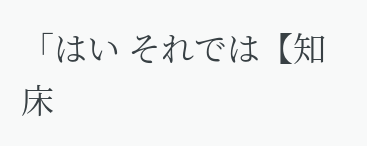「はい それでは【知床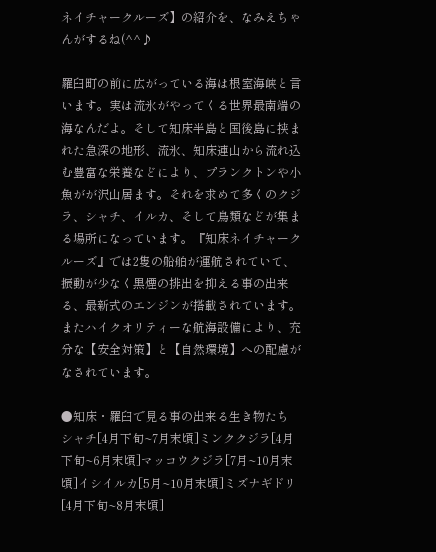ネイチャークルーズ】の紹介を、なみえちゃんがするね(^^♪

羅臼町の前に広がっている海は根室海峡と言います。実は流氷がやってくる世界最南端の海なんだよ。そして知床半島と国後島に挟まれた急深の地形、流氷、知床連山から流れ込む豊富な栄養などにより、プランクトンや小魚がが沢山居ます。それを求めて多くのクジラ、シャチ、イルカ、そして鳥類などが集まる場所になっています。『知床ネイチャークルーズ』では2隻の船舶が運航されていて、振動が少なく黒煙の排出を抑える事の出来る、最新式のエンジンが搭載されています。またハイクオリティーな航海設備により、充分な【安全対策】と【自然環境】への配慮がなされています。

●知床・羅臼で見る事の出来る生き物たち
シャチ[4月下旬~7月末頃]ミンククジラ[4月下旬~6月末頃]マッコウクジラ[7月~10月末頃]イシイルカ[5月~10月末頃]ミズナギドリ[4月下旬~8月末頃]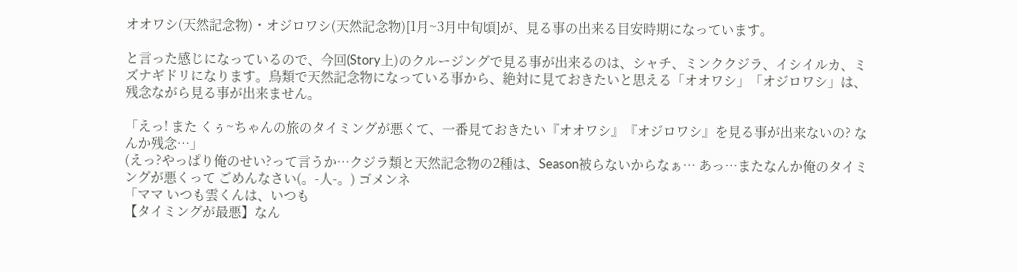オオワシ(天然記念物)・オジロワシ(天然記念物)[1月~3月中旬頃]が、見る事の出来る目安時期になっています。

と言った感じになっているので、今回(Story上)のクルージングで見る事が出来るのは、シャチ、ミンククジラ、イシイルカ、ミズナギドリになります。鳥類で天然記念物になっている事から、絶対に見ておきたいと思える「オオワシ」「オジロワシ」は、残念ながら見る事が出来ません。

「えっ! また くぅ~ちゃんの旅のタイミングが悪くて、一番見ておきたい『オオワシ』『オジロワシ』を見る事が出来ないの? なんか残念…」
(えっ?やっぱり俺のせい?って言うか…クジラ類と天然記念物の2種は、Season被らないからなぁ… あっ…またなんか俺のタイミングが悪くって ごめんなさい(。-人-。) ゴメンネ
「ママ いつも雲くんは、いつも
【タイミングが最悪】なん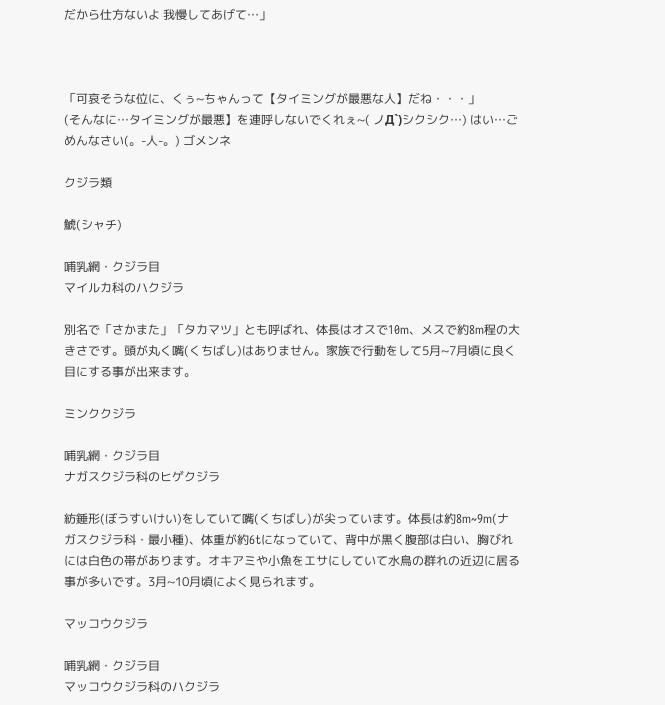だから仕方ないよ 我慢してあげて…」



「可哀そうな位に、くぅ~ちゃんって【タイミングが最悪な人】だね・・・」
(そんなに…タイミングが最悪】を連呼しないでくれぇ~( ノД`)シクシク…) はい…ごめんなさい(。-人-。) ゴメンネ

クジラ類

鯱(シャチ)

哺乳網・クジラ目
マイルカ科のハクジラ

別名で「さかまた」「タカマツ」とも呼ばれ、体長はオスで10m、メスで約8m程の大きさです。頭が丸く嘴(くちばし)はありません。家族で行動をして5月~7月頃に良く目にする事が出来ます。

ミンククジラ

哺乳網・クジラ目
ナガスクジラ科のヒゲクジラ

紡錘形(ぼうすいけい)をしていて嘴(くちばし)が尖っています。体長は約8m~9m(ナガスクジラ科・最小種)、体重が約6tになっていて、背中が黒く腹部は白い、胸びれには白色の帯があります。オキアミや小魚をエサにしていて水鳥の群れの近辺に居る事が多いです。3月~10月頃によく見られます。

マッコウクジラ

哺乳網・クジラ目
マッコウクジラ科のハクジラ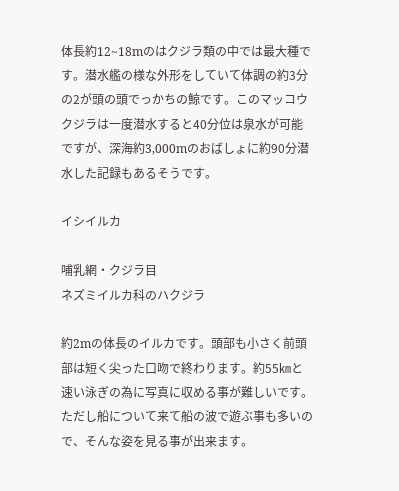体長約12~18mのはクジラ類の中では最大種です。潜水艦の様な外形をしていて体調の約3分の2が頭の頭でっかちの鯨です。このマッコウクジラは一度潜水すると40分位は泉水が可能ですが、深海約3,000mのおばしょに約90分潜水した記録もあるそうです。

イシイルカ

哺乳網・クジラ目
ネズミイルカ科のハクジラ

約2mの体長のイルカです。頭部も小さく前頭部は短く尖った口吻で終わります。約55㎞と速い泳ぎの為に写真に収める事が難しいです。ただし船について来て船の波で遊ぶ事も多いので、そんな姿を見る事が出来ます。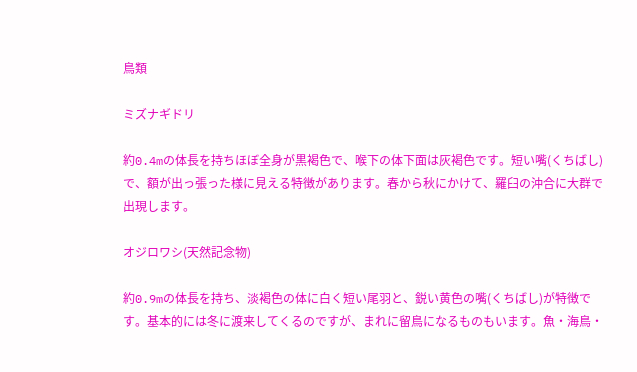鳥類

ミズナギドリ

約0.4mの体長を持ちほぼ全身が黒褐色で、喉下の体下面は灰褐色です。短い嘴(くちばし)で、額が出っ張った様に見える特徴があります。春から秋にかけて、羅臼の沖合に大群で出現します。

オジロワシ(天然記念物)

約0.9mの体長を持ち、淡褐色の体に白く短い尾羽と、鋭い黄色の嘴(くちばし)が特徴です。基本的には冬に渡来してくるのですが、まれに留鳥になるものもいます。魚・海鳥・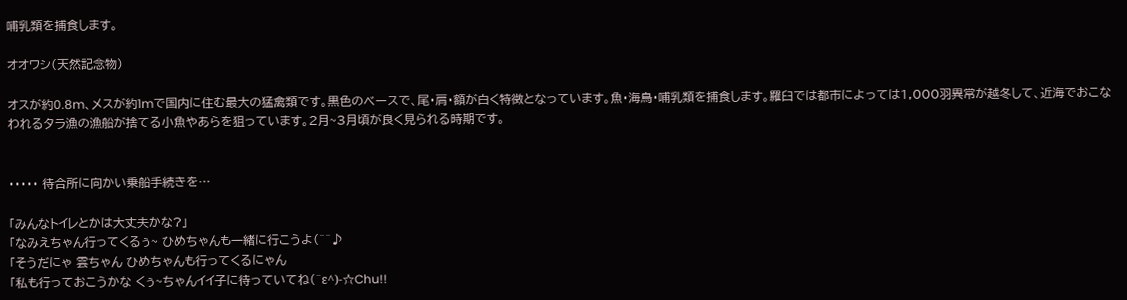哺乳類を捕食します。

オオワシ(天然記念物)

オスが約0.8m、メスが約1mで国内に住む最大の猛禽類です。黒色のベースで、尾・肩・額が白く特徴となっています。魚・海鳥・哺乳類を捕食します。羅臼では都市によっては1,000羽異常が越冬して、近海でおこなわれるタラ漁の漁船が捨てる小魚やあらを狙っています。2月~3月頃が良く見られる時期です。


・・・・・ 待合所に向かい乗船手続きを…

「みんなトイレとかは大丈夫かな?」
「なみえちゃん行ってくるぅ~ ひめちゃんも一緒に行こうよ(^^♪
「そうだにゃ 雲ちゃん ひめちゃんも行ってくるにゃん
「私も行っておこうかな くぅ~ちゃんイイ子に待っていてね(^ε^)-☆Chu!!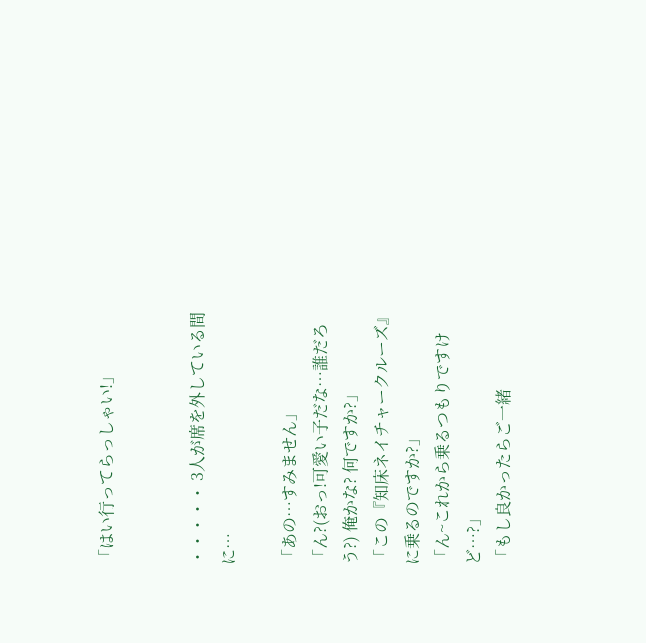「はい行ってらっしゃい!」


・・・・・ 3人が席を外している間に…

「あの…すみません」
「ん?(おっ!可愛い子だな…誰だろう?) 俺かな? 何ですか?」
「この『知床ネイチャークルーズ』に乗るのですか?」
「ん~これから乗るつもりですけど…?」
「もし良かったらご一緒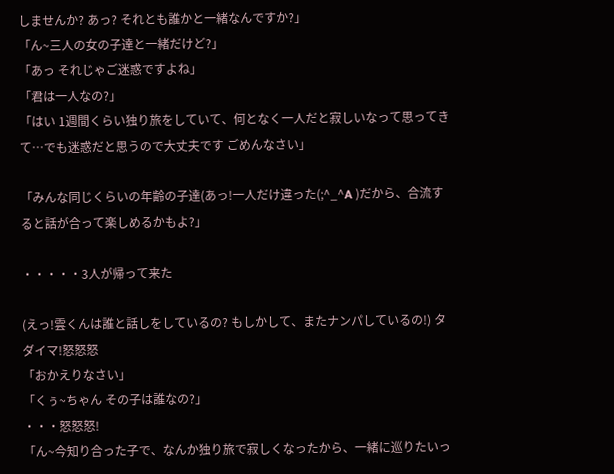しませんか? あっ? それとも誰かと一緒なんですか?」
「ん~三人の女の子達と一緒だけど?」
「あっ それじゃご迷惑ですよね」
「君は一人なの?」
「はい 1週間くらい独り旅をしていて、何となく一人だと寂しいなって思ってきて…でも迷惑だと思うので大丈夫です ごめんなさい」

「みんな同じくらいの年齢の子達(あっ!一人だけ違った(;^_^A )だから、合流すると話が合って楽しめるかもよ?」

・・・・・3人が帰って来た

(えっ!雲くんは誰と話しをしているの? もしかして、またナンパしているの!) タダイマ!怒怒怒
「おかえりなさい」
「くぅ~ちゃん その子は誰なの?」
・・・怒怒怒!
「ん~今知り合った子で、なんか独り旅で寂しくなったから、一緒に巡りたいっ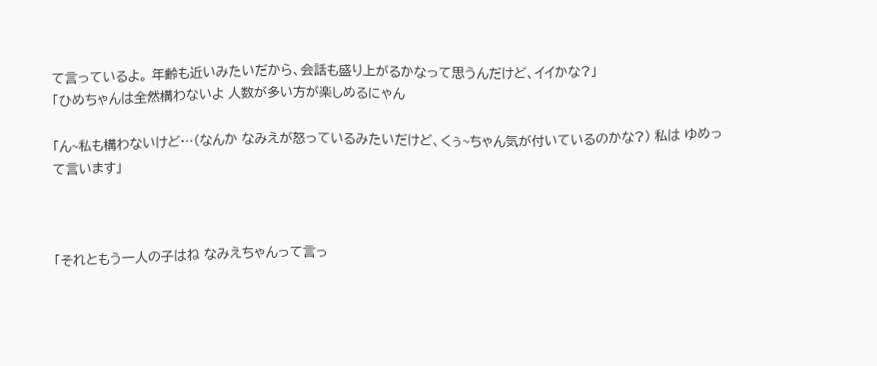て言っているよ。 年齢も近いみたいだから、会話も盛り上がるかなって思うんだけど、イイかな?」
「ひめちゃんは全然構わないよ 人数が多い方が楽しめるにゃん

「ん~私も構わないけど…(なんか なみえが怒っているみたいだけど、くぅ~ちゃん気が付いているのかな?) 私は ゆめって言います」



「それともう一人の子はね なみえちゃんって言っ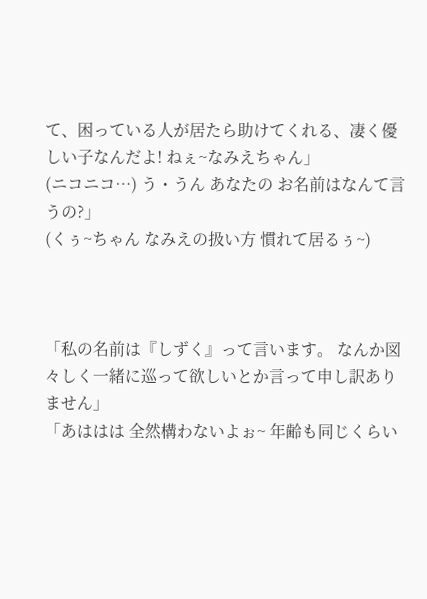て、困っている人が居たら助けてくれる、凄く優しい子なんだよ! ねぇ~なみえちゃん」
(ニコニコ…) う・うん あなたの お名前はなんて言うの?」
(くぅ~ちゃん なみえの扱い方 慣れて居るぅ~)



「私の名前は『しずく』って言います。 なんか図々しく一緒に巡って欲しいとか言って申し訳ありません」
「あははは 全然構わないよぉ~ 年齢も同じくらい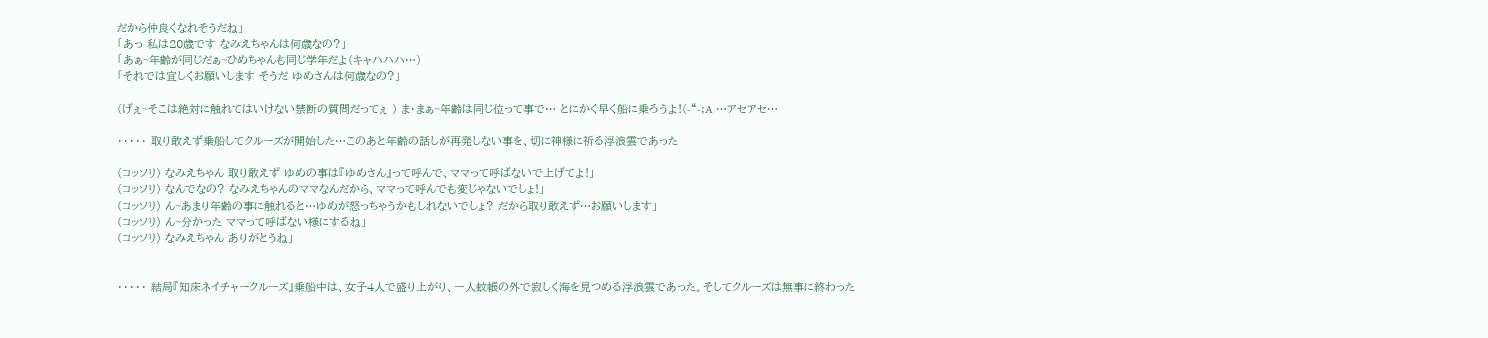だから仲良くなれそうだね」
「あっ 私は20歳です なみえちゃんは何歳なの?」
「あぁ~年齢が同じだぁ~ひめちゃんも同じ学年だよ(キャハハハ…)
「それでは宜しくお願いします そうだ ゆめさんは何歳なの?」

(げぇ~そこは絶対に触れてはいけない禁断の質問だってぇ ) ま・まぁ~年齢は同じ位って事で… とにかく早く船に乗ろうよ!(-“-;A …アセアセ…

・・・・・ 取り敢えず乗船してクルーズが開始した…このあと年齢の話しが再発しない事を、切に神様に祈る浮浪雲であった

(コッソリ) なみえちゃん 取り敢えず ゆめの事は『ゆめさん』って呼んで、ママって呼ばないで上げてよ!」
(コッソリ) なんでなの? なみえちゃんのママなんだから、ママって呼んでも変じゃないでしょ!」
(コッソリ) ん~あまり年齢の事に触れると…ゆめが怒っちゃうかもしれないでしょ? だから取り敢えず…お願いします」
(コッソリ) ん~分かった ママって呼ばない様にするね」
(コッソリ) なみえちゃん ありがとうね」


・・・・・ 結局『知床ネイチャークルーズ』乗船中は、女子4人で盛り上がり、一人蚊帳の外で寂しく海を見つめる浮浪雲であった。そしてクルーズは無事に終わった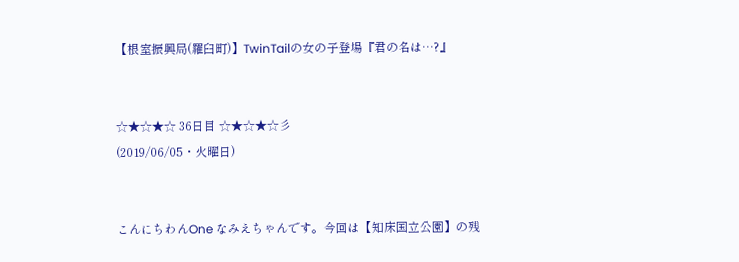【根室振興局(羅臼町)】TwinTailの女の子登場『君の名は…?』


☆★☆★☆ 36日目 ☆★☆★☆彡
(2019/06/05・火曜日)


こんにちわんOne なみえちゃんです。今回は【知床国立公園】の残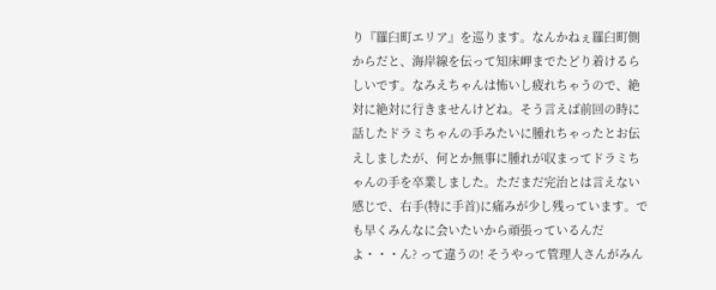り『羅臼町エリア』を巡ります。なんかねぇ羅臼町側からだと、海岸線を伝って知床岬までたどり着けるらしいです。なみえちゃんは怖いし疲れちゃうので、絶対に絶対に行きませんけどね。そう言えば前回の時に話したドラミちゃんの手みたいに腫れちゃったとお伝えしましたが、何とか無事に腫れが収まってドラミちゃんの手を卒業しました。ただまだ完治とは言えない感じで、右手(特に手首)に痛みが少し残っています。でも早くみんなに会いたいから頑張っているんだよ・・・ん? って違うの! そうやって管理人さんがみん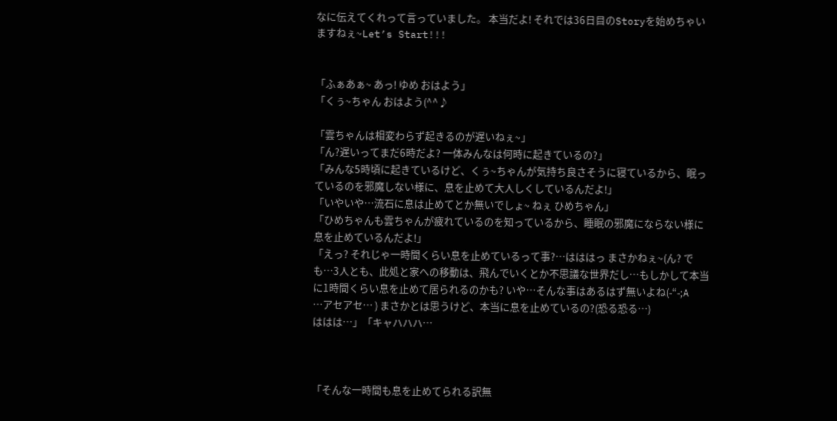なに伝えてくれって言っていました。 本当だよ! それでは36日目のStoryを始めちゃいますねぇ~Let’s Start!!!


「ふぁあぁ~ あっ! ゆめ おはよう」
「くぅ~ちゃん おはよう(^^♪

「雲ちゃんは相変わらず起きるのが遅いねぇ~」
「ん?遅いってまだ6時だよ? 一体みんなは何時に起きているの?」
「みんな5時頃に起きているけど、くぅ~ちゃんが気持ち良さそうに寝ているから、眠っているのを邪魔しない様に、息を止めて大人しくしているんだよ!」
「いやいや…流石に息は止めてとか無いでしょ~ ねぇ ひめちゃん」
「ひめちゃんも雲ちゃんが疲れているのを知っているから、睡眠の邪魔にならない様に息を止めているんだよ!」
「えっ? それじゃ一時間くらい息を止めているって事?…はははっ まさかねぇ~(ん? でも…3人とも、此処と家への移動は、飛んでいくとか不思議な世界だし…もしかして本当に1時間くらい息を止めて居られるのかも? いや…そんな事はあるはず無いよね(-“-;A …アセアセ… ) まさかとは思うけど、本当に息を止めているの?(恐る恐る…)
ははは…」「キャハハハ…



「そんな一時間も息を止めてられる訳無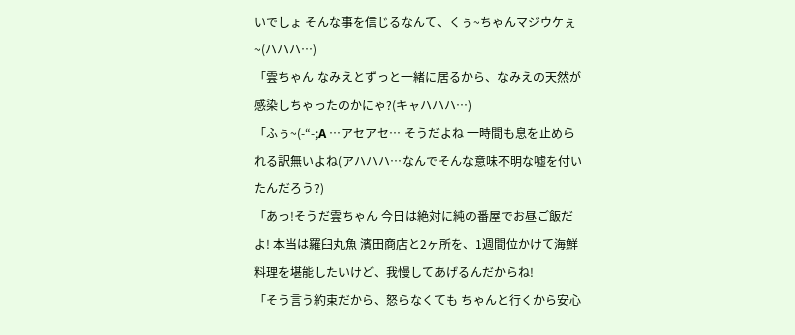いでしょ そんな事を信じるなんて、くぅ~ちゃんマジウケぇ~(ハハハ…)
「雲ちゃん なみえとずっと一緒に居るから、なみえの天然が感染しちゃったのかにゃ?(キャハハハ…)
「ふぅ~(-“-;A …アセアセ… そうだよね 一時間も息を止められる訳無いよね(アハハハ…なんでそんな意味不明な嘘を付いたんだろう?)
「あっ!そうだ雲ちゃん 今日は絶対に純の番屋でお昼ご飯だよ! 本当は羅臼丸魚 濱田商店と2ヶ所を、1週間位かけて海鮮料理を堪能したいけど、我慢してあげるんだからね!
「そう言う約束だから、怒らなくても ちゃんと行くから安心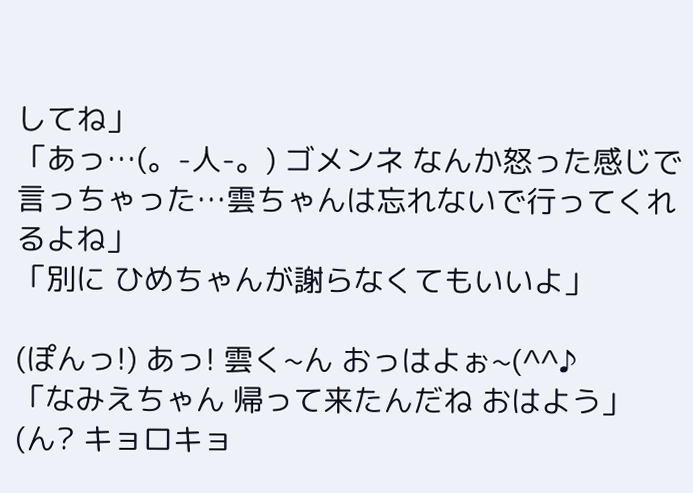してね」
「あっ…(。-人-。) ゴメンネ なんか怒った感じで言っちゃった…雲ちゃんは忘れないで行ってくれるよね」
「別に ひめちゃんが謝らなくてもいいよ」

(ぽんっ!) あっ! 雲く~ん おっはよぉ~(^^♪
「なみえちゃん 帰って来たんだね おはよう」
(ん? キョロキョ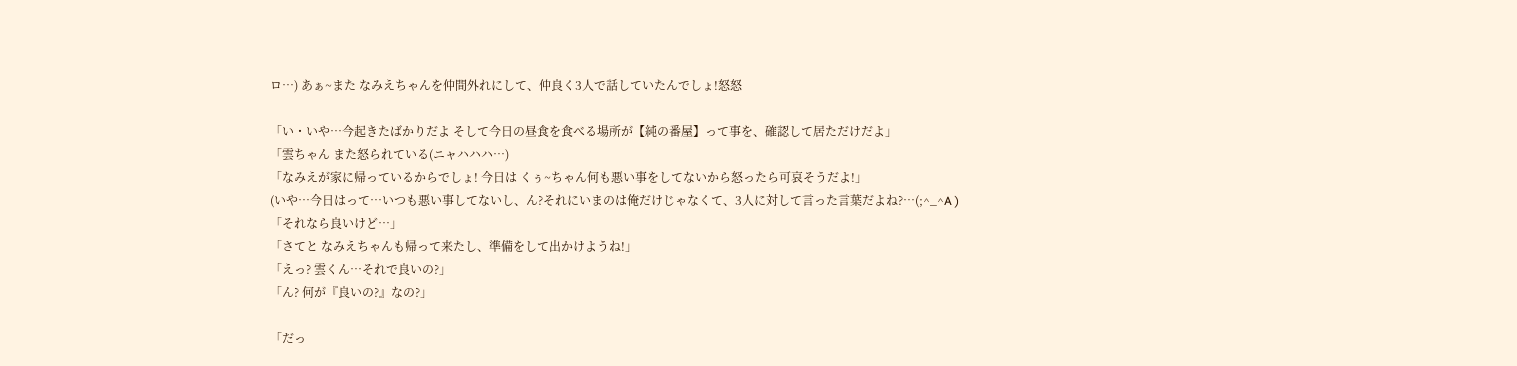ロ…) あぁ~また なみえちゃんを仲間外れにして、仲良く3人で話していたんでしょ!怒怒

「い・いや…今起きたばかりだよ そして今日の昼食を食べる場所が【純の番屋】って事を、確認して居ただけだよ」
「雲ちゃん また怒られている(ニャハハハ…)
「なみえが家に帰っているからでしょ! 今日は くぅ~ちゃん何も悪い事をしてないから怒ったら可哀そうだよ!」
(いや…今日はって…いつも悪い事してないし、ん?それにいまのは俺だけじゃなくて、3人に対して言った言葉だよね?…(;^_^A )
「それなら良いけど…」
「さてと なみえちゃんも帰って来たし、準備をして出かけようね!」
「えっ? 雲くん…それで良いの?」
「ん? 何が『良いの?』なの?」

「だっ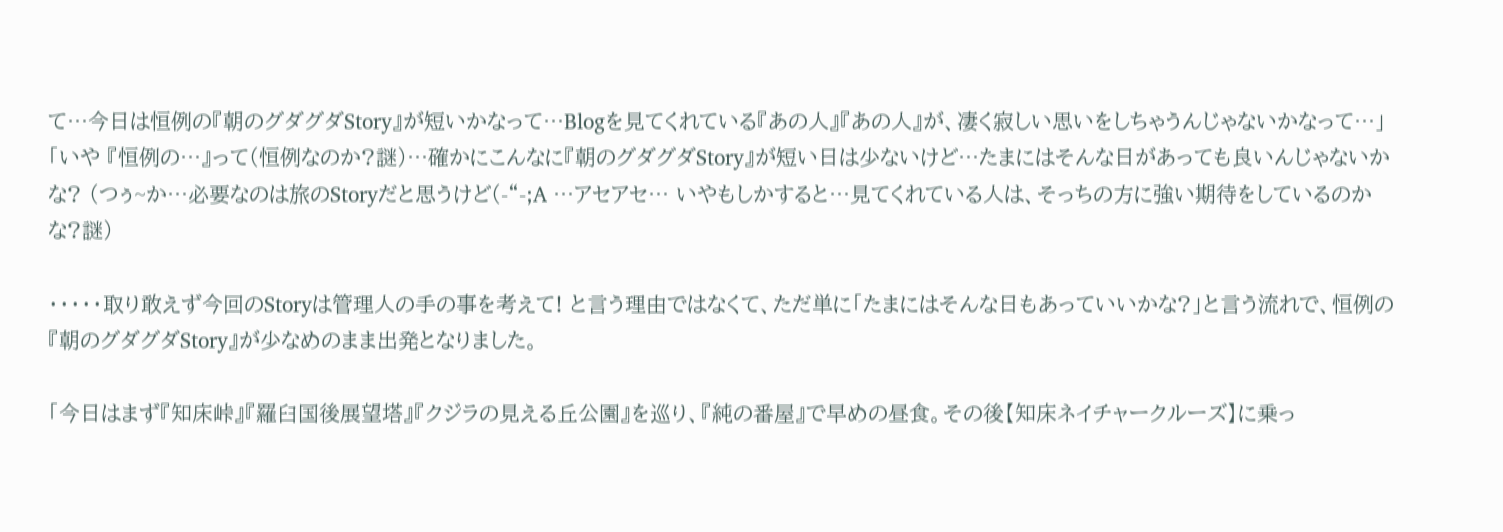て…今日は恒例の『朝のグダグダStory』が短いかなって…Blogを見てくれている『あの人』『あの人』が、凄く寂しい思いをしちゃうんじゃないかなって…」
「いや 『恒例の…』って(恒例なのか?謎)…確かにこんなに『朝のグダグダStory』が短い日は少ないけど…たまにはそんな日があっても良いんじゃないかな? (つぅ~か…必要なのは旅のStoryだと思うけど(-“-;A …アセアセ… いやもしかすると…見てくれている人は、そっちの方に強い期待をしているのかな?謎)

・・・・・取り敢えず今回のStoryは管理人の手の事を考えて! と言う理由ではなくて、ただ単に「たまにはそんな日もあっていいかな?」と言う流れで、恒例の『朝のグダグダStory』が少なめのまま出発となりました。

「今日はまず『知床峠』『羅臼国後展望塔』『クジラの見える丘公園』を巡り、『純の番屋』で早めの昼食。その後【知床ネイチャークルーズ】に乗っ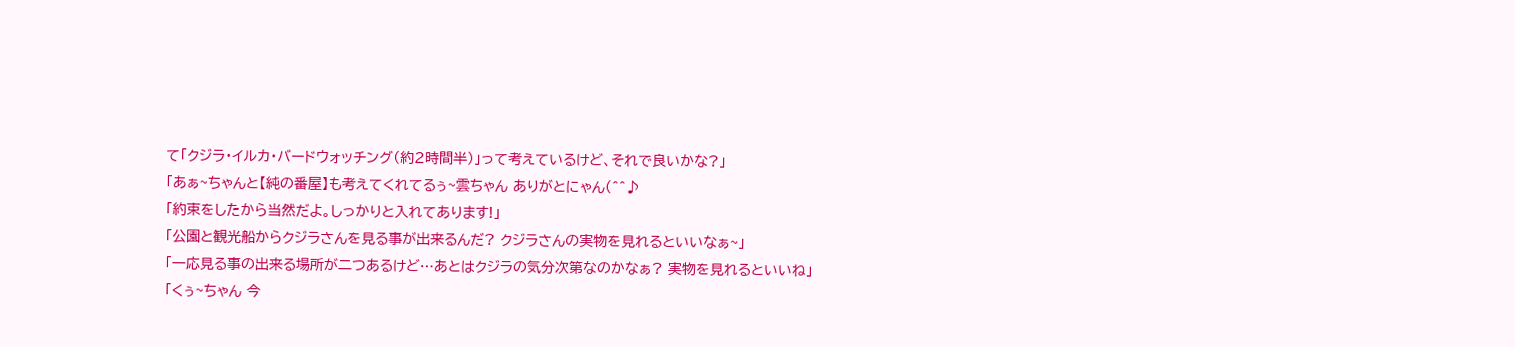て「クジラ・イルカ・バードウォッチング(約2時間半)」って考えているけど、それで良いかな?」
「あぁ~ちゃんと【純の番屋】も考えてくれてるぅ~雲ちゃん ありがとにゃん(^^♪
「約束をしたから当然だよ。しっかりと入れてあります!」
「公園と観光船からクジラさんを見る事が出来るんだ? クジラさんの実物を見れるといいなぁ~」
「一応見る事の出来る場所が二つあるけど…あとはクジラの気分次第なのかなぁ? 実物を見れるといいね」
「くぅ~ちゃん 今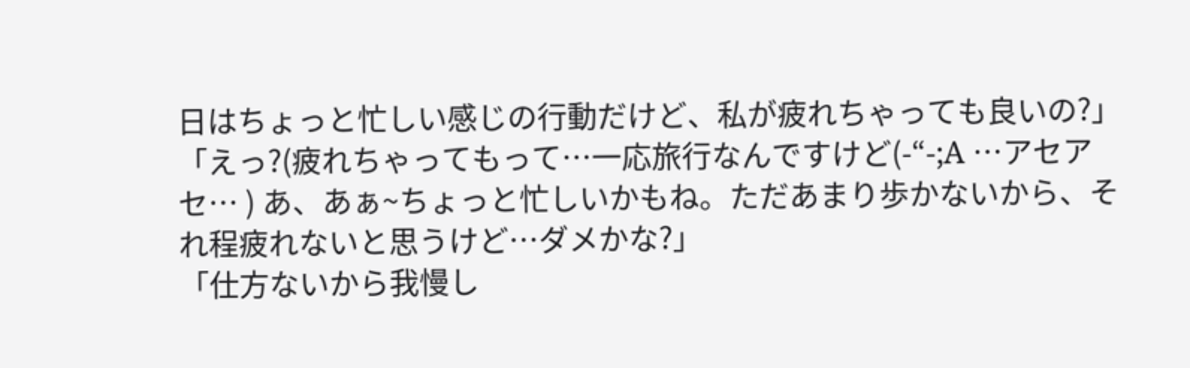日はちょっと忙しい感じの行動だけど、私が疲れちゃっても良いの?」
「えっ?(疲れちゃってもって…一応旅行なんですけど(-“-;A …アセアセ… ) あ、あぁ~ちょっと忙しいかもね。ただあまり歩かないから、それ程疲れないと思うけど…ダメかな?」
「仕方ないから我慢し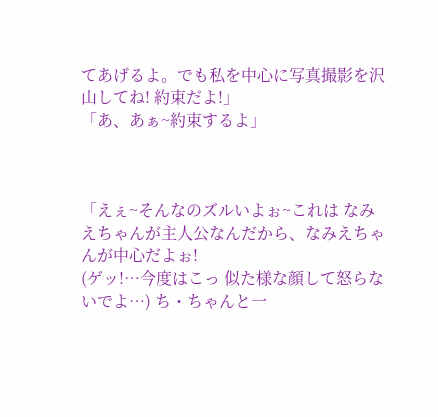てあげるよ。でも私を中心に写真撮影を沢山してね! 約束だよ!」
「あ、あぁ~約束するよ」



「えぇ~そんなのズルいよぉ~これは なみえちゃんが主人公なんだから、なみえちゃんが中心だよぉ!
(ゲッ!…今度はこっ 似た様な顔して怒らないでよ…) ち・ちゃんと一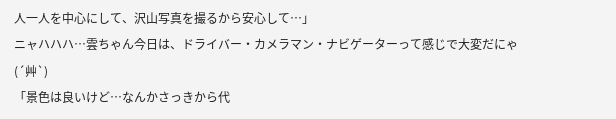人一人を中心にして、沢山写真を撮るから安心して…」
ニャハハハ…雲ちゃん今日は、ドライバー・カメラマン・ナビゲーターって感じで大変だにゃ(´艸`)
「景色は良いけど…なんかさっきから代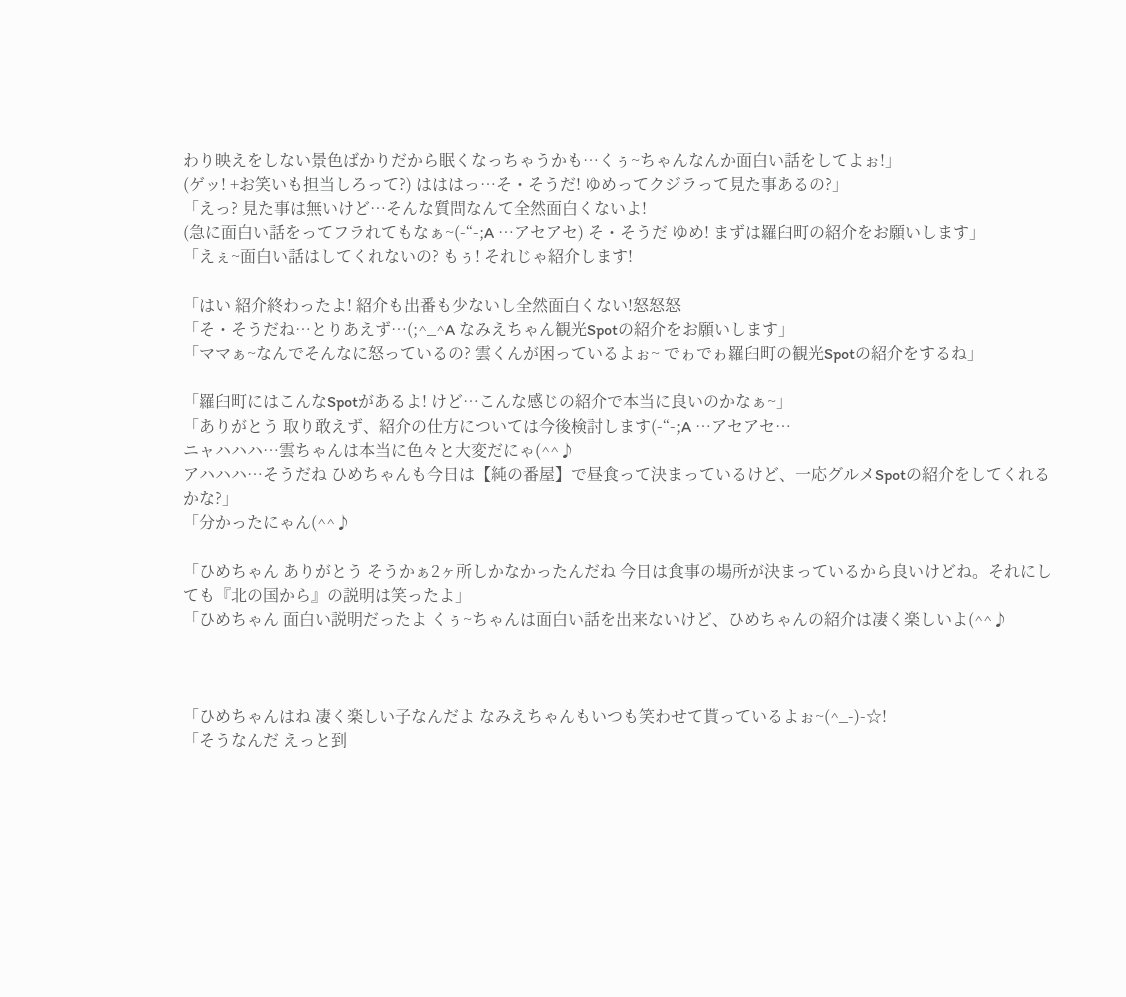わり映えをしない景色ばかりだから眠くなっちゃうかも…くぅ~ちゃんなんか面白い話をしてよぉ!」
(ゲッ! +お笑いも担当しろって?) はははっ…そ・そうだ! ゆめってクジラって見た事あるの?」
「えっ? 見た事は無いけど…そんな質問なんて全然面白くないよ!
(急に面白い話をってフラれてもなぁ~(-“-;A …アセアセ) そ・そうだ ゆめ! まずは羅臼町の紹介をお願いします」
「えぇ~面白い話はしてくれないの? もぅ! それじゃ紹介します!

「はい 紹介終わったよ! 紹介も出番も少ないし全然面白くない!怒怒怒
「そ・そうだね…とりあえず…(;^_^A なみえちゃん観光Spotの紹介をお願いします」
「ママぁ~なんでそんなに怒っているの? 雲くんが困っているよぉ~ でゎでゎ羅臼町の観光Spotの紹介をするね」

「羅臼町にはこんなSpotがあるよ! けど…こんな感じの紹介で本当に良いのかなぁ~」
「ありがとう 取り敢えず、紹介の仕方については今後検討します(-“-;A …アセアセ…
ニャハハハ…雲ちゃんは本当に色々と大変だにゃ(^^♪
アハハハ…そうだね ひめちゃんも今日は【純の番屋】で昼食って決まっているけど、一応グルメSpotの紹介をしてくれるかな?」
「分かったにゃん(^^♪

「ひめちゃん ありがとう そうかぁ2ヶ所しかなかったんだね 今日は食事の場所が決まっているから良いけどね。それにしても『北の国から』の説明は笑ったよ」
「ひめちゃん 面白い説明だったよ くぅ~ちゃんは面白い話を出来ないけど、ひめちゃんの紹介は凄く楽しいよ(^^♪



「ひめちゃんはね 凄く楽しい子なんだよ なみえちゃんもいつも笑わせて貰っているよぉ~(^_-)-☆!
「そうなんだ えっと到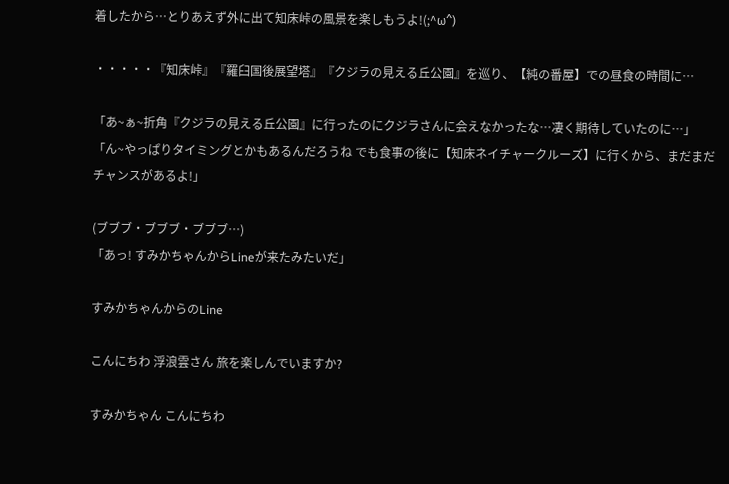着したから…とりあえず外に出て知床峠の風景を楽しもうよ!(;^ω^)

・・・・・『知床峠』『羅臼国後展望塔』『クジラの見える丘公園』を巡り、【純の番屋】での昼食の時間に…

「あ~ぁ~折角『クジラの見える丘公園』に行ったのにクジラさんに会えなかったな…凄く期待していたのに…」
「ん~やっぱりタイミングとかもあるんだろうね でも食事の後に【知床ネイチャークルーズ】に行くから、まだまだチャンスがあるよ!」

(ブブブ・ブブブ・ブブブ…)
「あっ! すみかちゃんからLineが来たみたいだ」

すみかちゃんからのLine

こんにちわ 浮浪雲さん 旅を楽しんでいますか?

すみかちゃん こんにちわ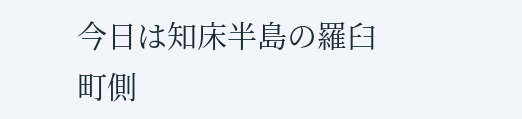今日は知床半島の羅臼町側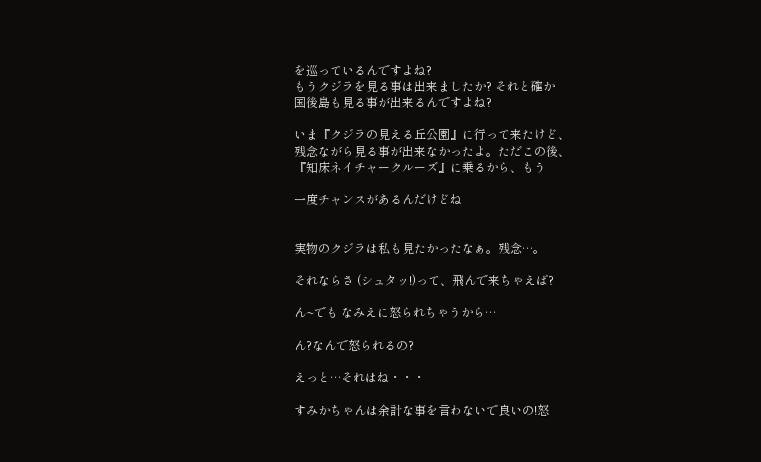を巡っているんですよね?
もうクジラを見る事は出来ましたか? それと確か
国後島も見る事が出来るんですよね?

いま『クジラの見える丘公園』に行って来たけど、
残念ながら見る事が出来なかったよ。ただこの後、
『知床ネイチャークルーズ』に乗るから、もう

一度チャンスがあるんだけどね


実物のクジラは私も見たかったなぁ。残念…。

それならさ (シュタッ!)って、飛んで来ちゃえば?

ん~でも なみえに怒られちゃうから…

ん?なんで怒られるの?

えっと…それはね・・・

すみかちゃんは余計な事を言わないで良いの!怒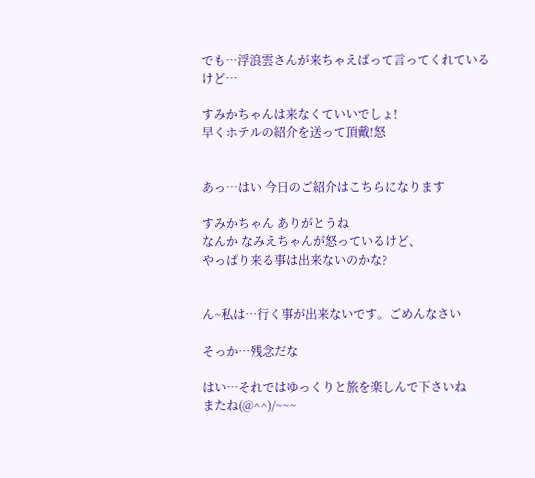でも…浮浪雲さんが来ちゃえばって言ってくれているけど…

すみかちゃんは来なくていいでしょ!
早くホテルの紹介を送って頂戴!怒


あっ…はい 今日のご紹介はこちらになります

すみかちゃん ありがとうね
なんか なみえちゃんが怒っているけど、
やっぱり来る事は出来ないのかな?


ん~私は…行く事が出来ないです。ごめんなさい

そっか…残念だな

はい…それではゆっくりと旅を楽しんで下さいね
またね(@^^)/~~~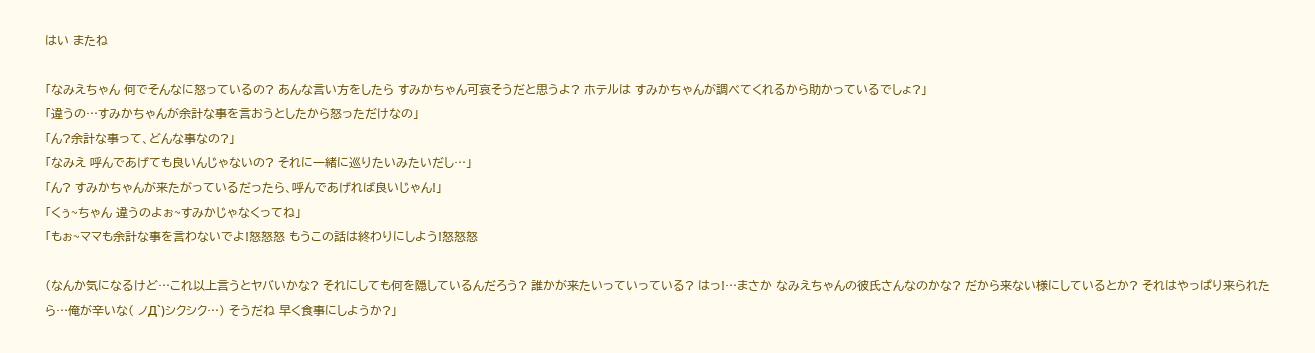はい またね

「なみえちゃん 何でそんなに怒っているの? あんな言い方をしたら すみかちゃん可哀そうだと思うよ? ホテルは すみかちゃんが調べてくれるから助かっているでしょ?」
「違うの…すみかちゃんが余計な事を言おうとしたから怒っただけなの」
「ん?余計な事って、どんな事なの?」
「なみえ 呼んであげても良いんじゃないの? それに一緒に巡りたいみたいだし…」
「ん? すみかちゃんが来たがっているだったら、呼んであげれば良いじゃん!」
「くぅ~ちゃん 違うのよぉ~すみかじゃなくってね」
「もぉ~ママも余計な事を言わないでよ!怒怒怒 もうこの話は終わりにしよう!怒怒怒

(なんか気になるけど…これ以上言うとヤバいかな? それにしても何を隠しているんだろう? 誰かが来たいっていっている? はっ!…まさか なみえちゃんの彼氏さんなのかな? だから来ない様にしているとか? それはやっぱり来られたら…俺が辛いな( ノД`)シクシク…) そうだね 早く食事にしようか?」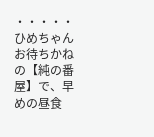・・・・・ひめちゃん お待ちかねの【純の番屋】で、早めの昼食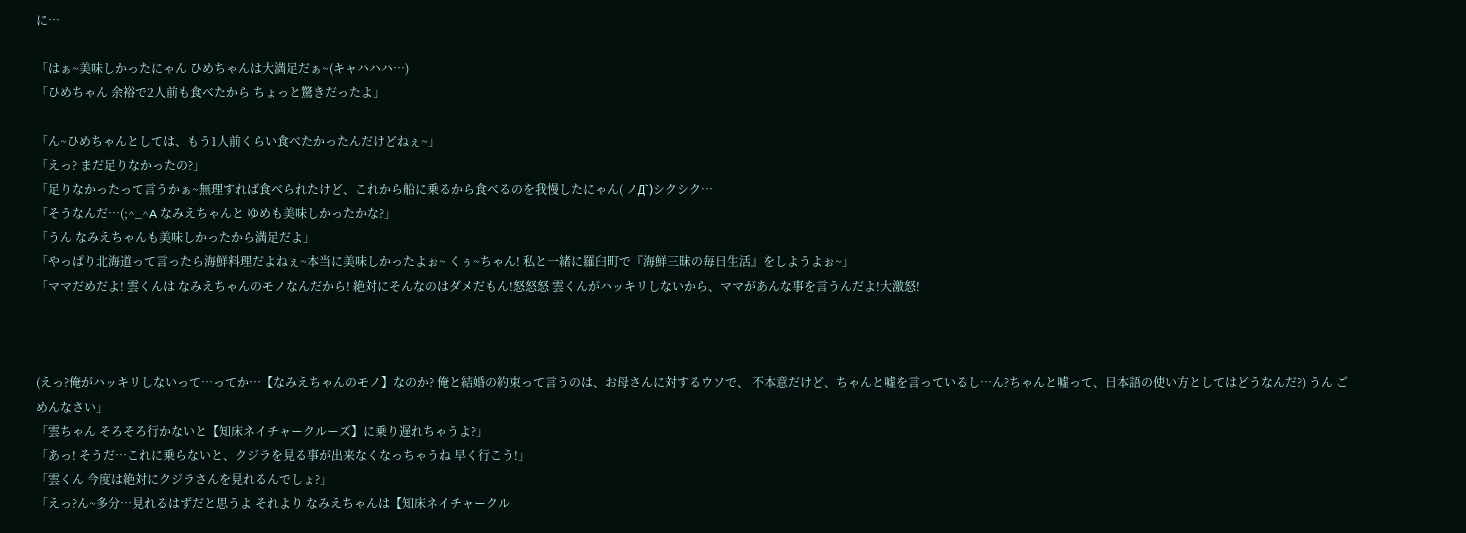に…

「はぁ~美味しかったにゃん ひめちゃんは大満足だぁ~(キャハハハ…)
「ひめちゃん 余裕で2人前も食べたから ちょっと驚きだったよ」

「ん~ひめちゃんとしては、もう1人前くらい食べたかったんだけどねぇ~」
「えっ? まだ足りなかったの?」
「足りなかったって言うかぁ~無理すれば食べられたけど、これから船に乗るから食べるのを我慢したにゃん( ノД`)シクシク…
「そうなんだ…(;^_^A なみえちゃんと ゆめも美味しかったかな?」
「うん なみえちゃんも美味しかったから満足だよ」
「やっぱり北海道って言ったら海鮮料理だよねぇ~本当に美味しかったよぉ~ くぅ~ちゃん! 私と一緒に羅臼町で『海鮮三昧の毎日生活』をしようよぉ~」
「ママだめだよ! 雲くんは なみえちゃんのモノなんだから! 絶対にそんなのはダメだもん!怒怒怒 雲くんがハッキリしないから、ママがあんな事を言うんだよ!大激怒!



(えっ?俺がハッキリしないって…ってか…【なみえちゃんのモノ】なのか? 俺と結婚の約束って言うのは、お母さんに対するウソで、 不本意だけど、ちゃんと嘘を言っているし…ん?ちゃんと嘘って、日本語の使い方としてはどうなんだ?) うん ごめんなさい」
「雲ちゃん そろそろ行かないと【知床ネイチャークルーズ】に乗り遅れちゃうよ?」
「あっ! そうだ…これに乗らないと、クジラを見る事が出来なくなっちゃうね 早く行こう!」
「雲くん 今度は絶対にクジラさんを見れるんでしょ?」
「えっ?ん~多分…見れるはずだと思うよ それより なみえちゃんは【知床ネイチャークル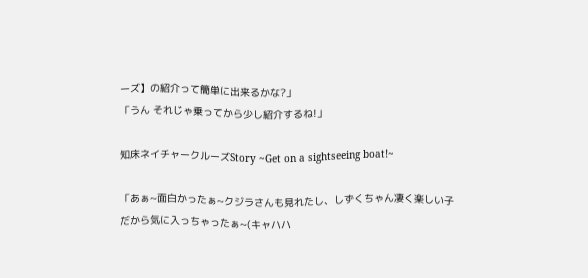ーズ】の紹介って簡単に出来るかな?」
「うん それじゃ乗ってから少し紹介するね!」

知床ネイチャークルーズStory ~Get on a sightseeing boat!~

「あぁ~面白かったぁ~クジラさんも見れたし、しずくちゃん凄く楽しい子だから気に入っちゃったぁ~(キャハハ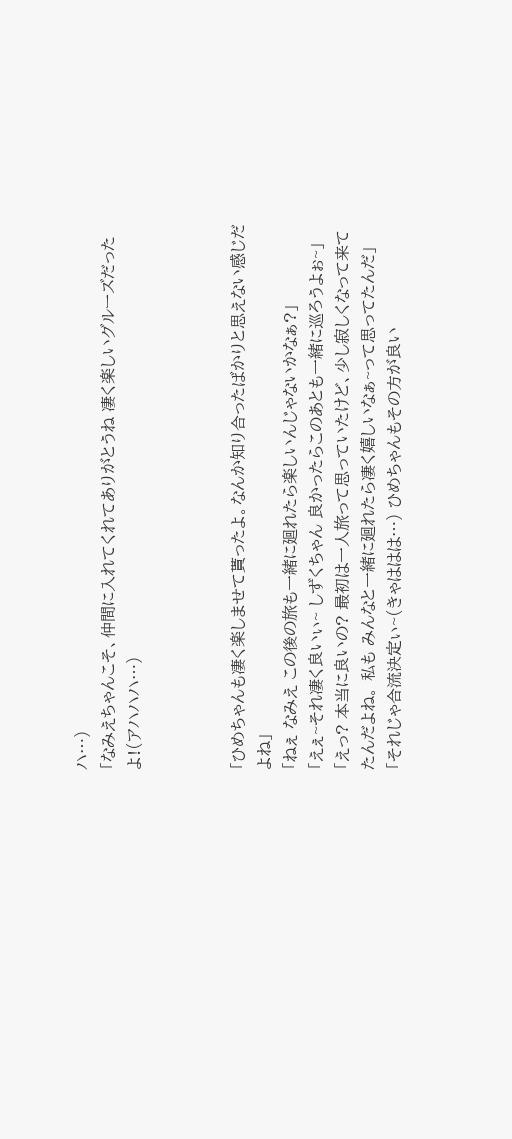ハ…)
「なみえちゃんこそ、仲間に入れてくれてありがとうね 凄く楽しいグルーズだったよ!(アハハハ…)



「ひめちゃんも凄く楽しませて貰ったよ。なんか知り合ったばかりと思えない感じだよね」
「ねぇ なみえ この後の旅も一緒に廻れたら楽しいんじゃないかなぁ?」
「えぇ~それ凄く良いぃ~ しずくちゃん 良かったらこのあとも一緒に巡ろうよぉ~」
「えっ? 本当に良いの? 最初は一人旅って思っていたけど、少し寂しくなって来てたんだよね。 私も みんなと一緒に廻れたら凄く嬉しいなぁ~って思ってたんだ」
「それじゃ合流決定ぃ~(きゃははは…) ひめちゃんもその方が良い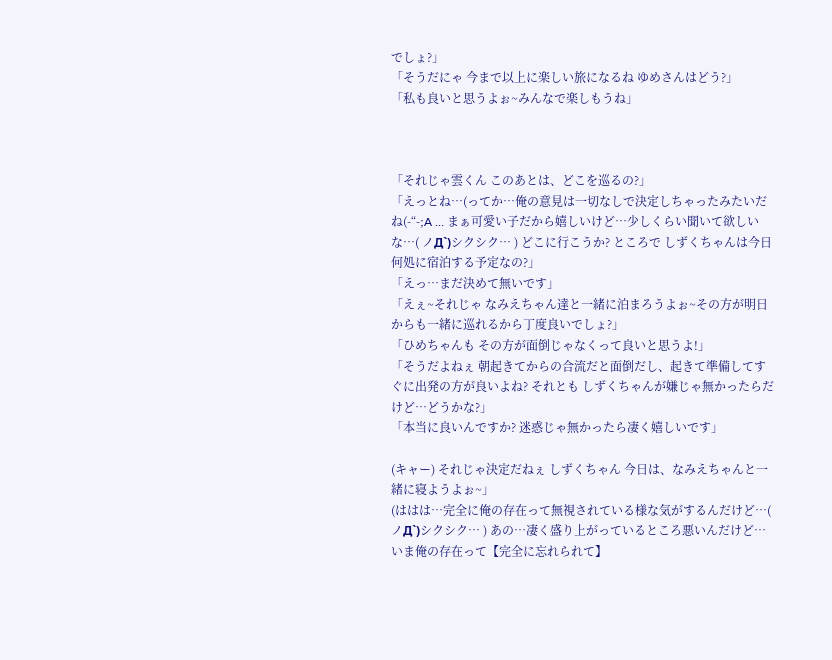でしょ?」
「そうだにゃ 今まで以上に楽しい旅になるね ゆめさんはどう?」
「私も良いと思うよぉ~みんなで楽しもうね」



「それじゃ雲くん このあとは、どこを巡るの?」
「えっとね…(ってか…俺の意見は一切なしで決定しちゃったみたいだね(-“-;A … まぁ可愛い子だから嬉しいけど…少しくらい聞いて欲しいな…( ノД`)シクシク… ) どこに行こうか? ところで しずくちゃんは今日 何処に宿泊する予定なの?」
「えっ…まだ決めて無いです」
「えぇ~それじゃ なみえちゃん達と一緒に泊まろうよぉ~その方が明日からも一緒に巡れるから丁度良いでしょ?」
「ひめちゃんも その方が面倒じゃなくって良いと思うよ!」
「そうだよねぇ 朝起きてからの合流だと面倒だし、起きて準備してすぐに出発の方が良いよね? それとも しずくちゃんが嫌じゃ無かったらだけど…どうかな?」
「本当に良いんですか? 迷惑じゃ無かったら凄く嬉しいです」

(キャー) それじゃ決定だねぇ しずくちゃん 今日は、なみえちゃんと一緒に寝ようよぉ~」
(ははは…完全に俺の存在って無視されている様な気がするんだけど…( ノД`)シクシク… ) あの…凄く盛り上がっているところ悪いんだけど…いま俺の存在って【完全に忘れられて】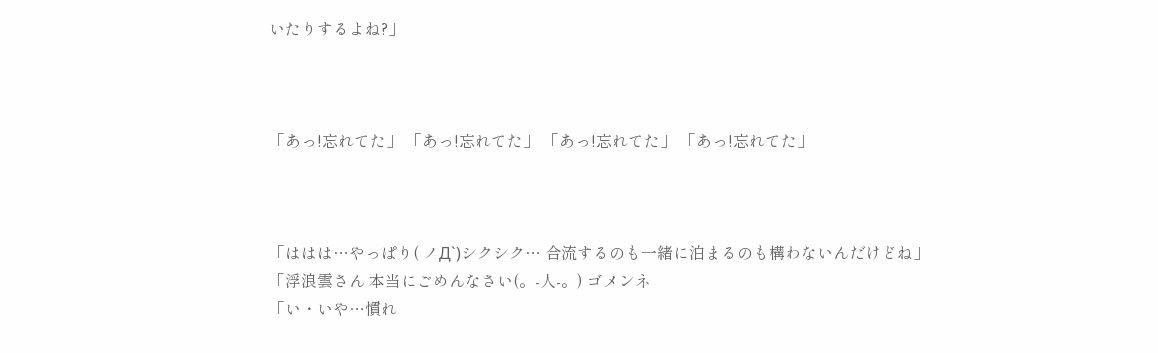いたりするよね?」



「あっ!忘れてた」 「あっ!忘れてた」 「あっ!忘れてた」 「あっ!忘れてた」



「ははは…やっぱり( ノД`)シクシク… 合流するのも一緒に泊まるのも構わないんだけどね」
「浮浪雲さん 本当にごめんなさい(。-人-。) ゴメンネ
「い・いや…慣れ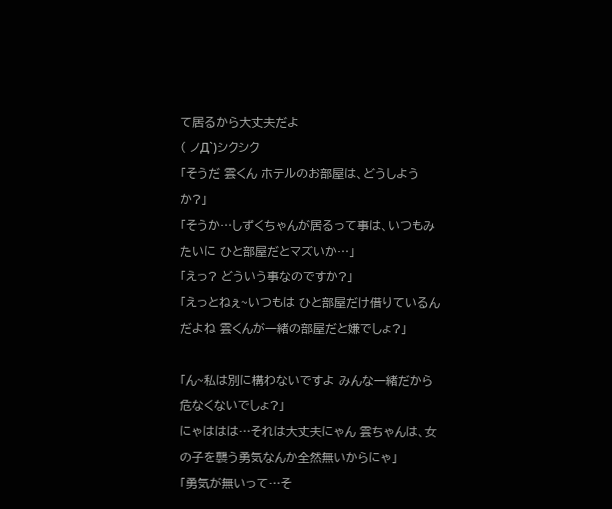て居るから大丈夫だよ
( ノД`)シクシク
「そうだ 雲くん ホテルのお部屋は、どうしようか?」
「そうか…しずくちゃんが居るって事は、いつもみたいに ひと部屋だとマズいか…」
「えっ? どういう事なのですか?」
「えっとねぇ~いつもは ひと部屋だけ借りているんだよね 雲くんが一緒の部屋だと嫌でしょ?」

「ん~私は別に構わないですよ みんな一緒だから危なくないでしょ?」
にゃははは…それは大丈夫にゃん 雲ちゃんは、女の子を襲う勇気なんか全然無いからにゃ」
「勇気が無いって…そ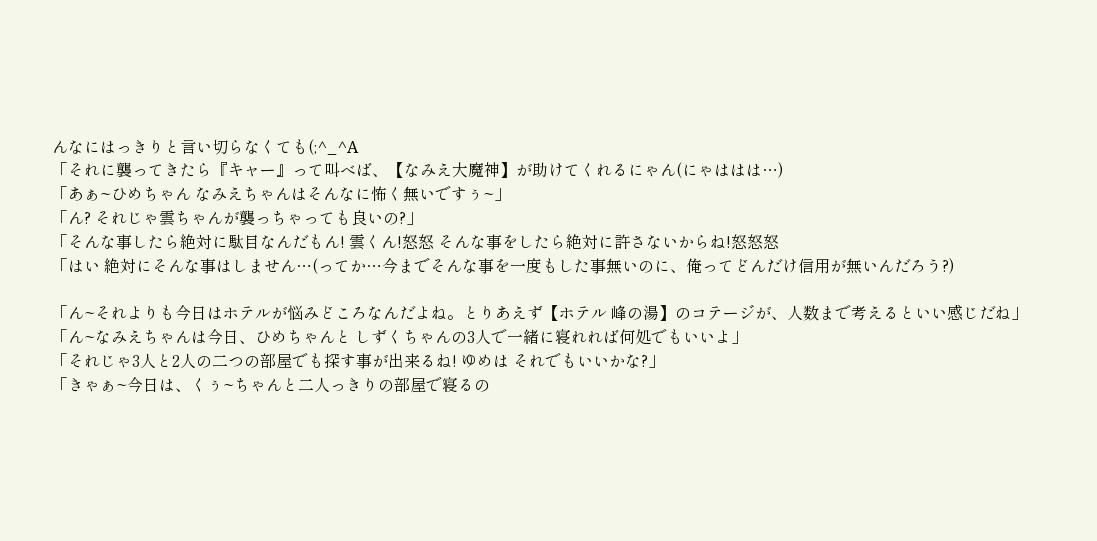んなにはっきりと言い切らなくても(;^_^A
「それに襲ってきたら『キャー』って叫べば、【なみえ大魔神】が助けてくれるにゃん(にゃははは…)
「あぁ~ひめちゃん なみえちゃんはそんなに怖く無いですぅ~」
「ん? それじゃ雲ちゃんが襲っちゃっても良いの?」
「そんな事したら絶対に駄目なんだもん! 雲くん!怒怒 そんな事をしたら絶対に許さないからね!怒怒怒
「はい 絶対にそんな事はしません…(ってか…今までそんな事を一度もした事無いのに、俺ってどんだけ信用が無いんだろう?)

「ん~それよりも今日はホテルが悩みどころなんだよね。とりあえず【ホテル 峰の湯】のコテージが、人数まで考えるといい感じだね」
「ん~なみえちゃんは今日、ひめちゃんと しずくちゃんの3人で一緒に寝れれば何処でもいいよ」
「それじゃ3人と2人の二つの部屋でも探す事が出来るね! ゆめは それでもいいかな?」
「きゃぁ~今日は、くぅ~ちゃんと二人っきりの部屋で寝るの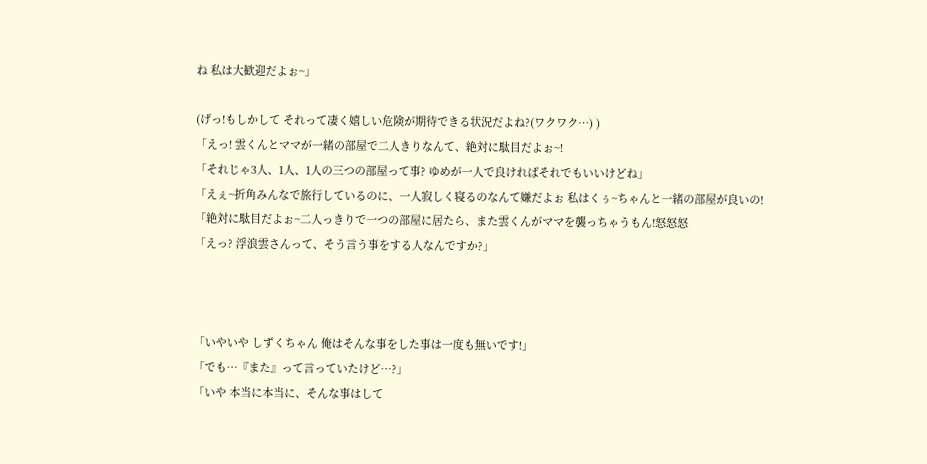ね 私は大歓迎だよぉ~」

(げっ!もしかして それって凄く嬉しい危険が期待できる状況だよね?(ワクワク…) )
「えっ! 雲くんとママが一緒の部屋で二人きりなんて、絶対に駄目だよぉ~!
「それじゃ3人、1人、1人の三つの部屋って事? ゆめが一人で良ければそれでもいいけどね」
「えぇ~折角みんなで旅行しているのに、一人寂しく寝るのなんて嫌だよぉ 私はくぅ~ちゃんと一緒の部屋が良いの!
「絶対に駄目だよぉ~二人っきりで一つの部屋に居たら、また雲くんがママを襲っちゃうもん!怒怒怒
「えっ? 浮浪雲さんって、そう言う事をする人なんですか?」



「いやいや しずくちゃん 俺はそんな事をした事は一度も無いです!」
「でも…『また』って言っていたけど…?」
「いや 本当に本当に、そんな事はして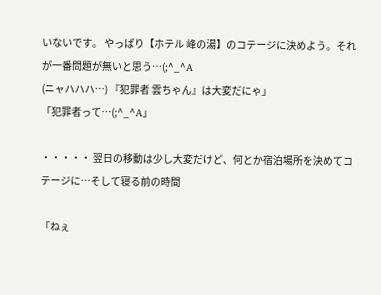いないです。 やっぱり【ホテル 峰の湯】のコテージに決めよう。それが一番問題が無いと思う…(;^_^A
(ニャハハハ…) 『犯罪者 雲ちゃん』は大変だにゃ」
「犯罪者って…(;^_^A」

・・・・・ 翌日の移動は少し大変だけど、何とか宿泊場所を決めてコテージに…そして寝る前の時間

「ねぇ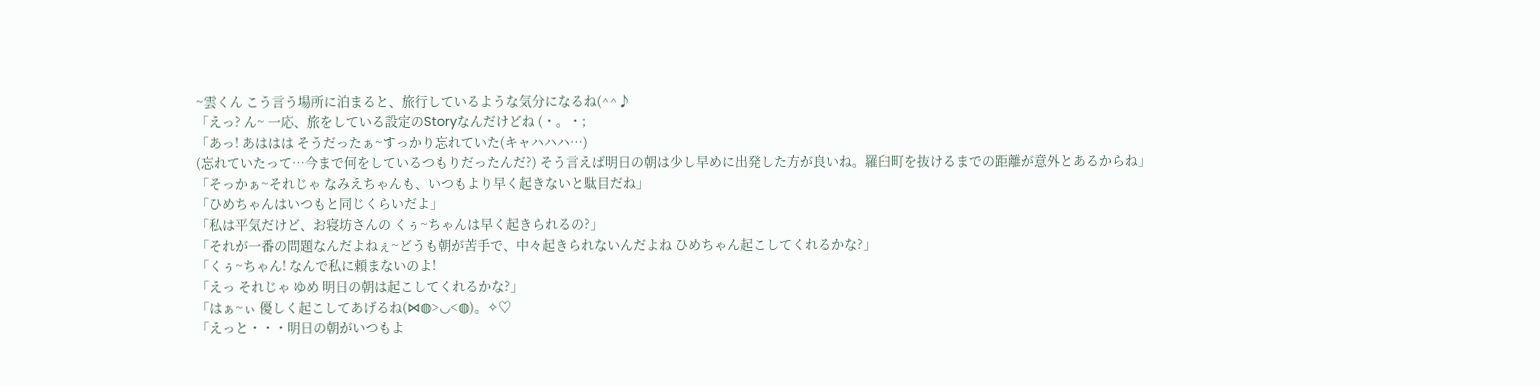~雲くん こう言う場所に泊まると、旅行しているような気分になるね(^^♪
「えっ? ん~ 一応、旅をしている設定のStoryなんだけどね (・。・;
「あっ! あははは そうだったぁ~すっかり忘れていた(キャハハハ…)
(忘れていたって…今まで何をしているつもりだったんだ?) そう言えば明日の朝は少し早めに出発した方が良いね。羅臼町を抜けるまでの距離が意外とあるからね」
「そっかぁ~それじゃ なみえちゃんも、いつもより早く起きないと駄目だね」
「ひめちゃんはいつもと同じくらいだよ」
「私は平気だけど、お寝坊さんの くぅ~ちゃんは早く起きられるの?」
「それが一番の問題なんだよねぇ~どうも朝が苦手で、中々起きられないんだよね ひめちゃん起こしてくれるかな?」
「くぅ~ちゃん! なんで私に頼まないのよ!
「えっ それじゃ ゆめ 明日の朝は起こしてくれるかな?」
「はぁ~ぃ 優しく起こしてあげるね(⋈◍>◡<◍)。✧♡
「えっと・・・明日の朝がいつもよ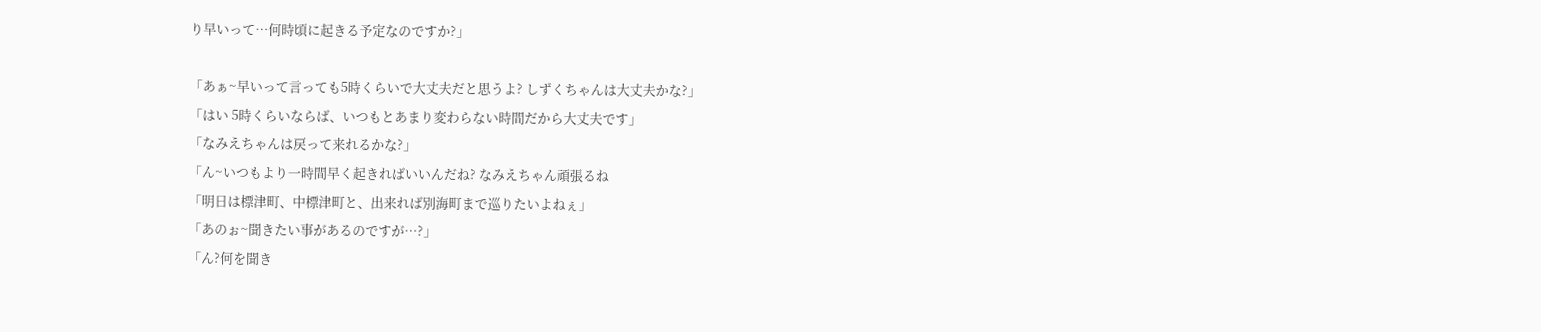り早いって…何時頃に起きる予定なのですか?」

「あぁ~早いって言っても5時くらいで大丈夫だと思うよ? しずくちゃんは大丈夫かな?」
「はい 5時くらいならば、いつもとあまり変わらない時間だから大丈夫です」
「なみえちゃんは戻って来れるかな?」
「ん~いつもより一時間早く起きればいいんだね? なみえちゃん頑張るね
「明日は標津町、中標津町と、出来れば別海町まで巡りたいよねぇ」
「あのぉ~聞きたい事があるのですが…?」
「ん?何を聞き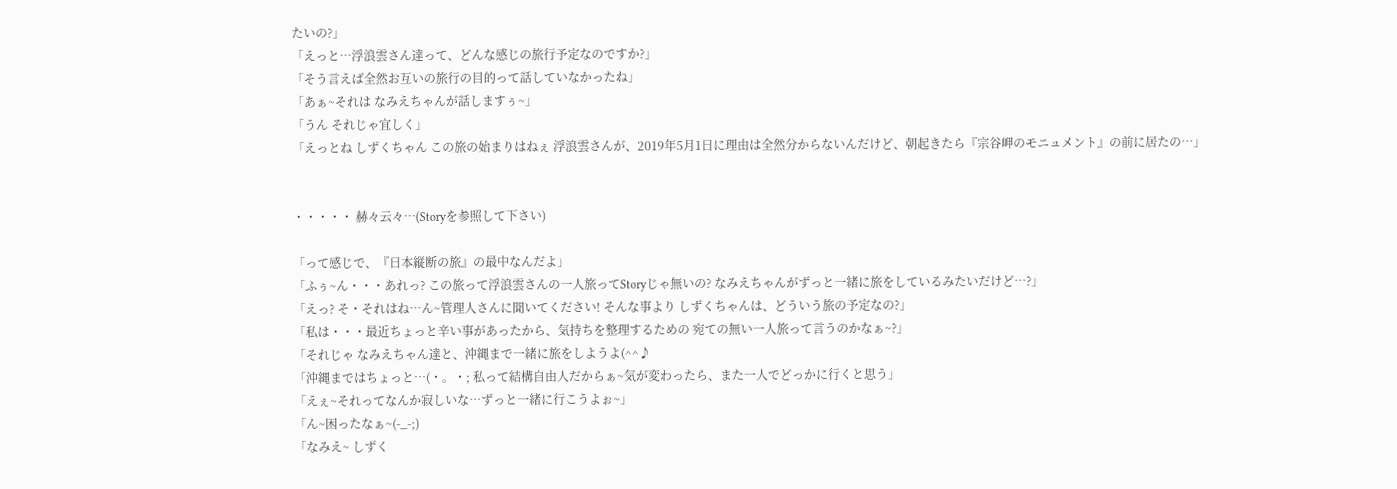たいの?」
「えっと…浮浪雲さん達って、どんな感じの旅行予定なのですか?」
「そう言えば全然お互いの旅行の目的って話していなかったね」
「あぁ~それは なみえちゃんが話しますぅ~」
「うん それじゃ宜しく」
「えっとね しずくちゃん この旅の始まりはねぇ 浮浪雲さんが、2019年5月1日に理由は全然分からないんだけど、朝起きたら『宗谷岬のモニュメント』の前に居たの…」


・・・・・ 赫々云々…(Storyを参照して下さい)

「って感じで、『日本縦断の旅』の最中なんだよ」
「ふぅ~ん・・・あれっ? この旅って浮浪雲さんの一人旅ってStoryじゃ無いの? なみえちゃんがずっと一緒に旅をしているみたいだけど…?」
「えっ? そ・それはね…ん~管理人さんに聞いてください! そんな事より しずくちゃんは、どういう旅の予定なの?」
「私は・・・最近ちょっと辛い事があったから、気持ちを整理するための 宛ての無い一人旅って言うのかなぁ~?」
「それじゃ なみえちゃん達と、沖縄まで一緒に旅をしようよ(^^♪
「沖縄まではちょっと…(・。・; 私って結構自由人だからぁ~気が変わったら、また一人でどっかに行くと思う」
「えぇ~それってなんか寂しいな…ずっと一緒に行こうよぉ~」
「ん~困ったなぁ~(-_-;)
「なみえ~ しずく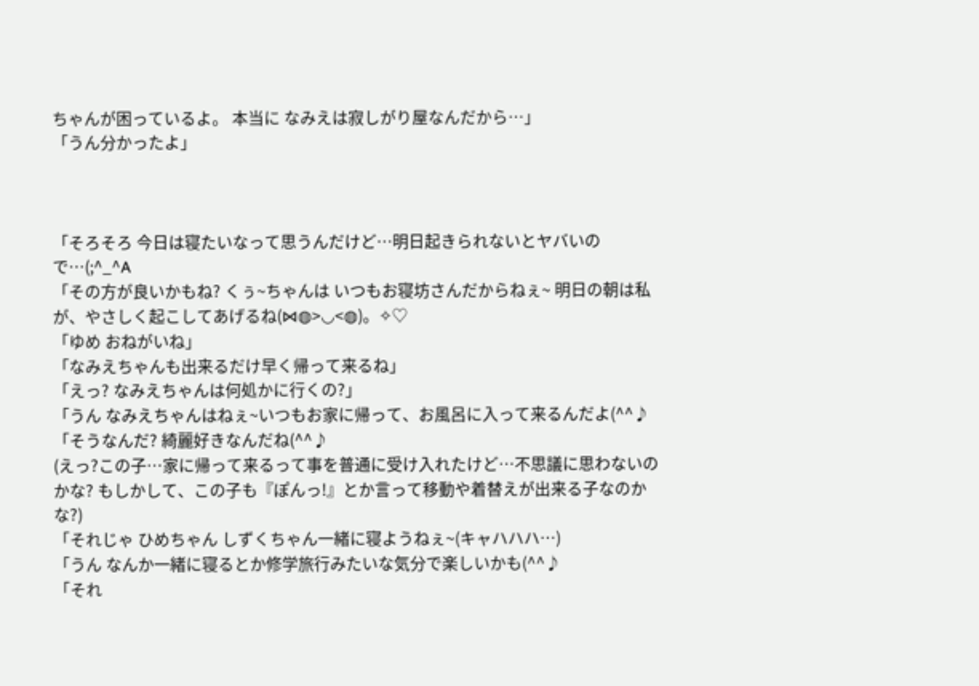ちゃんが困っているよ。 本当に なみえは寂しがり屋なんだから…」
「うん分かったよ」



「そろそろ 今日は寝たいなって思うんだけど…明日起きられないとヤバいので…(;^_^A
「その方が良いかもね? くぅ~ちゃんは いつもお寝坊さんだからねぇ~ 明日の朝は私が、やさしく起こしてあげるね(⋈◍>◡<◍)。✧♡
「ゆめ おねがいね」
「なみえちゃんも出来るだけ早く帰って来るね」
「えっ? なみえちゃんは何処かに行くの?」
「うん なみえちゃんはねぇ~いつもお家に帰って、お風呂に入って来るんだよ(^^♪
「そうなんだ? 綺麗好きなんだね(^^♪
(えっ?この子…家に帰って来るって事を普通に受け入れたけど…不思議に思わないのかな? もしかして、この子も『ぽんっ!』とか言って移動や着替えが出来る子なのかな?)
「それじゃ ひめちゃん しずくちゃん一緒に寝ようねぇ~(キャハハハ…)
「うん なんか一緒に寝るとか修学旅行みたいな気分で楽しいかも(^^♪
「それ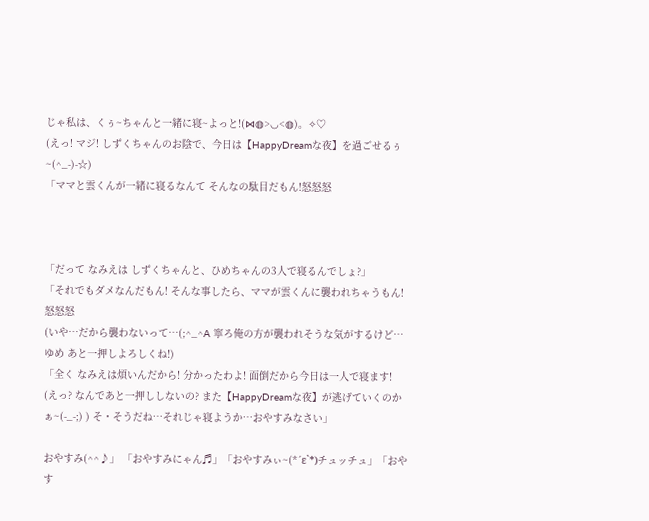じゃ私は、くぅ~ちゃんと一緒に寝~よっと!(⋈◍>◡<◍)。✧♡
(えっ! マジ! しずくちゃんのお陰で、今日は【HappyDreamな夜】を過ごせるぅ~(^_-)-☆)
「ママと雲くんが一緒に寝るなんて そんなの駄目だもん!怒怒怒



「だって なみえは しずくちゃんと、ひめちゃんの3人で寝るんでしょ?」
「それでもダメなんだもん! そんな事したら、ママが雲くんに襲われちゃうもん!怒怒怒
(いや…だから襲わないって…(;^_^A 寧ろ俺の方が襲われそうな気がするけど…ゆめ あと一押しよろしくね!)
「全く なみえは煩いんだから! 分かったわよ! 面倒だから今日は一人で寝ます!
(えっ? なんであと一押ししないの? また【HappyDreamな夜】が逃げていくのかぁ~(-_-;) ) そ・そうだね…それじゃ寝ようか…おやすみなさい」

おやすみ(^^♪」 「おやすみにゃん♬」「おやすみぃ~(*´ε`*)チュッチュ」「おやす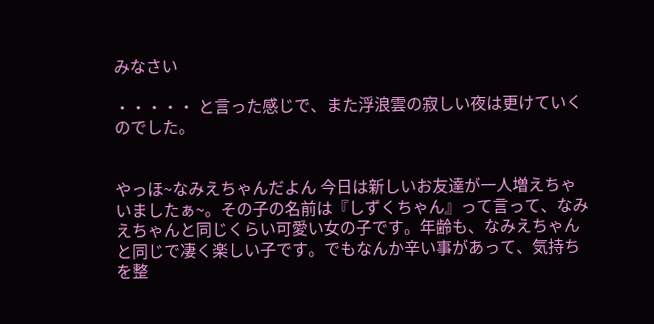みなさい

・・・・・ と言った感じで、また浮浪雲の寂しい夜は更けていくのでした。


やっほ~なみえちゃんだよん 今日は新しいお友達が一人増えちゃいましたぁ~。その子の名前は『しずくちゃん』って言って、なみえちゃんと同じくらい可愛い女の子です。年齢も、なみえちゃんと同じで凄く楽しい子です。でもなんか辛い事があって、気持ちを整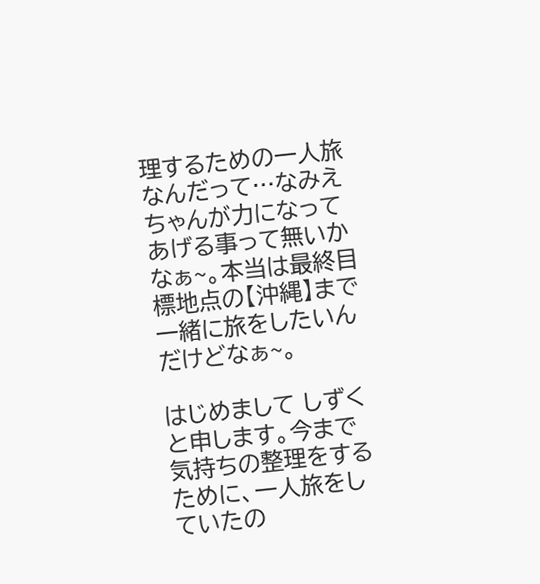理するための一人旅なんだって…なみえちゃんが力になってあげる事って無いかなぁ~。本当は最終目標地点の【沖縄】まで一緒に旅をしたいんだけどなぁ~。

はじめまして しずくと申します。今まで気持ちの整理をするために、一人旅をしていたの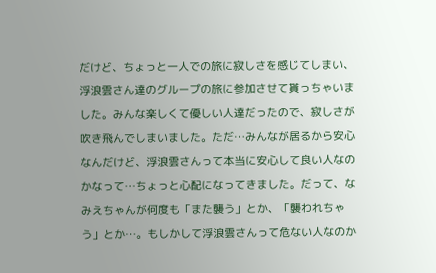だけど、ちょっと一人での旅に寂しさを感じてしまい、浮浪雲さん達のグループの旅に参加させて貰っちゃいました。みんな楽しくて優しい人達だったので、寂しさが吹き飛んでしまいました。ただ…みんなが居るから安心なんだけど、浮浪雲さんって本当に安心して良い人なのかなって…ちょっと心配になってきました。だって、なみえちゃんが何度も「また襲う」とか、「襲われちゃう」とか…。もしかして浮浪雲さんって危ない人なのか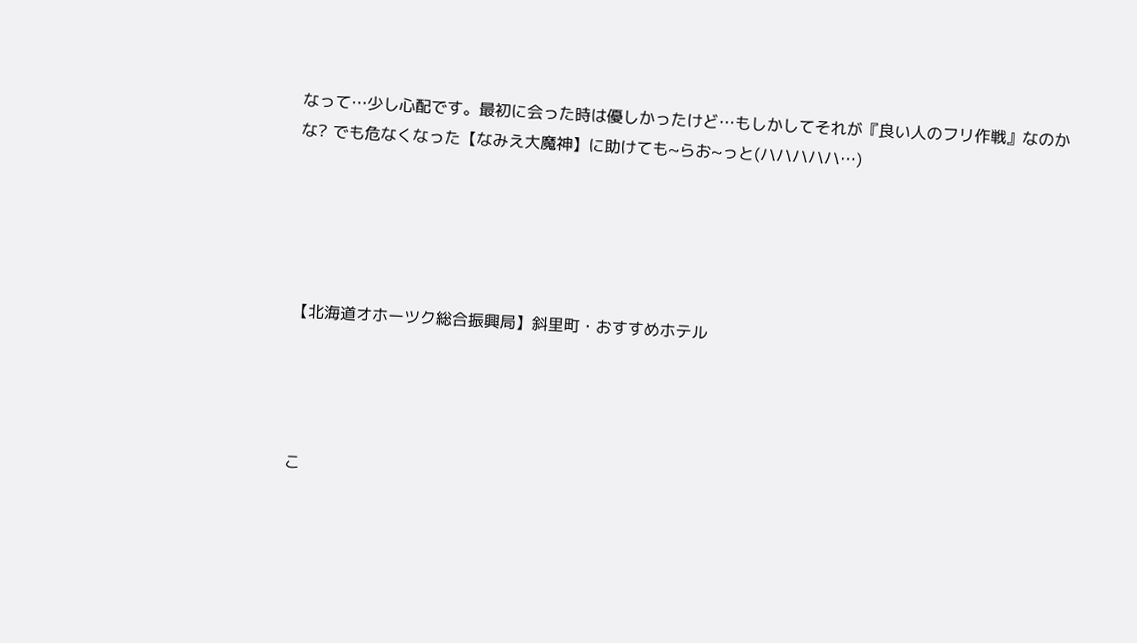なって…少し心配です。最初に会った時は優しかったけど…もしかしてそれが『良い人のフリ作戦』なのかな? でも危なくなった【なみえ大魔神】に助けても~らお~っと(ハハハハハ…)





【北海道オホーツク総合振興局】斜里町・おすすめホテル




こ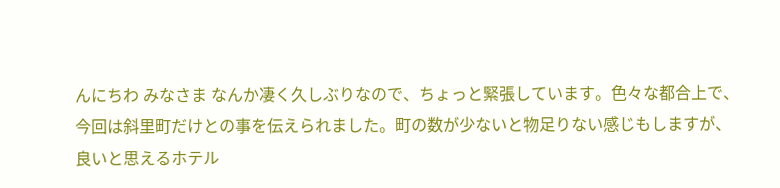んにちわ みなさま なんか凄く久しぶりなので、ちょっと緊張しています。色々な都合上で、今回は斜里町だけとの事を伝えられました。町の数が少ないと物足りない感じもしますが、良いと思えるホテル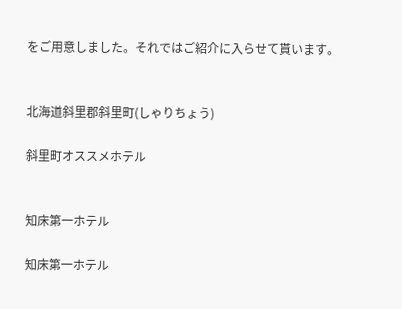をご用意しました。それではご紹介に入らせて貰います。


北海道斜里郡斜里町(しゃりちょう)

斜里町オススメホテル


知床第一ホテル

知床第一ホテル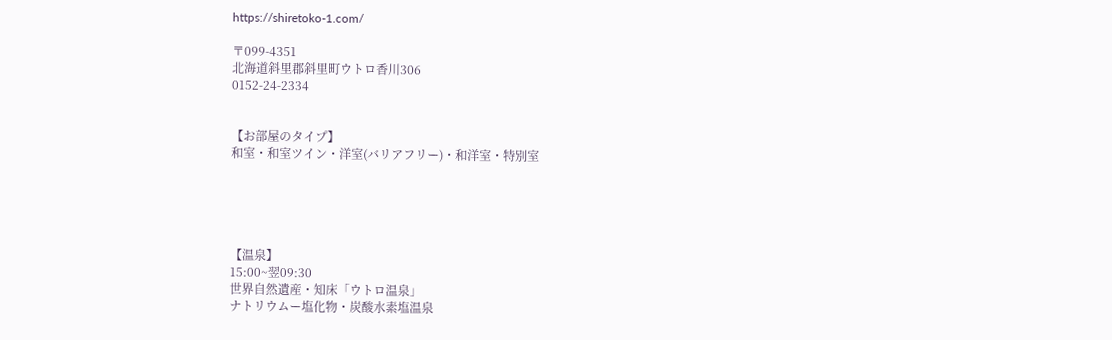https://shiretoko-1.com/

〒099-4351
北海道斜里郡斜里町ウトロ香川306
0152-24-2334


【お部屋のタイプ】
和室・和室ツイン・洋室(バリアフリー)・和洋室・特別室





【温泉】
15:00~翌09:30
世界自然遺産・知床「ウトロ温泉」
ナトリウムー塩化物・炭酸水素塩温泉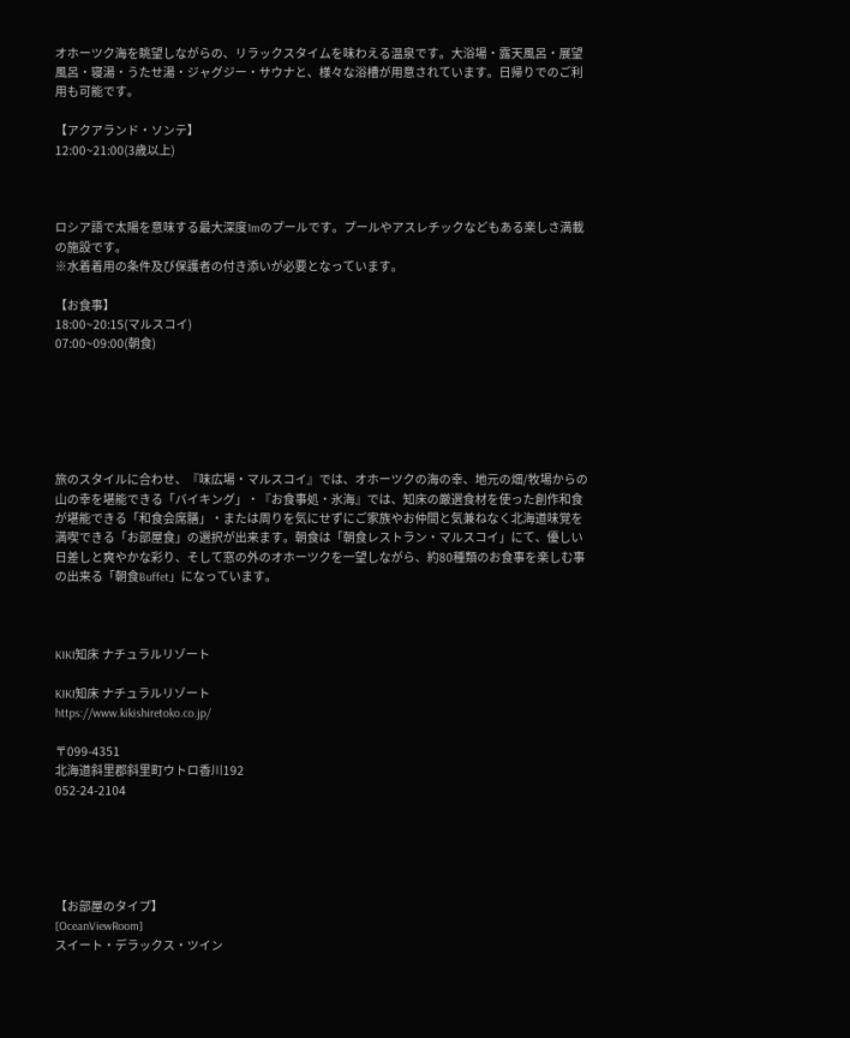オホーツク海を眺望しながらの、リラックスタイムを味わえる温泉です。大浴場・露天風呂・展望風呂・寝湯・うたせ湯・ジャグジー・サウナと、様々な浴槽が用意されています。日帰りでのご利用も可能です。

【アクアランド・ソンテ】
12:00~21:00(3歳以上)



ロシア語で太陽を意味する最大深度1mのプールです。プールやアスレチックなどもある楽しさ満載の施設です。
※水着着用の条件及び保護者の付き添いが必要となっています。

【お食事】
18:00~20:15(マルスコイ)
07:00~09:00(朝食)






旅のスタイルに合わせ、『味広場・マルスコイ』では、オホーツクの海の幸、地元の畑/牧場からの山の幸を堪能できる「バイキング」・『お食事処・氷海』では、知床の厳選食材を使った創作和食が堪能できる「和食会席膳」・または周りを気にせずにご家族やお仲間と気兼ねなく北海道味覚を満喫できる「お部屋食」の選択が出来ます。朝食は「朝食レストラン・マルスコイ」にて、優しい日差しと爽やかな彩り、そして窓の外のオホーツクを一望しながら、約80種類のお食事を楽しむ事の出来る「朝食Buffet」になっています。



KIKI知床 ナチュラルリゾート

KIKI知床 ナチュラルリゾート
https://www.kikishiretoko.co.jp/

〒099-4351
北海道斜里郡斜里町ウトロ香川192
052-24-2104





【お部屋のタイプ】
[OceanViewRoom]
スイート・デラックス・ツイン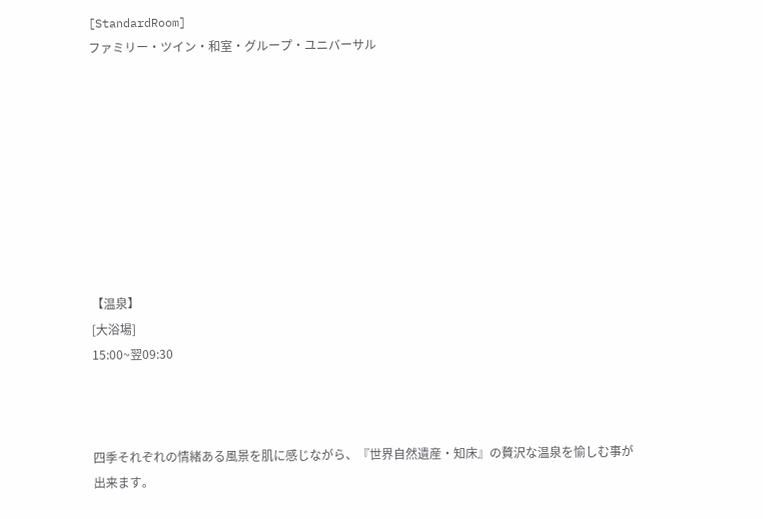[StandardRoom]
ファミリー・ツイン・和室・グループ・ユニバーサル









【温泉】
[大浴場]
15:00~翌09:30



四季それぞれの情緒ある風景を肌に感じながら、『世界自然遺産・知床』の贅沢な温泉を愉しむ事が出来ます。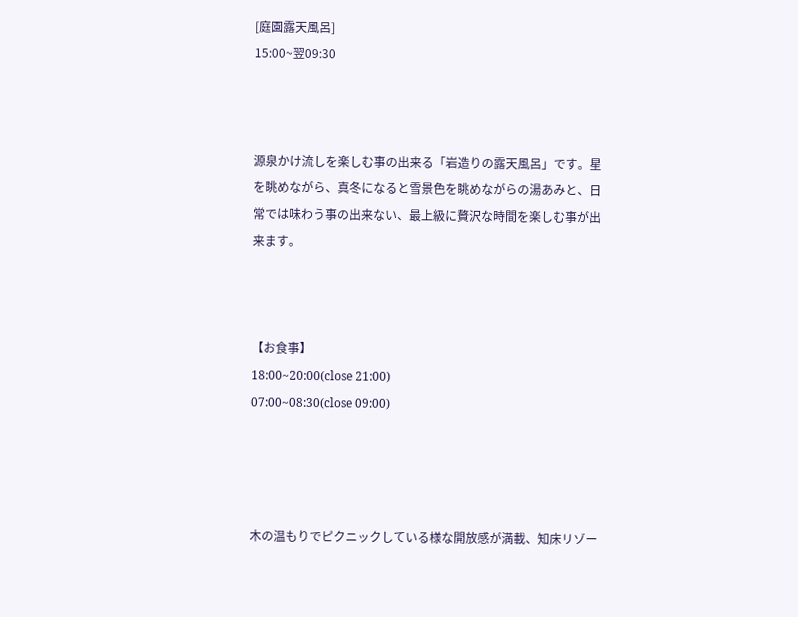[庭園露天風呂]
15:00~翌09:30



源泉かけ流しを楽しむ事の出来る「岩造りの露天風呂」です。星を眺めながら、真冬になると雪景色を眺めながらの湯あみと、日常では味わう事の出来ない、最上級に贅沢な時間を楽しむ事が出来ます。



【お食事】
18:00~20:00(close 21:00)
07:00~08:30(close 09:00)




木の温もりでピクニックしている様な開放感が満載、知床リゾー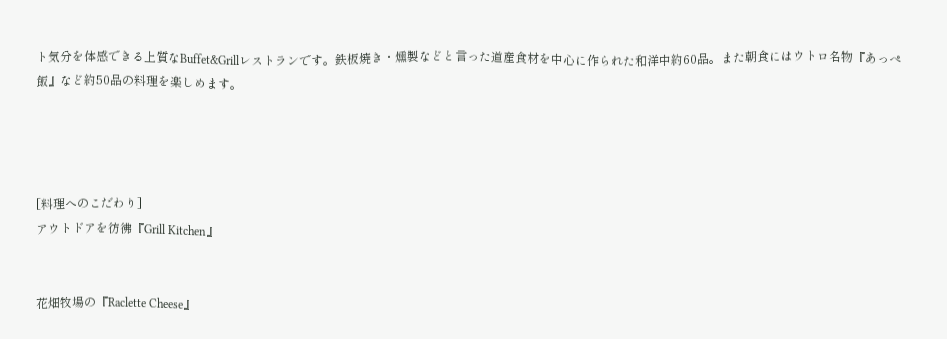ト気分を体感できる上質なBuffet&Grillレストランです。鉄板焼き・燻製などと言った道産食材を中心に作られた和洋中約60品。また朝食にはウトロ名物『あっぺ飯』など約50品の料理を楽しめます。




[料理へのこだわり]
アウトドアを彷彿『Grill Kitchen』


花畑牧場の『Raclette Cheese』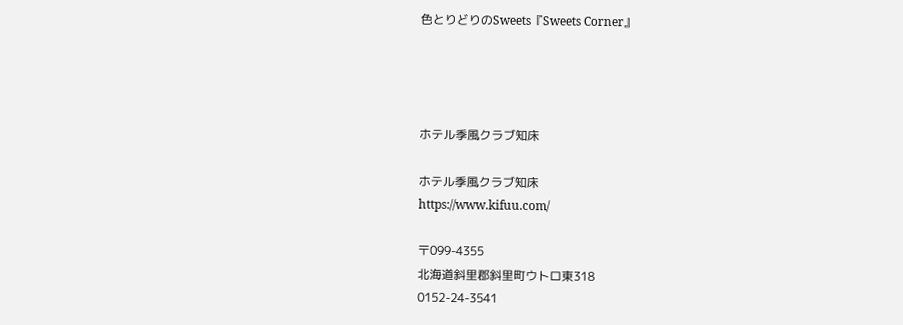色とりどりのSweets『Sweets Corner』




ホテル季風クラブ知床

ホテル季風クラブ知床
https://www.kifuu.com/

〒099-4355
北海道斜里郡斜里町ウトロ東318
0152-24-3541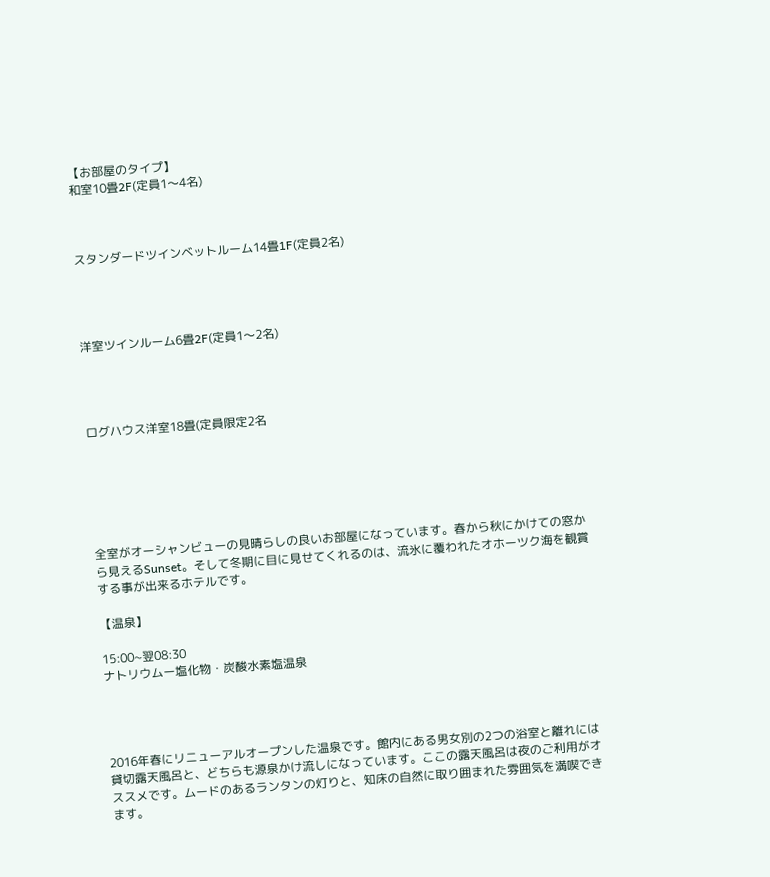【お部屋のタイプ】
和室10畳2F(定員1〜4名)



スタンダードツインベットルーム14畳1F(定員2名)




洋室ツインルーム6畳2F(定員1〜2名)




ログハウス洋室18畳(定員限定2名






全室がオーシャンビューの見晴らしの良いお部屋になっています。春から秋にかけての窓から見えるSunset。そして冬期に目に見せてくれるのは、流氷に覆われたオホーツク海を観賞する事が出来るホテルです。

【温泉】

15:00~翌08:30
ナトリウムー塩化物・炭酸水素塩温泉




2016年春にリニューアルオープンした温泉です。館内にある男女別の2つの浴室と離れには貸切露天風呂と、どちらも源泉かけ流しになっています。ここの露天風呂は夜のご利用がオススメです。ムードのあるランタンの灯りと、知床の自然に取り囲まれた雰囲気を満喫できます。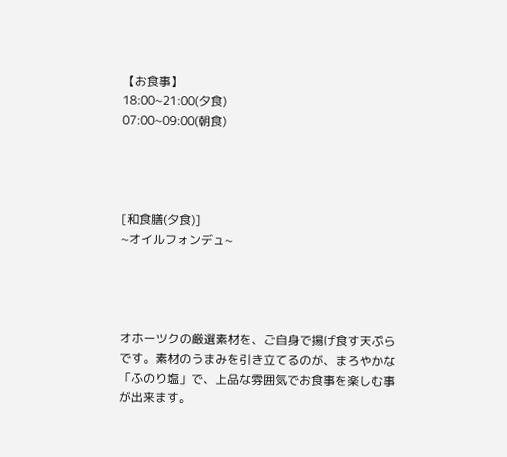【お食事】
18:00~21:00(夕食)
07:00~09:00(朝食)




[和食膳(夕食)]
~オイルフォンデュ~




オホーツクの厳選素材を、ご自身で揚げ食す天ぷらです。素材のうまみを引き立てるのが、まろやかな「ふのり塩」で、上品な雰囲気でお食事を楽しむ事が出来ます。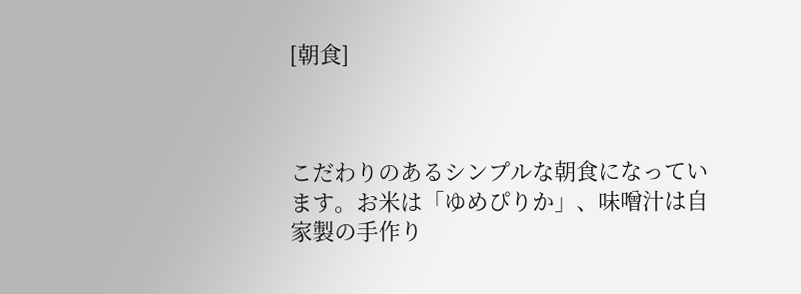[朝食]



こだわりのあるシンプルな朝食になっています。お米は「ゆめぴりか」、味噌汁は自家製の手作り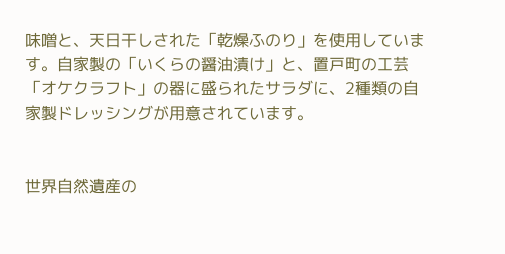味噌と、天日干しされた「乾燥ふのり」を使用しています。自家製の「いくらの醤油漬け」と、置戸町の工芸「オケクラフト」の器に盛られたサラダに、2種類の自家製ドレッシングが用意されています。


世界自然遺産の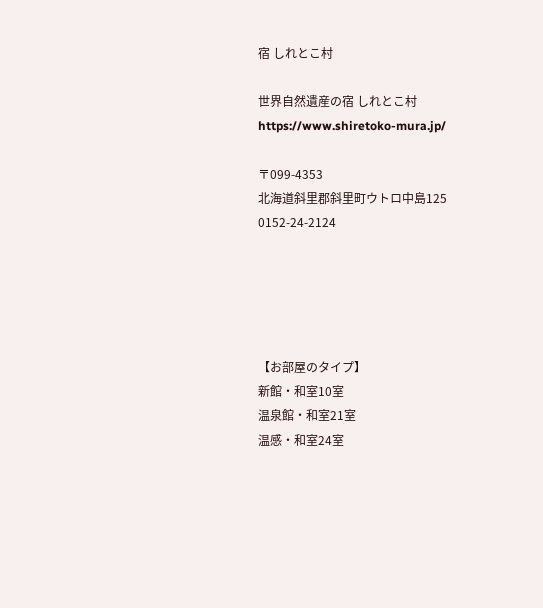宿 しれとこ村

世界自然遺産の宿 しれとこ村
https://www.shiretoko-mura.jp/

〒099-4353
北海道斜里郡斜里町ウトロ中島125
0152-24-2124





【お部屋のタイプ】
新館・和室10室
温泉館・和室21室
温感・和室24室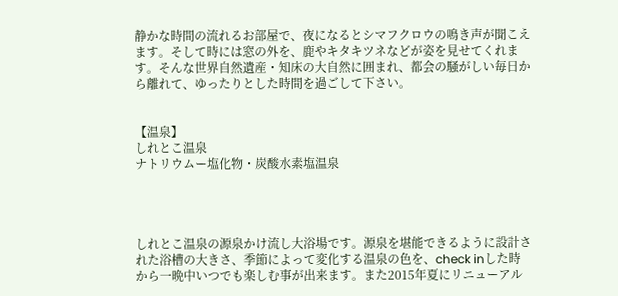静かな時間の流れるお部屋で、夜になるとシマフクロウの鳴き声が聞こえます。そして時には窓の外を、鹿やキタキツネなどが姿を見せてくれます。そんな世界自然遺産・知床の大自然に囲まれ、都会の騒がしい毎日から離れて、ゆったりとした時間を過ごして下さい。


【温泉】
しれとこ温泉
ナトリウムー塩化物・炭酸水素塩温泉




しれとこ温泉の源泉かけ流し大浴場です。源泉を堪能できるように設計された浴槽の大きさ、季節によって変化する温泉の色を、check inした時から一晩中いつでも楽しむ事が出来ます。また2015年夏にリニューアル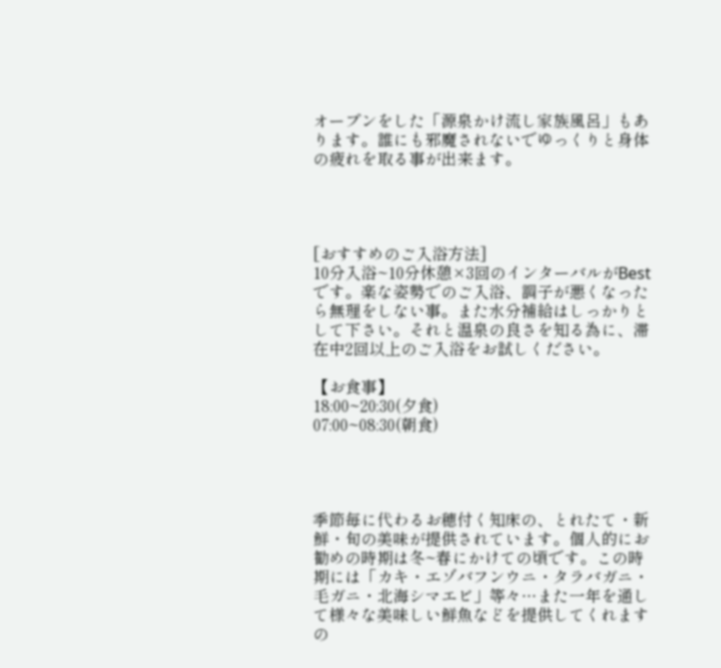オープンをした「源泉かけ流し家族風呂」もあります。誰にも邪魔されないでゆっくりと身体の疲れを取る事が出来ます。




[おすすめのご入浴方法]
10分入浴~10分休憩×3回のインターバルがBestです。楽な姿勢でのご入浴、調子が悪くなったら無理をしない事。また水分補給はしっかりとして下さい。それと温泉の良さを知る為に、滞在中2回以上のご入浴をお試しください。

【お食事】
18:00~20:30(夕食)
07:00~08:30(朝食)




季節毎に代わるお穂付く知床の、とれたて・新鮮・旬の美味が提供されています。個人的にお勧めの時期は冬~春にかけての頃です。この時期には「カキ・エゾバフンウニ・タラバガニ・毛ガニ・北海シマエビ」等々…また一年を通して様々な美味しい鮮魚などを提供してくれますの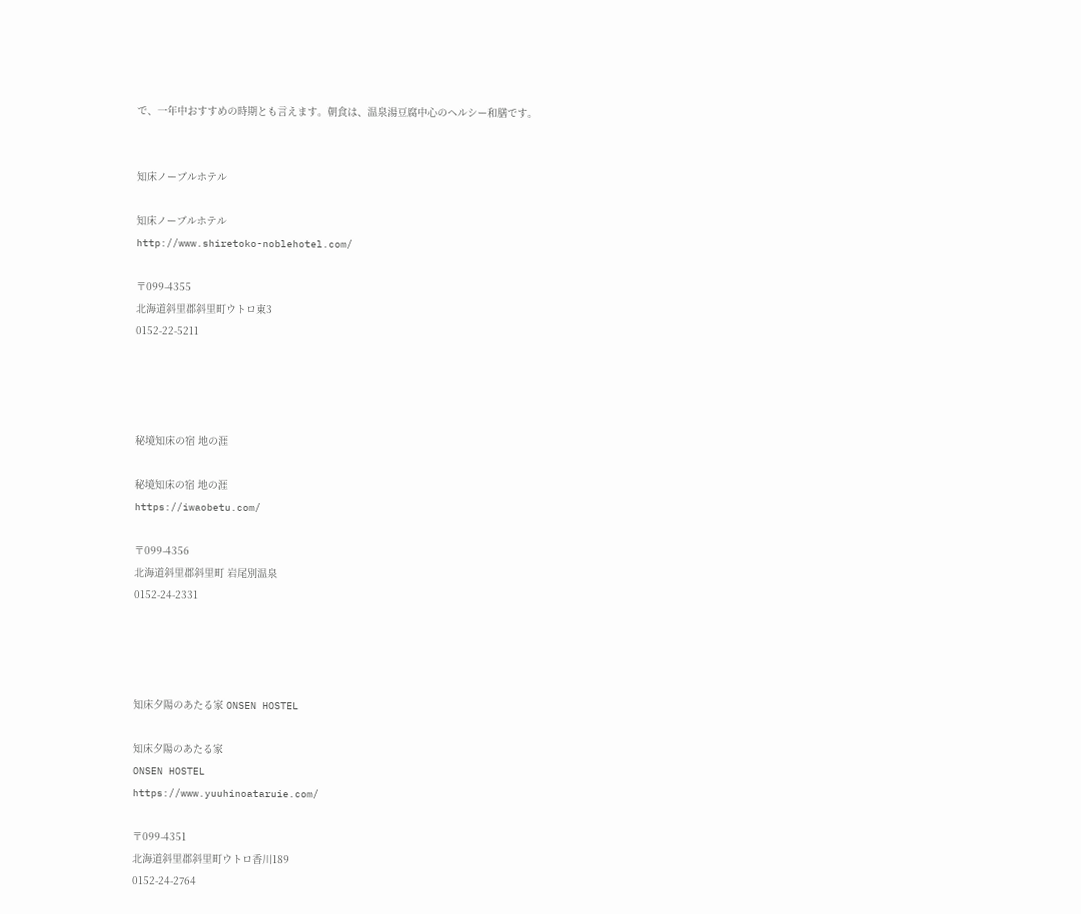で、一年中おすすめの時期とも言えます。朝食は、温泉湯豆腐中心のヘルシー和膳です。


知床ノーブルホテル

知床ノーブルホテル
http://www.shiretoko-noblehotel.com/

〒099-4355
北海道斜里郡斜里町ウトロ東3
0152-22-5211




秘境知床の宿 地の涯

秘境知床の宿 地の涯
https://iwaobetu.com/

〒099-4356
北海道斜里郡斜里町 岩尾別温泉
0152-24-2331




知床夕陽のあたる家 ONSEN HOSTEL

知床夕陽のあたる家
ONSEN HOSTEL
https://www.yuuhinoataruie.com/

〒099-4351
北海道斜里郡斜里町ウトロ香川189
0152-24-2764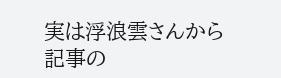実は浮浪雲さんから記事の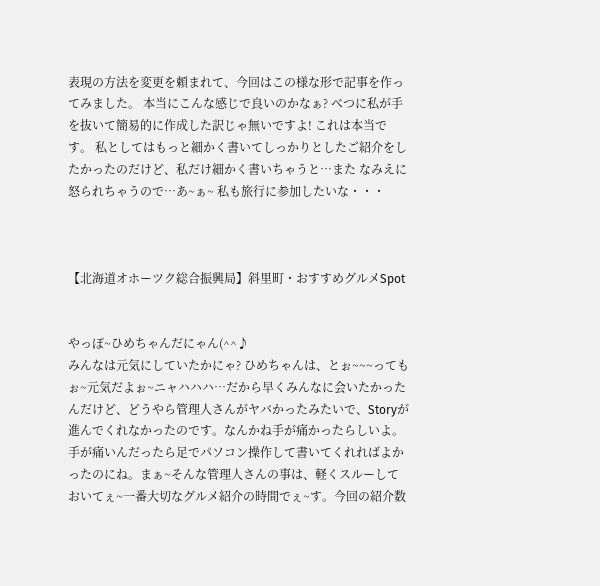表現の方法を変更を頼まれて、今回はこの様な形で記事を作ってみました。 本当にこんな感じで良いのかなぁ? べつに私が手を抜いて簡易的に作成した訳じゃ無いですよ! これは本当です。 私としてはもっと細かく書いてしっかりとしたご紹介をしたかったのだけど、私だけ細かく書いちゃうと…また なみえに怒られちゃうので…あ~ぁ~ 私も旅行に参加したいな・・・



【北海道オホーツク総合振興局】斜里町・おすすめグルメSpot


やっぽ~ひめちゃんだにゃん(^^♪
みんなは元気にしていたかにゃ? ひめちゃんは、とぉ~~~ってもぉ~元気だよぉ~ニャハハハ…だから早くみんなに会いたかったんだけど、どうやら管理人さんがヤバかったみたいで、Storyが進んでくれなかったのです。なんかね手が痛かったらしいよ。手が痛いんだったら足でパソコン操作して書いてくれればよかったのにね。まぁ~そんな管理人さんの事は、軽くスルーしておいてぇ~一番大切なグルメ紹介の時間でぇ~す。今回の紹介数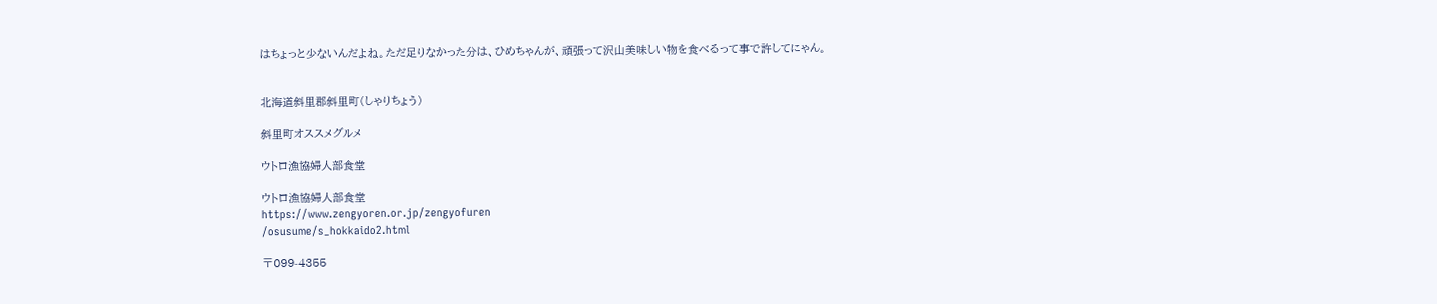はちょっと少ないんだよね。ただ足りなかった分は、ひめちゃんが、頑張って沢山美味しい物を食べるって事で許してにゃん。


北海道斜里郡斜里町(しゃりちょう)

斜里町オススメグルメ

ウトロ漁協婦人部食堂

ウトロ漁協婦人部食堂
https://www.zengyoren.or.jp/zengyofuren
/osusume/s_hokkaido2.html

〒099-4355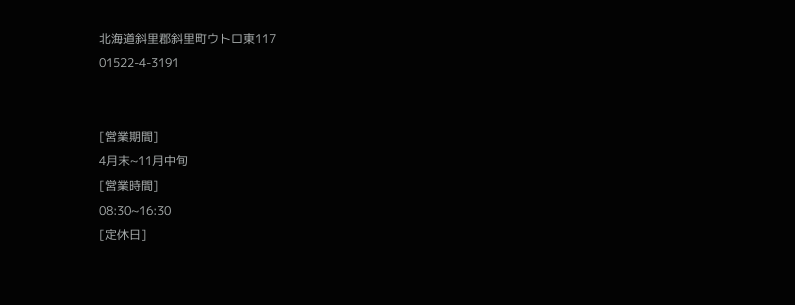北海道斜里郡斜里町ウトロ東117
01522-4-3191


[営業期間]
4月末~11月中旬
[営業時間]
08:30~16:30
[定休日]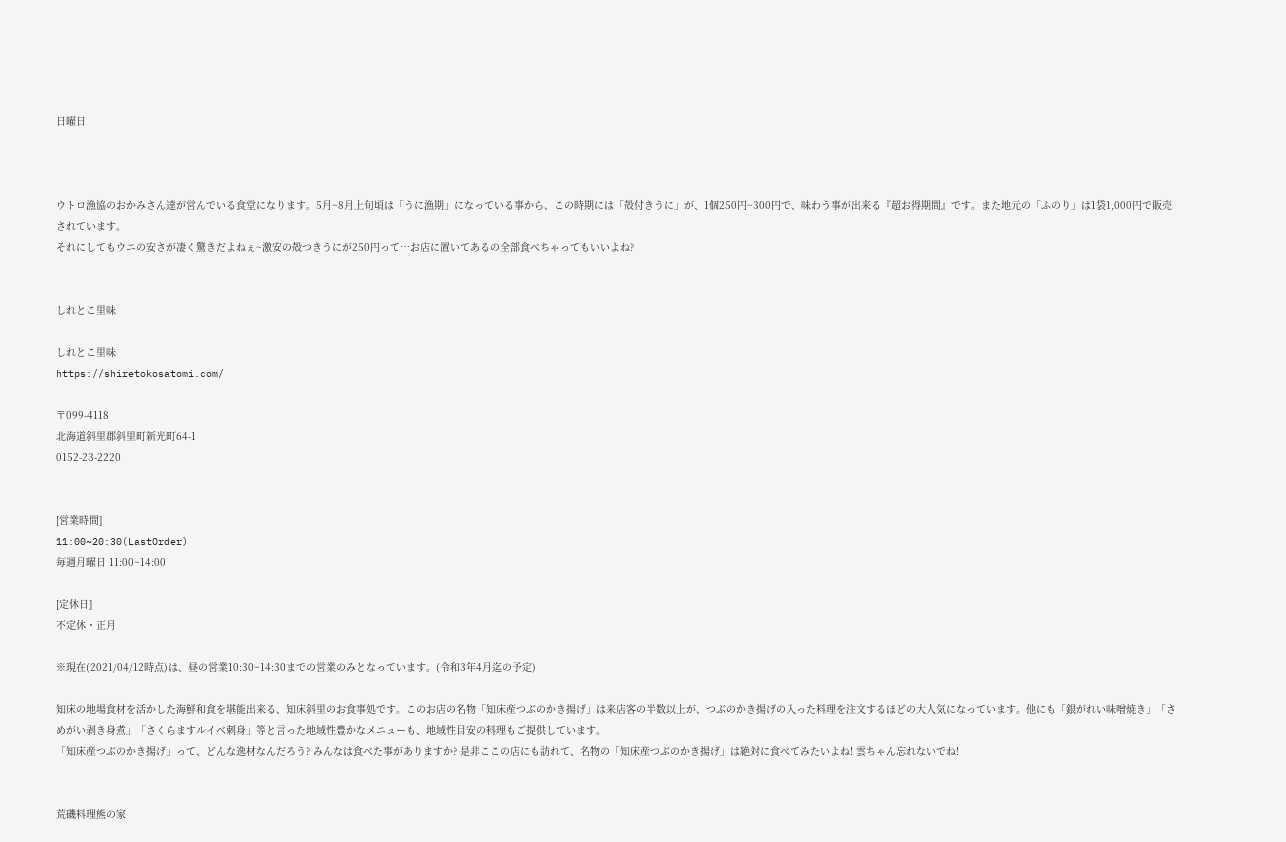日曜日



ウトロ漁協のおかみさん達が営んでいる食堂になります。5月~8月上旬頃は「うに漁期」になっている事から、この時期には「殻付きうに」が、1個250円~300円で、味わう事が出来る『超お得期間』です。また地元の「ふのり」は1袋1,000円で販売されています。
それにしてもウニの安さが凄く驚きだよねぇ~激安の殻つきうにが250円って…お店に置いてあるの全部食べちゃってもいいよね?


しれとこ里味

しれとこ里味
https://shiretokosatomi.com/

〒099-4118
北海道斜里郡斜里町新光町64-1
0152-23-2220


[営業時間]
11:00~20:30(LastOrder)
毎週月曜日 11:00~14:00

[定休日]
不定休・正月

※現在(2021/04/12時点)は、昼の営業10:30~14:30までの営業のみとなっています。(令和3年4月迄の予定)

知床の地場食材を活かした海鮮和食を堪能出来る、知床斜里のお食事処です。このお店の名物「知床産つぶのかき揚げ」は来店客の半数以上が、つぶのかき揚げの入った料理を注文するほどの大人気になっています。他にも「銀がれい味噌焼き」「さめがい剥き身煮」「さくらますルイベ刺身」等と言った地域性豊かなメニューも、地域性目安の料理もご提供しています。
「知床産つぶのかき揚げ」って、どんな逸材なんだろう? みんなは食べた事がありますか? 是非ここの店にも訪れて、名物の「知床産つぶのかき揚げ」は絶対に食べてみたいよね! 雲ちゃん忘れないでね!


荒磯料理熊の家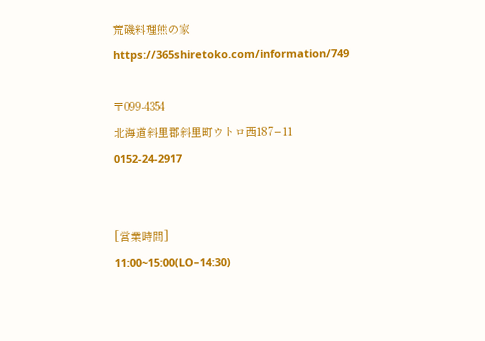荒磯料理熊の家
https://365shiretoko.com/information/749

〒099-4354
北海道斜里郡斜里町ウトロ西187−11
0152-24-2917


[営業時間]
11:00~15:00(LO–14:30)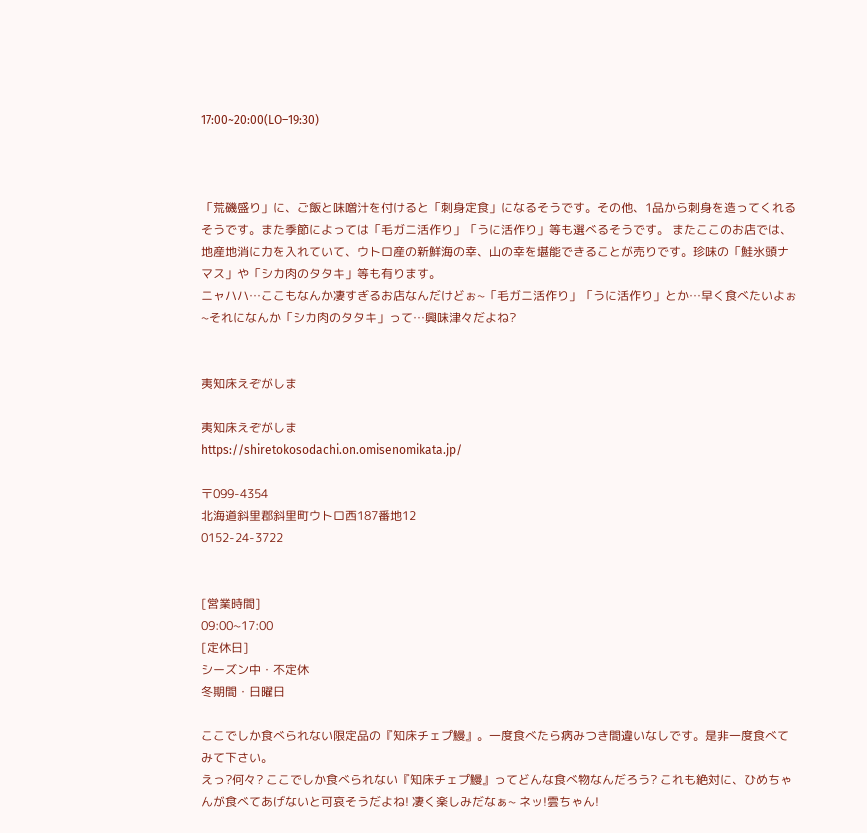17:00~20:00(LO–19:30)



「荒磯盛り」に、ご飯と味噌汁を付けると「刺身定食」になるそうです。その他、1品から刺身を造ってくれるそうです。また季節によっては「毛ガニ活作り」「うに活作り」等も選べるそうです。 またここのお店では、地産地消に力を入れていて、ウトロ産の新鮮海の幸、山の幸を堪能できることが売りです。珍味の「鮭氷頭ナマス」や「シカ肉のタタキ」等も有ります。
ニャハハ…ここもなんか凄すぎるお店なんだけどぉ~「毛ガニ活作り」「うに活作り」とか…早く食べたいよぉ~それになんか「シカ肉のタタキ」って…興味津々だよね?


夷知床えぞがしま

夷知床えぞがしま
https://shiretokosodachi.on.omisenomikata.jp/

〒099-4354
北海道斜里郡斜里町ウトロ西187番地12
0152-24-3722


[営業時間]
09:00~17:00
[定休日]
シーズン中・不定休
冬期間・日曜日

ここでしか食べられない限定品の『知床チェプ鰻』。一度食べたら病みつき間違いなしです。是非一度食べてみて下さい。
えっ?何々? ここでしか食べられない『知床チェプ鰻』ってどんな食べ物なんだろう? これも絶対に、ひめちゃんが食べてあげないと可哀そうだよね! 凄く楽しみだなぁ~ ネッ!雲ちゃん!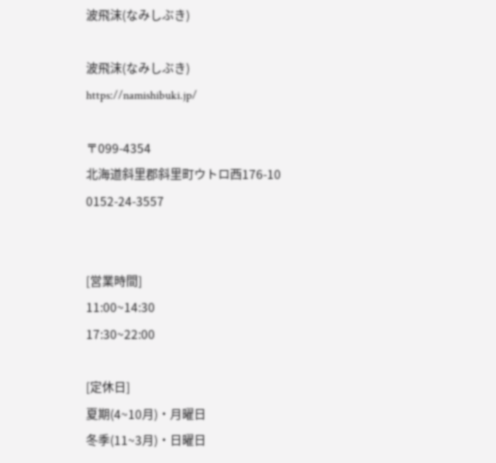波飛沫(なみしぶき)

波飛沫(なみしぶき)
https://namishibuki.jp/

〒099-4354
北海道斜里郡斜里町ウトロ西176-10
0152-24-3557


[営業時間]
11:00~14:30
17:30~22:00

[定休日]
夏期(4~10月)・月曜日
冬季(11~3月)・日曜日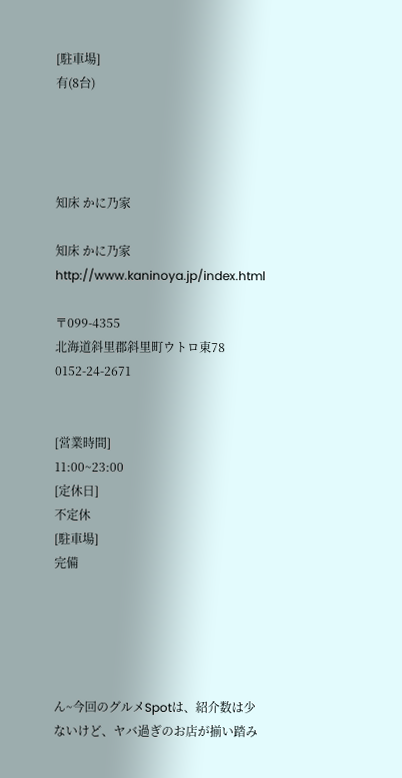[駐車場]
有(8台)




知床 かに乃家

知床 かに乃家
http://www.kaninoya.jp/index.html

〒099-4355
北海道斜里郡斜里町ウトロ東78
0152-24-2671


[営業時間]
11:00~23:00
[定休日]
不定休
[駐車場]
完備





ん~今回のグルメSpotは、紹介数は少ないけど、ヤバ過ぎのお店が揃い踏み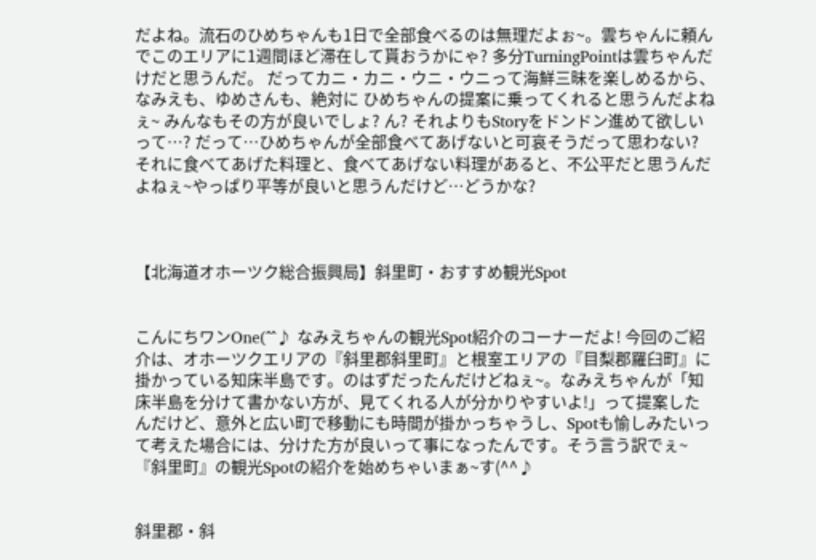だよね。流石のひめちゃんも1日で全部食べるのは無理だよぉ~。雲ちゃんに頼んでこのエリアに1週間ほど滞在して貰おうかにゃ? 多分TurningPointは雲ちゃんだけだと思うんだ。 だってカニ・カニ・ウニ・ウニって海鮮三昧を楽しめるから、なみえも、ゆめさんも、絶対に ひめちゃんの提案に乗ってくれると思うんだよねぇ~ みんなもその方が良いでしょ? ん? それよりもStoryをドンドン進めて欲しいって…? だって…ひめちゃんが全部食べてあげないと可哀そうだって思わない? それに食べてあげた料理と、食べてあげない料理があると、不公平だと思うんだよねぇ~やっぱり平等が良いと思うんだけど…どうかな?



【北海道オホーツク総合振興局】斜里町・おすすめ観光Spot


こんにちワンOne(^^♪ なみえちゃんの観光Spot紹介のコーナーだよ! 今回のご紹介は、オホーツクエリアの『斜里郡斜里町』と根室エリアの『目梨郡羅臼町』に掛かっている知床半島です。のはずだったんだけどねぇ~。なみえちゃんが「知床半島を分けて書かない方が、見てくれる人が分かりやすいよ!」って提案したんだけど、意外と広い町で移動にも時間が掛かっちゃうし、Spotも愉しみたいって考えた場合には、分けた方が良いって事になったんです。そう言う訳でぇ~『斜里町』の観光Spotの紹介を始めちゃいまぁ~す(^^♪


斜里郡・斜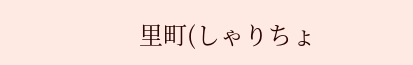里町(しゃりちょ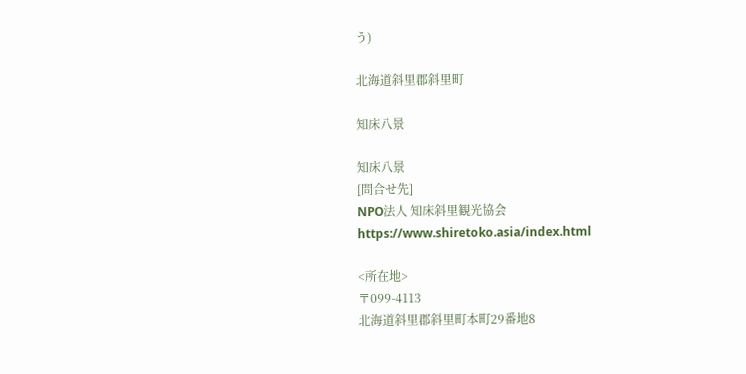う)

北海道斜里郡斜里町

知床八景

知床八景
[問合せ先]
NPO法人 知床斜里観光協会
https://www.shiretoko.asia/index.html

<所在地>
〒099-4113
北海道斜里郡斜里町本町29番地8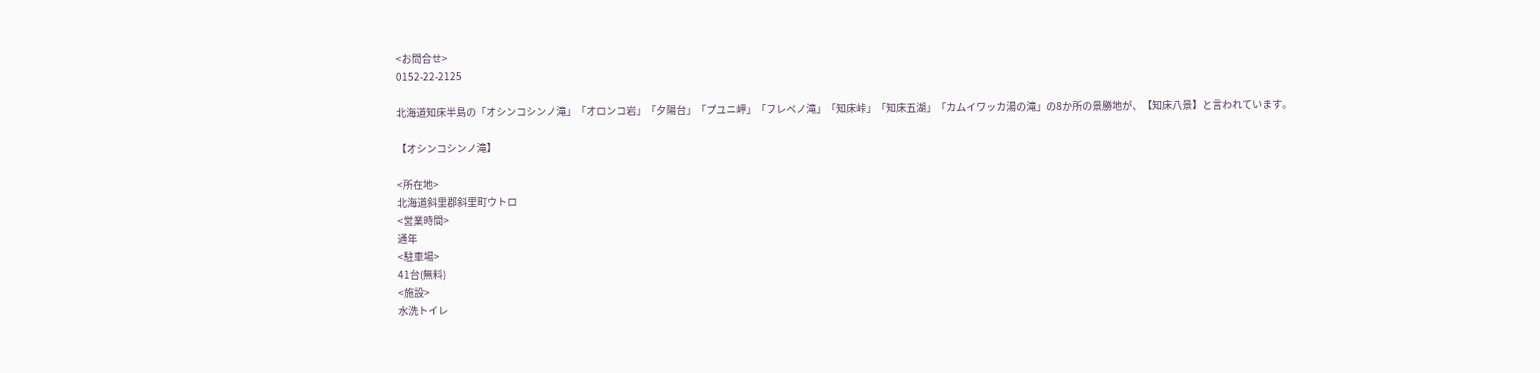<お問合せ>
0152-22-2125

北海道知床半島の「オシンコシンノ滝」「オロンコ岩」「夕陽台」「プユニ岬」「フレペノ滝」「知床峠」「知床五湖」「カムイワッカ湯の滝」の8か所の景勝地が、【知床八景】と言われています。

【オシンコシンノ滝】

<所在地>
北海道斜里郡斜里町ウトロ
<営業時間>
通年
<駐車場>
41台(無料)
<施設>
水洗トイレ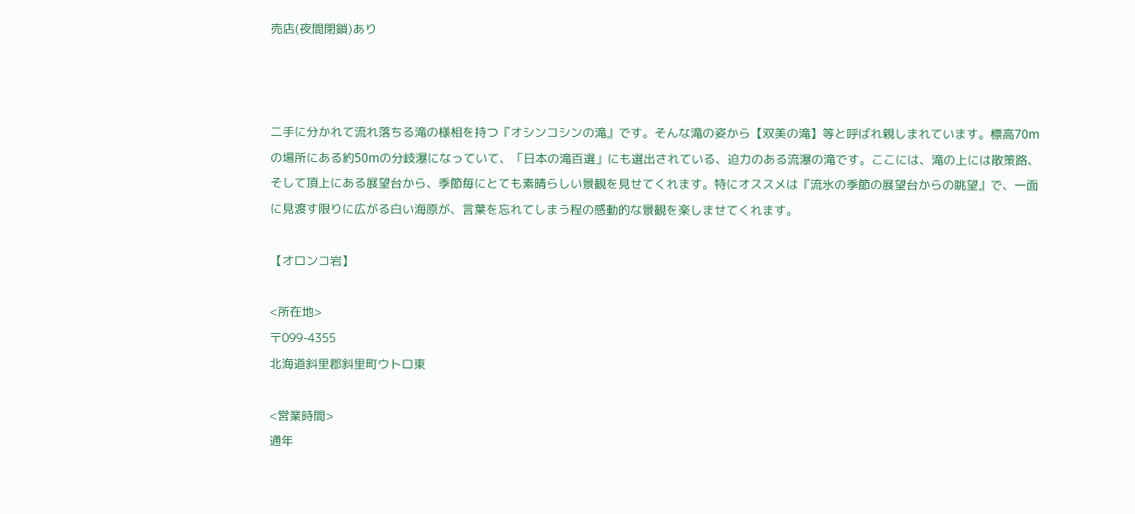売店(夜間閉鎖)あり



二手に分かれて流れ落ちる滝の様相を持つ『オシンコシンの滝』です。そんな滝の姿から【双美の滝】等と呼ばれ親しまれています。標高70mの場所にある約50mの分岐瀑になっていて、「日本の滝百選」にも選出されている、迫力のある流瀑の滝です。ここには、滝の上には散策路、そして頂上にある展望台から、季節毎にとても素晴らしい景観を見せてくれます。特にオススメは『流氷の季節の展望台からの眺望』で、一面に見渡す限りに広がる白い海原が、言葉を忘れてしまう程の感動的な景観を楽しませてくれます。

【オロンコ岩】

<所在地>
〒099-4355
北海道斜里郡斜里町ウトロ東

<営業時間>
通年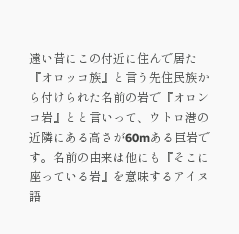遠い昔にこの付近に住んで居た『オロッコ族』と言う先住民族から付けられた名前の岩で『オロンコ岩』とと言いって、ウトロ港の近隣にある高さが60mある巨岩です。名前の由来は他にも『そこに座っている岩』を意味するアイヌ語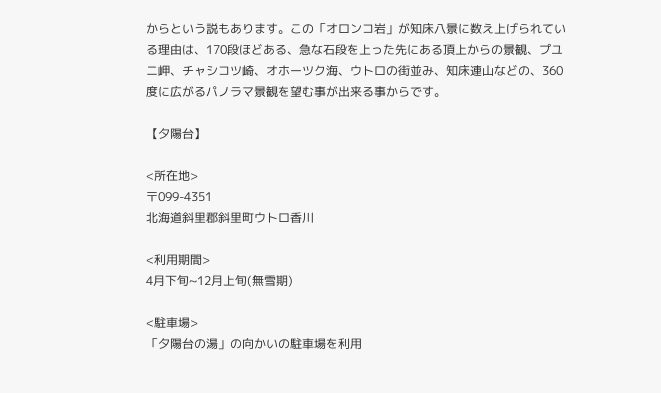からという説もあります。この「オロンコ岩」が知床八景に数え上げられている理由は、170段ほどある、急な石段を上った先にある頂上からの景観、プユニ岬、チャシコツ崎、オホーツク海、ウトロの街並み、知床連山などの、360度に広がるパノラマ景観を望む事が出来る事からです。

【夕陽台】

<所在地>
〒099-4351
北海道斜里郡斜里町ウトロ香川

<利用期間>
4月下旬~12月上旬(無雪期)

<駐車場>
「夕陽台の湯」の向かいの駐車場を利用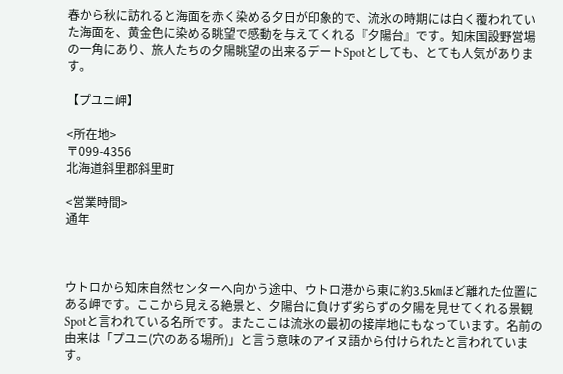春から秋に訪れると海面を赤く染める夕日が印象的で、流氷の時期には白く覆われていた海面を、黄金色に染める眺望で感動を与えてくれる『夕陽台』です。知床国設野営場の一角にあり、旅人たちの夕陽眺望の出来るデートSpotとしても、とても人気があります。

【プユニ岬】

<所在地>
〒099-4356
北海道斜里郡斜里町

<営業時間>
通年



ウトロから知床自然センターへ向かう途中、ウトロ港から東に約3.5㎞ほど離れた位置にある岬です。ここから見える絶景と、夕陽台に負けず劣らずの夕陽を見せてくれる景観Spotと言われている名所です。またここは流氷の最初の接岸地にもなっています。名前の由来は「プユニ(穴のある場所)」と言う意味のアイヌ語から付けられたと言われています。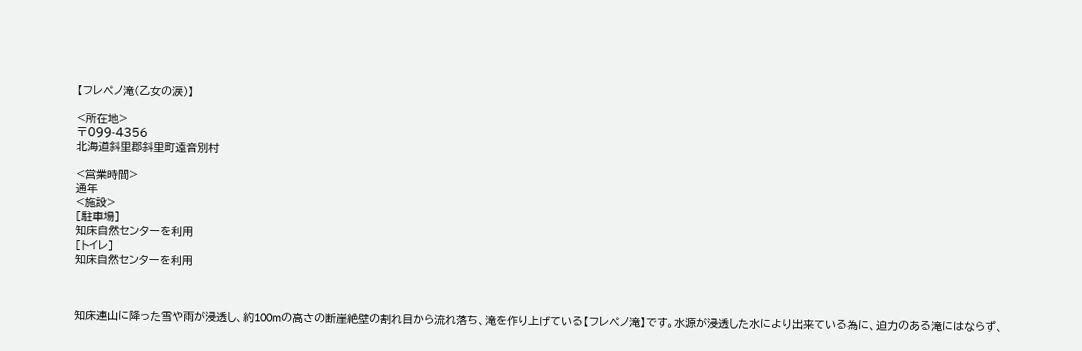【フレペノ滝(乙女の涙)】

<所在地>
〒099-4356
北海道斜里郡斜里町遠音別村

<営業時間>
通年
<施設>
[駐車場]
知床自然センターを利用
[トイレ]
知床自然センターを利用



知床連山に降った雪や雨が浸透し、約100mの高さの断崖絶壁の割れ目から流れ落ち、滝を作り上げている【フレペノ滝】です。水源が浸透した水により出来ている為に、迫力のある滝にはならず、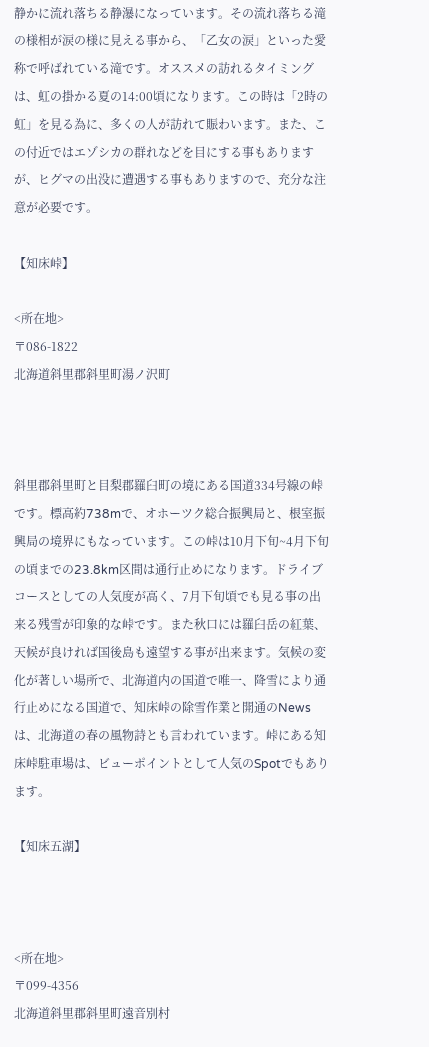静かに流れ落ちる静瀑になっています。その流れ落ちる滝の様相が涙の様に見える事から、「乙女の涙」といった愛称で呼ばれている滝です。オススメの訪れるタイミングは、虹の掛かる夏の14:00頃になります。この時は「2時の虹」を見る為に、多くの人が訪れて賑わいます。また、この付近ではエゾシカの群れなどを目にする事もありますが、ヒグマの出没に遭遇する事もありますので、充分な注意が必要です。

【知床峠】

<所在地>
〒086-1822
北海道斜里郡斜里町湯ノ沢町



斜里郡斜里町と目梨郡羅臼町の境にある国道334号線の峠です。標高約738mで、オホーツク総合振興局と、根室振興局の境界にもなっています。この峠は10月下旬~4月下旬の頃までの23.8km区間は通行止めになります。ドライブコースとしての人気度が高く、7月下旬頃でも見る事の出来る残雪が印象的な峠です。また秋口には羅臼岳の紅葉、天候が良ければ国後島も遠望する事が出来ます。気候の変化が著しい場所で、北海道内の国道で唯一、降雪により通行止めになる国道で、知床峠の除雪作業と開通のNewsは、北海道の春の風物詩とも言われています。峠にある知床峠駐車場は、ビューポイントとして人気のSpotでもあります。

【知床五湖】



<所在地>
〒099-4356
北海道斜里郡斜里町遠音別村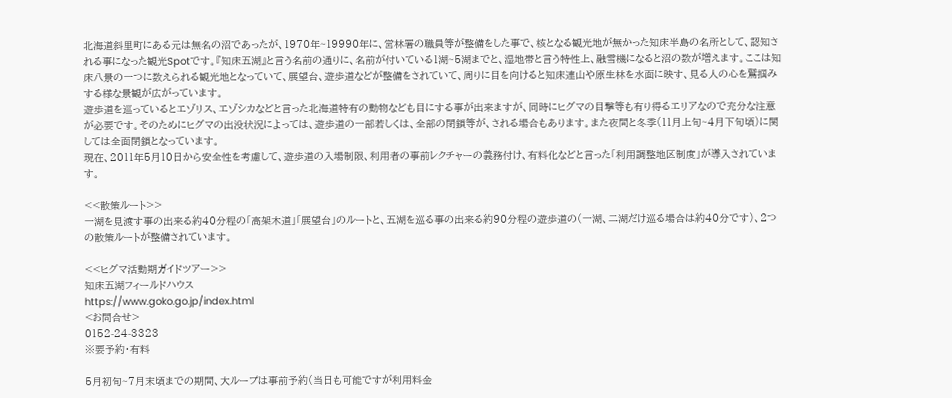北海道斜里町にある元は無名の沼であったが、1970年~19990年に、営林署の職員等が整備をした事で、核となる観光地が無かった知床半島の名所として、認知される事になった観光Spotです。『知床五湖』と言う名前の通りに、名前が付いている1湖~5湖までと、湿地帯と言う特性上、融雪機になると沼の数が増えます。ここは知床八景の一つに数えられる観光地となっていて、展望台、遊歩道などが整備をされていて、周りに目を向けると知床連山や原生林を水面に映す、見る人の心を鷲掴みする様な景観が広がっています。
遊歩道を巡っているとエゾリス、エゾシカなどと言った北海道特有の動物なども目にする事が出来ますが、同時にヒグマの目撃等も有り得るエリアなので充分な注意が必要です。そのためにヒグマの出没状況によっては、遊歩道の一部若しくは、全部の閉鎖等が、される場合もあります。また夜間と冬季(11月上旬~4月下旬頃)に関しては全面閉鎖となっています。
現在、2011年5月10日から安全性を考慮して、遊歩道の入場制限、利用者の事前レクチャーの義務付け、有料化などと言った「利用調整地区制度」が導入されています。

<<散策ルート>>
一湖を見渡す事の出来る約40分程の「高架木道」「展望台」のルートと、五湖を巡る事の出来る約90分程の遊歩道の(一湖、二湖だけ巡る場合は約40分です)、2つの散策ルートが整備されています。

<<ヒグマ活動期ガイドツアー>>
知床五湖フィールドハウス
https://www.goko.go.jp/index.html
<お問合せ>
0152-24-3323
※要予約・有料

5月初旬~7月末頃までの期間、大ループは事前予約(当日も可能ですが利用料金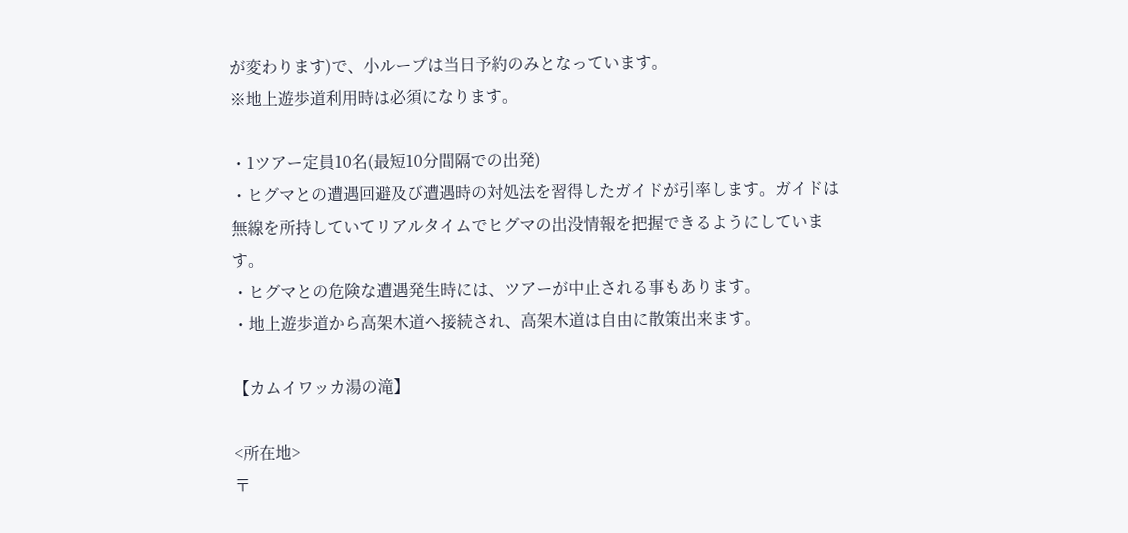が変わります)で、小ループは当日予約のみとなっています。
※地上遊歩道利用時は必須になります。

・1ツアー定員10名(最短10分間隔での出発)
・ヒグマとの遭遇回避及び遭遇時の対処法を習得したガイドが引率します。ガイドは無線を所持していてリアルタイムでヒグマの出没情報を把握できるようにしています。
・ヒグマとの危険な遭遇発生時には、ツアーが中止される事もあります。
・地上遊歩道から高架木道へ接続され、高架木道は自由に散策出来ます。

【カムイワッカ湯の滝】

<所在地>
〒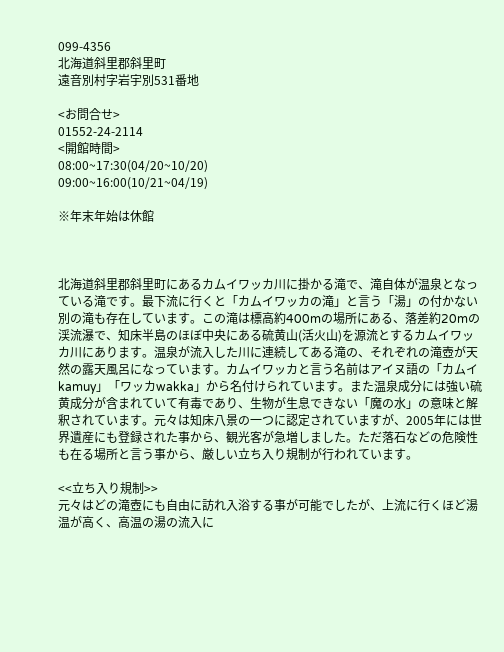099-4356
北海道斜里郡斜里町
遠音別村字岩宇別531番地

<お問合せ>
01552-24-2114
<開館時間>
08:00~17:30(04/20~10/20)
09:00~16:00(10/21~04/19)

※年末年始は休館



北海道斜里郡斜里町にあるカムイワッカ川に掛かる滝で、滝自体が温泉となっている滝です。最下流に行くと「カムイワッカの滝」と言う「湯」の付かない別の滝も存在しています。この滝は標高約400mの場所にある、落差約20mの渓流瀑で、知床半島のほぼ中央にある硫黄山(活火山)を源流とするカムイワッカ川にあります。温泉が流入した川に連続してある滝の、それぞれの滝壺が天然の露天風呂になっています。カムイワッカと言う名前はアイヌ語の「カムイkamuy」「ワッカwakka」から名付けられています。また温泉成分には強い硫黄成分が含まれていて有毒であり、生物が生息できない「魔の水」の意味と解釈されています。元々は知床八景の一つに認定されていますが、2005年には世界遺産にも登録された事から、観光客が急増しました。ただ落石などの危険性も在る場所と言う事から、厳しい立ち入り規制が行われています。

<<立ち入り規制>>
元々はどの滝壺にも自由に訪れ入浴する事が可能でしたが、上流に行くほど湯温が高く、高温の湯の流入に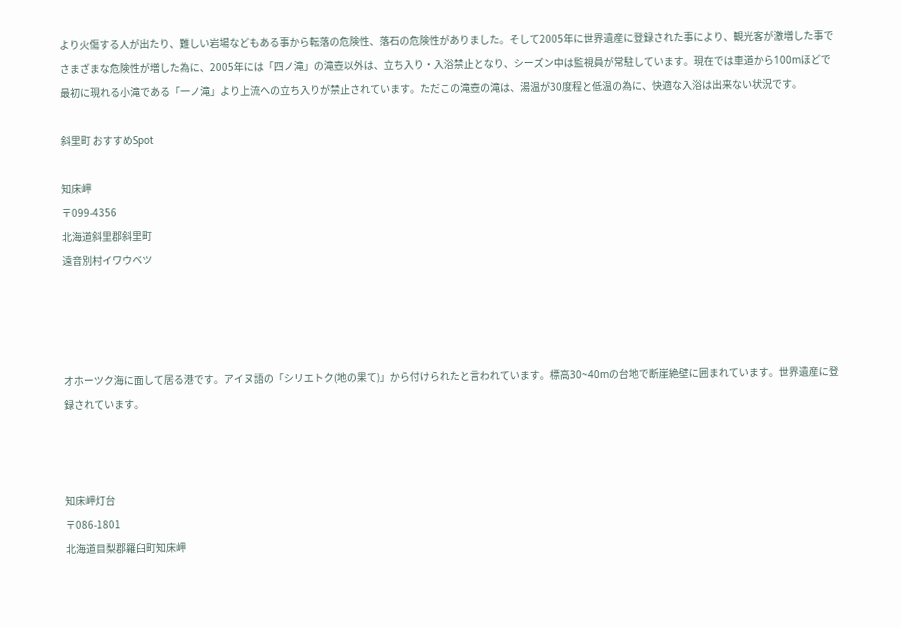より火傷する人が出たり、難しい岩場などもある事から転落の危険性、落石の危険性がありました。そして2005年に世界遺産に登録された事により、観光客が激増した事でさまざまな危険性が増した為に、2005年には「四ノ滝」の滝壺以外は、立ち入り・入浴禁止となり、シーズン中は監視員が常駐しています。現在では車道から100mほどで最初に現れる小滝である「一ノ滝」より上流への立ち入りが禁止されています。ただこの滝壺の滝は、湯温が30度程と低温の為に、快適な入浴は出来ない状況です。

斜里町 おすすめSpot

知床岬
〒099-4356
北海道斜里郡斜里町
遠音別村イワウベツ




オホーツク海に面して居る港です。アイヌ語の「シリエトク(地の果て)」から付けられたと言われています。標高30~40mの台地で断崖絶壁に囲まれています。世界遺産に登録されています。



知床岬灯台
〒086-1801
北海道目梨郡羅臼町知床岬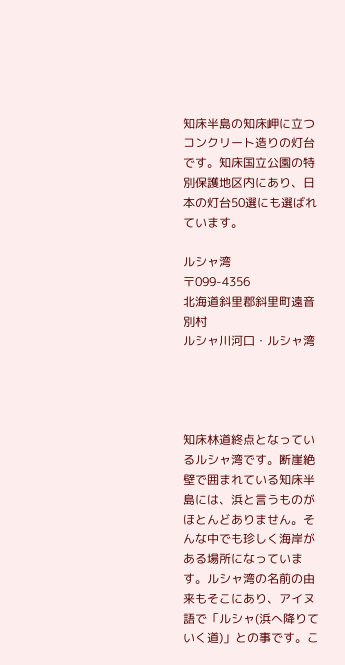知床半島の知床岬に立つコンクリート造りの灯台です。知床国立公園の特別保護地区内にあり、日本の灯台50選にも選ばれています。

ルシャ湾
〒099-4356
北海道斜里郡斜里町遠音別村
ルシャ川河口・ルシャ湾




知床林道終点となっているルシャ湾です。断崖絶壁で囲まれている知床半島には、浜と言うものがほとんどありません。そんな中でも珍しく海岸がある場所になっています。ルシャ湾の名前の由来もそこにあり、アイヌ語で「ルシャ(浜へ降りていく道)」との事です。こ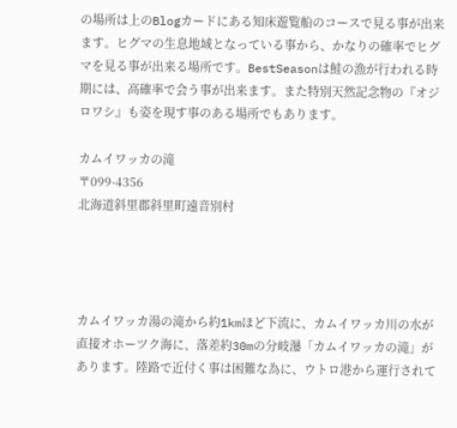の場所は上のBlogカードにある知床遊覧船のコースで見る事が出来ます。ヒグマの生息地域となっている事から、かなりの確率でヒグマを見る事が出来る場所です。BestSeasonは鮭の漁が行われる時期には、高確率で会う事が出来ます。また特別天然記念物の『オジロワシ』も姿を現す事のある場所でもあります。

カムイワッカの滝
〒099-4356
北海道斜里郡斜里町遠音別村




カムイワッカ湯の滝から約1kmほど下流に、カムイワッカ川の水が直接オホーツク海に、落差約30mの分岐瀑「カムイワッカの滝」があります。陸路で近付く事は困難な為に、ウトロ港から運行されて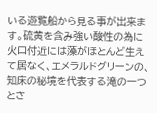いる遊覧船から見る事が出来ます。硫黄を含み強い酸性の為に火口付近には藻がほとんど生えて居なく、エメラルドグリーンの、知床の秘境を代表する滝の一つとさ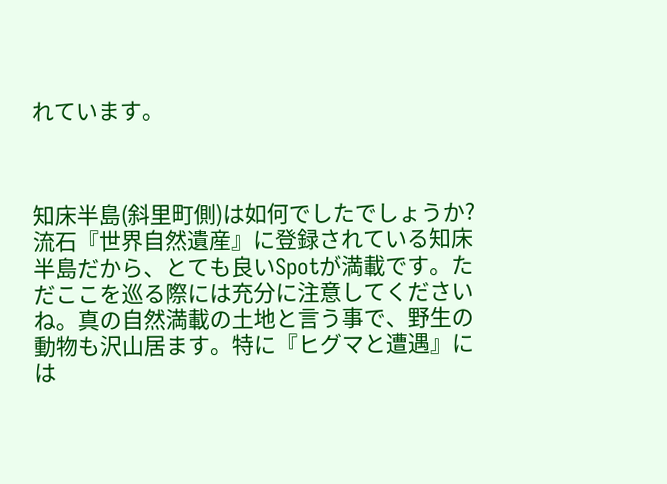れています。



知床半島(斜里町側)は如何でしたでしょうか? 流石『世界自然遺産』に登録されている知床半島だから、とても良いSpotが満載です。ただここを巡る際には充分に注意してくださいね。真の自然満載の土地と言う事で、野生の動物も沢山居ます。特に『ヒグマと遭遇』には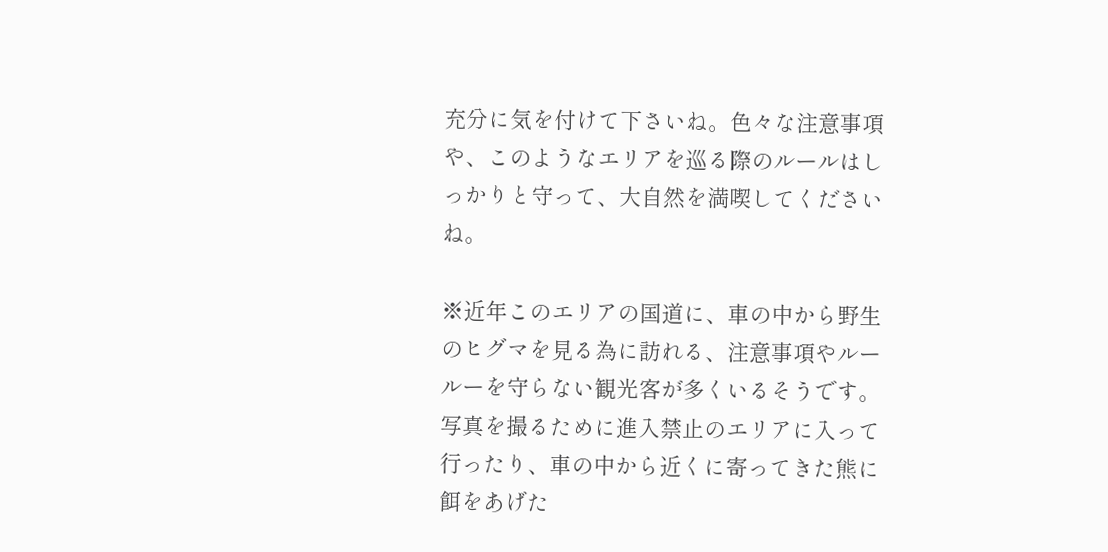充分に気を付けて下さいね。色々な注意事項や、このようなエリアを巡る際のルールはしっかりと守って、大自然を満喫してくださいね。

※近年このエリアの国道に、車の中から野生のヒグマを見る為に訪れる、注意事項やルールーを守らない観光客が多くいるそうです。写真を撮るために進入禁止のエリアに入って行ったり、車の中から近くに寄ってきた熊に餌をあげた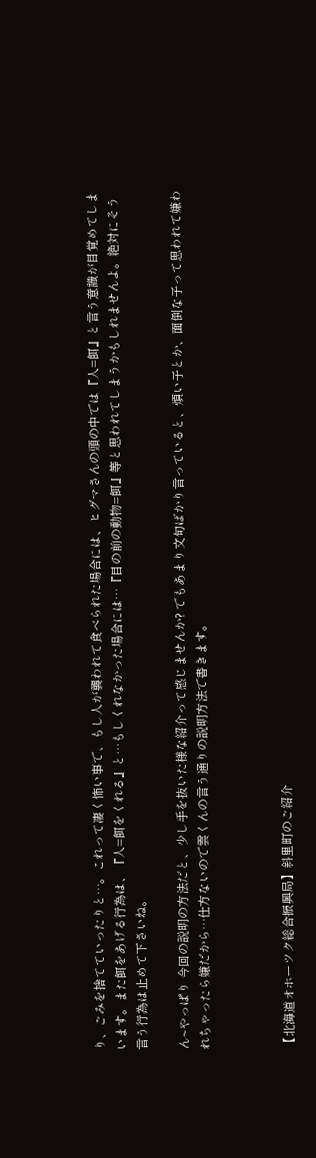り、ごみを捨てていったりと…。これって凄く怖い事で、もし人が襲われて食べられた場合には、ヒグマさんの頭の中では『人=餌』と言う意識が目覚めてしまいます。また餌をあげる行為は、『人=餌をくれる』と…もしくれなかった場合には…『目の前の動物=餌』等と思われてしまうかもしれませんよ。絶対にそう言う行為は止めて下さいね。

ん~やっぱり 今回の説明の方法だと、少し手を抜いた様な紹介って感じませんか? でもあまり文句ばかり言っていると、煩い子とか、面倒な子って思われて嫌われちゃったら嫌だから…仕方ないので雲くんの言う通りの説明方法で書きます。



【北海道オホーツク総合振興局】斜里町のご紹介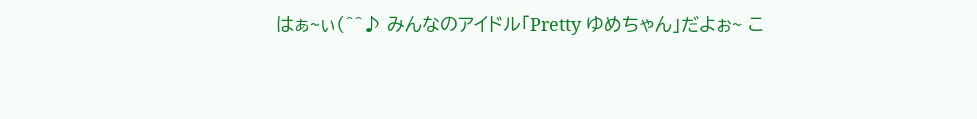はぁ~ぃ(^^♪ みんなのアイドル「Pretty ゆめちゃん」だよぉ~ こ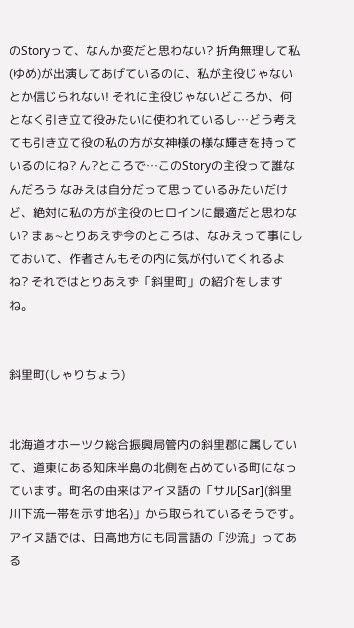のStoryって、なんか変だと思わない? 折角無理して私(ゆめ)が出演してあげているのに、私が主役じゃないとか信じられない! それに主役じゃないどころか、何となく引き立て役みたいに使われているし…どう考えても引き立て役の私の方が女神様の様な輝きを持っているのにね? ん?ところで…このStoryの主役って誰なんだろう なみえは自分だって思っているみたいだけど、絶対に私の方が主役のヒロインに最適だと思わない? まぁ~とりあえず今のところは、なみえって事にしておいて、作者さんもその内に気が付いてくれるよね? それではとりあえず「斜里町」の紹介をしますね。


斜里町(しゃりちょう)


北海道オホーツク総合振興局管内の斜里郡に属していて、道東にある知床半島の北側を占めている町になっています。町名の由来はアイヌ語の「サル[Sar](斜里川下流一帯を示す地名)」から取られているそうです。
アイヌ語では、日高地方にも同言語の「沙流」ってある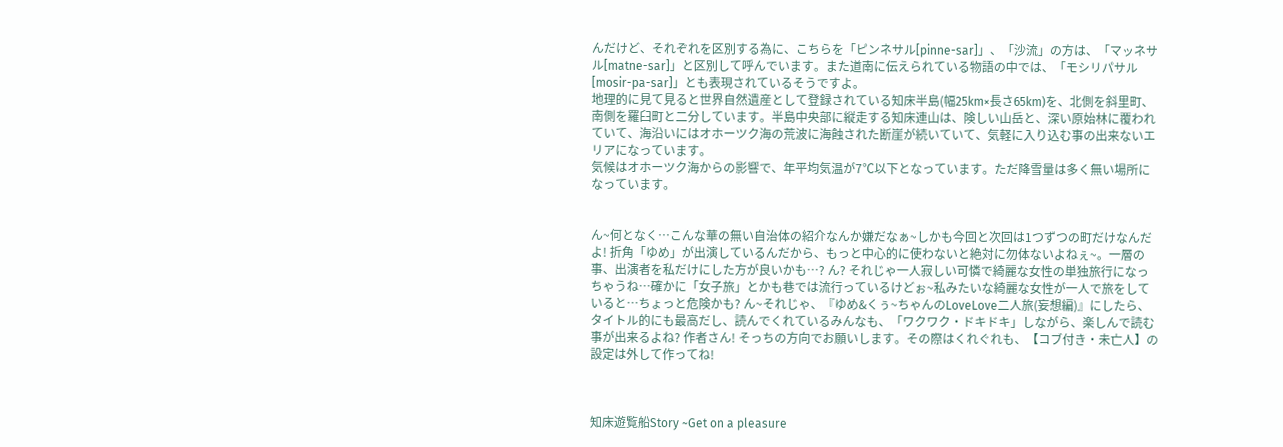んだけど、それぞれを区別する為に、こちらを「ピンネサル[pinne-sar]」、「沙流」の方は、「マッネサル[matne-sar]」と区別して呼んでいます。また道南に伝えられている物語の中では、「モシリパサル[mosir-pa-sar]」とも表現されているそうですよ。
地理的に見て見ると世界自然遺産として登録されている知床半島(幅25km×長さ65km)を、北側を斜里町、南側を羅臼町と二分しています。半島中央部に縦走する知床連山は、険しい山岳と、深い原始林に覆われていて、海沿いにはオホーツク海の荒波に海蝕された断崖が続いていて、気軽に入り込む事の出来ないエリアになっています。
気候はオホーツク海からの影響で、年平均気温が7℃以下となっています。ただ降雪量は多く無い場所になっています。


ん~何となく…こんな華の無い自治体の紹介なんか嫌だなぁ~しかも今回と次回は1つずつの町だけなんだよ! 折角「ゆめ」が出演しているんだから、もっと中心的に使わないと絶対に勿体ないよねぇ~。一層の事、出演者を私だけにした方が良いかも…? ん? それじゃ一人寂しい可憐で綺麗な女性の単独旅行になっちゃうね…確かに「女子旅」とかも巷では流行っているけどぉ~私みたいな綺麗な女性が一人で旅をしていると…ちょっと危険かも? ん~それじゃ、『ゆめ&くぅ~ちゃんのLoveLove二人旅(妄想編)』にしたら、タイトル的にも最高だし、読んでくれているみんなも、「ワクワク・ドキドキ」しながら、楽しんで読む事が出来るよね? 作者さん! そっちの方向でお願いします。その際はくれぐれも、【コブ付き・未亡人】の設定は外して作ってね!



知床遊覧船Story ~Get on a pleasure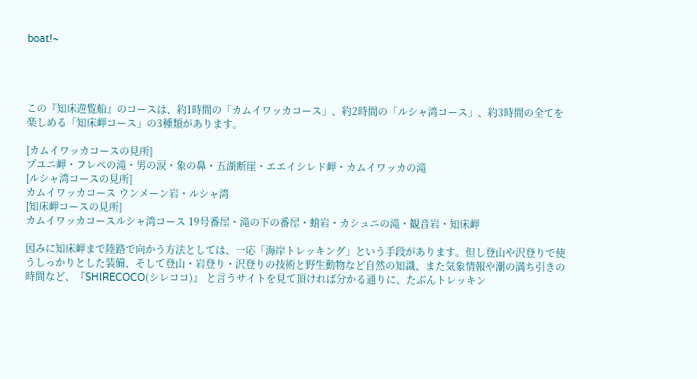boat!~




この『知床遊覧船』のコースは、約1時間の「カムイワッカコース」、約2時間の「ルシャ湾コース」、約3時間の全てを楽しめる「知床岬コース」の3種類があります。

[カムイワッカコースの見所]
プユニ岬・フレペの滝・男の涙・象の鼻・五湖断崖・エエイシレド岬・カムイワッカの滝
[ルシャ湾コースの見所]
カムイワッカコース ウンメーン岩・ルシャ湾
[知床岬コースの見所]
カムイワッカコースルシャ湾コース 19号番屋・滝の下の番屋・蛸岩・カシュニの滝・観音岩・知床岬

因みに知床岬まで陸路で向かう方法としては、一応「海岸トレッキング」という手段があります。但し登山や沢登りで使うしっかりとした装備、そして登山・岩登り・沢登りの技術と野生動物など自然の知識、また気象情報や潮の満ち引きの時間など、『SHIRECOCO(シレココ)』 と言うサイトを見て頂ければ分かる通りに、たぶんトレッキン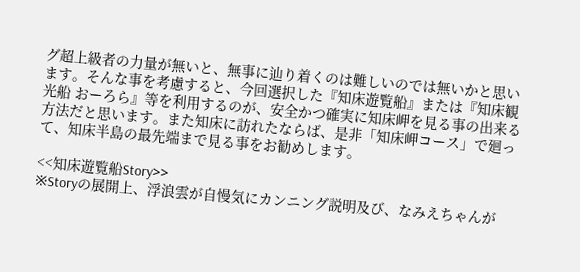グ超上級者の力量が無いと、無事に辿り着くのは難しいのでは無いかと思います。そんな事を考慮すると、今回選択した『知床遊覧船』または『知床観光船 おーろら』等を利用するのが、安全かつ確実に知床岬を見る事の出来る方法だと思います。また知床に訪れたならば、是非「知床岬コース」で廻って、知床半島の最先端まで見る事をお勧めします。

<<知床遊覧船Story>>
※Storyの展開上、浮浪雲が自慢気にカンニング説明及び、なみえちゃんが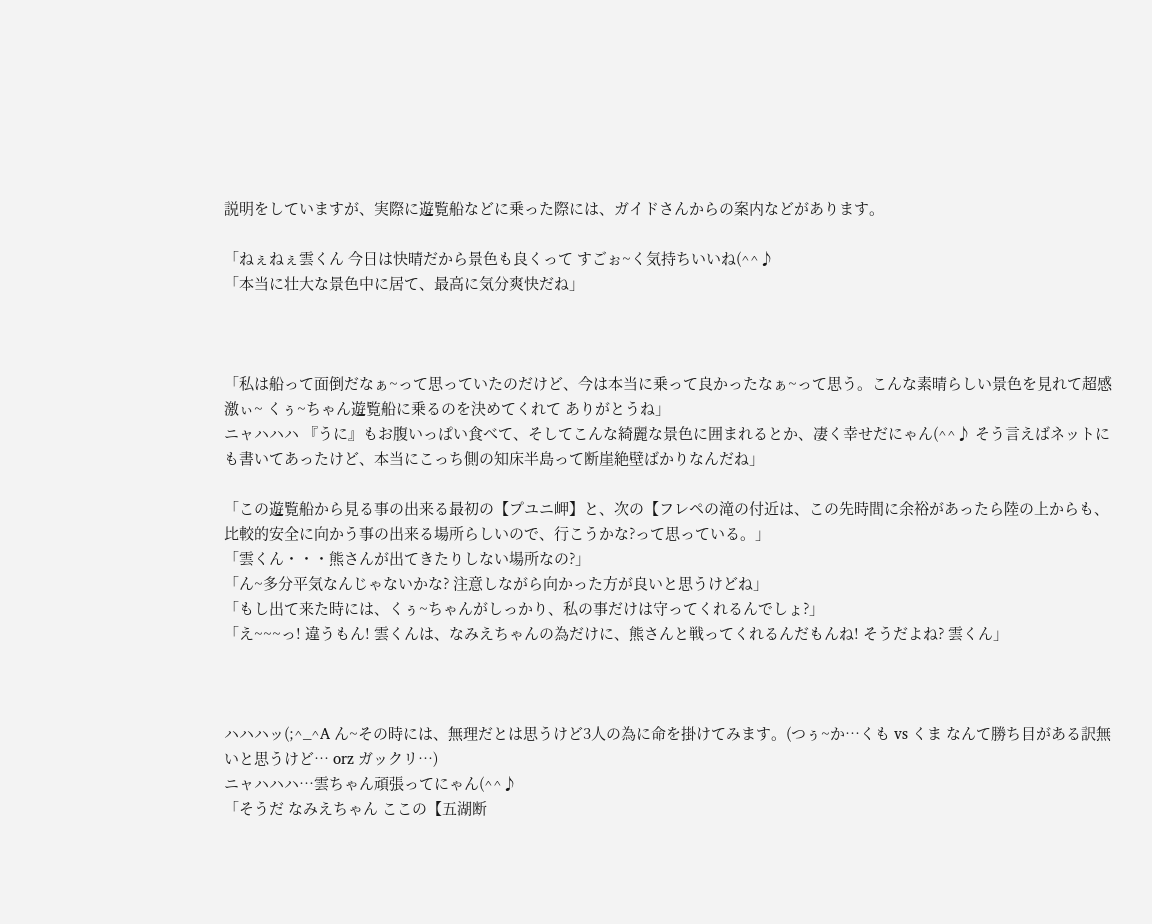説明をしていますが、実際に遊覧船などに乗った際には、ガイドさんからの案内などがあります。

「ねぇねぇ雲くん 今日は快晴だから景色も良くって すごぉ~く気持ちいいね(^^♪
「本当に壮大な景色中に居て、最高に気分爽快だね」



「私は船って面倒だなぁ~って思っていたのだけど、今は本当に乗って良かったなぁ~って思う。こんな素晴らしい景色を見れて超感激ぃ~ くぅ~ちゃん遊覧船に乗るのを決めてくれて ありがとうね」
ニャハハハ 『うに』もお腹いっぱい食べて、そしてこんな綺麗な景色に囲まれるとか、凄く幸せだにゃん(^^♪ そう言えばネットにも書いてあったけど、本当にこっち側の知床半島って断崖絶壁ばかりなんだね」

「この遊覧船から見る事の出来る最初の【プユニ岬】と、次の【フレペの滝の付近は、この先時間に余裕があったら陸の上からも、比較的安全に向かう事の出来る場所らしいので、行こうかな?って思っている。」
「雲くん・・・熊さんが出てきたりしない場所なの?」
「ん~多分平気なんじゃないかな? 注意しながら向かった方が良いと思うけどね」
「もし出て来た時には、くぅ~ちゃんがしっかり、私の事だけは守ってくれるんでしょ?」
「え~~~っ! 違うもん! 雲くんは、なみえちゃんの為だけに、熊さんと戦ってくれるんだもんね! そうだよね? 雲くん」



ハハハッ(;^_^A ん~その時には、無理だとは思うけど3人の為に命を掛けてみます。(つぅ~か…くも vs くま なんて勝ち目がある訳無いと思うけど… orz ガックリ…)
ニャハハハ…雲ちゃん頑張ってにゃん(^^♪
「そうだ なみえちゃん ここの【五湖断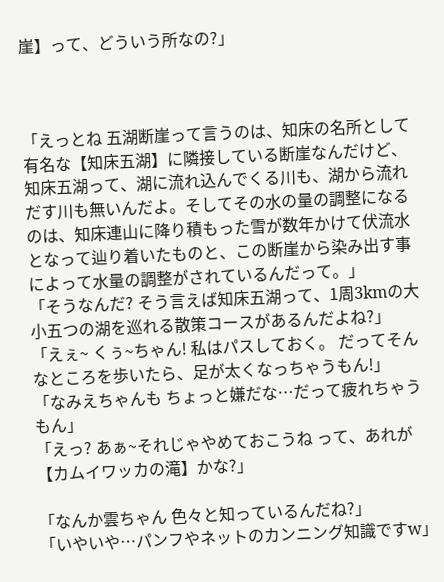崖】って、どういう所なの?」



「えっとね 五湖断崖って言うのは、知床の名所として有名な【知床五湖】に隣接している断崖なんだけど、知床五湖って、湖に流れ込んでくる川も、湖から流れだす川も無いんだよ。そしてその水の量の調整になるのは、知床連山に降り積もった雪が数年かけて伏流水となって辿り着いたものと、この断崖から染み出す事によって水量の調整がされているんだって。」
「そうなんだ? そう言えば知床五湖って、1周3kmの大小五つの湖を巡れる散策コースがあるんだよね?」
「えぇ~ くぅ~ちゃん! 私はパスしておく。 だってそんなところを歩いたら、足が太くなっちゃうもん!」
「なみえちゃんも ちょっと嫌だな…だって疲れちゃうもん」
「えっ? あぁ~それじゃやめておこうね って、あれが【カムイワッカの滝】かな?」

「なんか雲ちゃん 色々と知っているんだね?」
「いやいや…パンフやネットのカンニング知識ですw」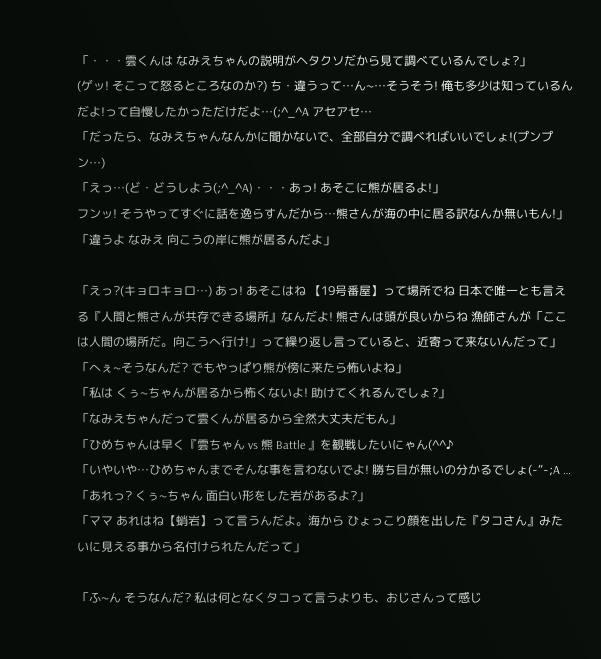「・・・雲くんは なみえちゃんの説明がヘタクソだから見て調べているんでしょ?」
(ゲッ! そこって怒るところなのか?) ち・違うって…ん~…そうそう! 俺も多少は知っているんだよ!って自慢したかっただけだよ…(;^_^A アセアセ…
「だったら、なみえちゃんなんかに聞かないで、全部自分で調べればいいでしょ!(プンプン…)
「えっ…(ど・どうしよう(;^_^A)・・・あっ! あそこに熊が居るよ!」
フンッ! そうやってすぐに話を逸らすんだから…熊さんが海の中に居る訳なんか無いもん!」
「違うよ なみえ 向こうの岸に熊が居るんだよ」

「えっ?(キョロキョロ…) あっ! あそこはね 【19号番屋】って場所でね 日本で唯一とも言える『人間と熊さんが共存できる場所』なんだよ! 熊さんは頭が良いからね 漁師さんが「ここは人間の場所だ。向こうへ行け!」って繰り返し言っていると、近寄って来ないんだって」
「へぇ~そうなんだ? でもやっぱり熊が傍に来たら怖いよね」
「私は くぅ~ちゃんが居るから怖くないよ! 助けてくれるんでしょ?」
「なみえちゃんだって雲くんが居るから全然大丈夫だもん」
「ひめちゃんは早く『雲ちゃん vs 熊 Battle 』を観戦したいにゃん(^^♪
「いやいや…ひめちゃんまでそんな事を言わないでよ! 勝ち目が無いの分かるでしょ(-“-;A …
「あれっ? くぅ~ちゃん 面白い形をした岩があるよ?」
「ママ あれはね【蛸岩】って言うんだよ。海から ひょっこり顔を出した『タコさん』みたいに見える事から名付けられたんだって」

「ふ~ん そうなんだ? 私は何となくタコって言うよりも、おじさんって感じ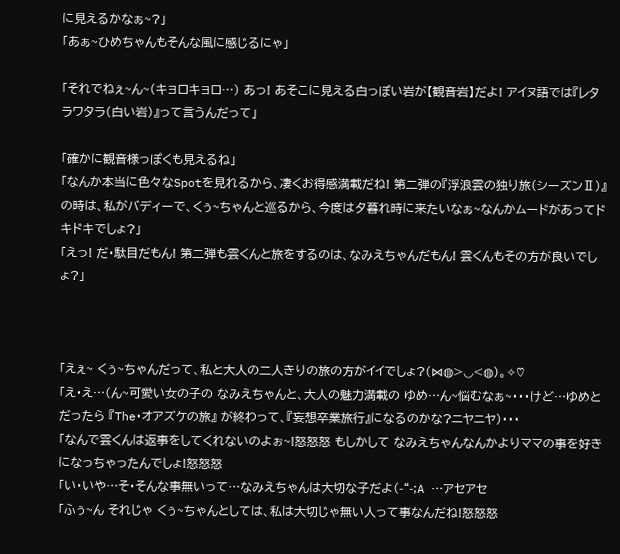に見えるかなぁ~?」
「あぁ~ひめちゃんもそんな風に感じるにゃ」

「それでねぇ~ん~(キョロキョロ…) あっ! あそこに見える白っぽい岩が【観音岩】だよ! アイヌ語では『レタラワタラ(白い岩)』って言うんだって」

「確かに観音様っぽくも見えるね」
「なんか本当に色々なSpotを見れるから、凄くお得感満載だね! 第二弾の『浮浪雲の独り旅(シーズンⅡ)』の時は、私がバディーで、くぅ~ちゃんと巡るから、今度は夕暮れ時に来たいなぁ~なんかムードがあってドキドキでしょ?」
「えっ! だ・駄目だもん! 第二弾も雲くんと旅をするのは、なみえちゃんだもん! 雲くんもその方が良いでしょ?」



「えぇ~ くぅ~ちゃんだって、私と大人の二人きりの旅の方がイイでしょ?(⋈◍>◡<◍)。✧♡
「え・え…(ん~可愛い女の子の なみえちゃんと、大人の魅力満載の ゆめ…ん~悩むなぁ~・・・けど…ゆめとだったら 『The・オアズケの旅』 が終わって、『妄想卒業旅行』になるのかな?ニヤニヤ)・・・
「なんで雲くんは返事をしてくれないのよぉ~!怒怒怒 もしかして なみえちゃんなんかよりママの事を好きになっちゃったんでしょ!怒怒怒
「い・いや…そ・そんな事無いって…なみえちゃんは大切な子だよ(-“-;A …アセアセ
「ふぅ~ん それじゃ くぅ~ちゃんとしては、私は大切じゃ無い人って事なんだね!怒怒怒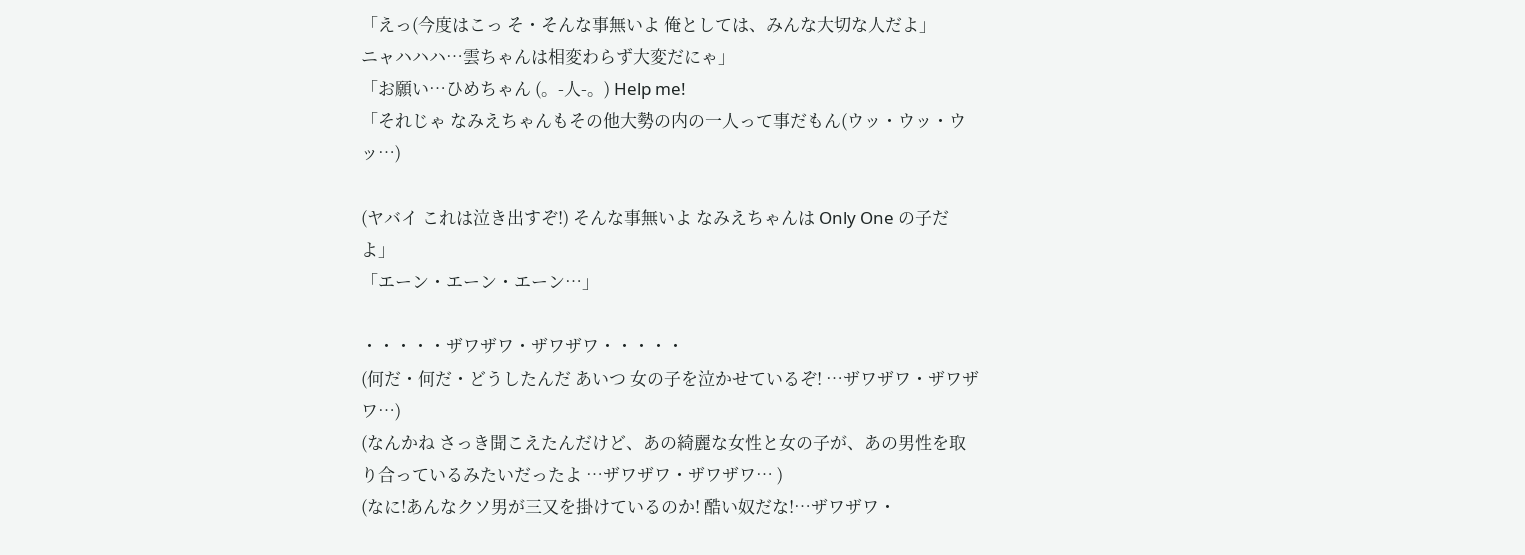「えっ(今度はこっ そ・そんな事無いよ 俺としては、みんな大切な人だよ」
ニャハハハ…雲ちゃんは相変わらず大変だにゃ」
「お願い…ひめちゃん (。-人-。) Help me!
「それじゃ なみえちゃんもその他大勢の内の一人って事だもん(ウッ・ウッ・ウッ…)

(ヤバイ これは泣き出すぞ!) そんな事無いよ なみえちゃんは Only One の子だよ」
「エーン・エーン・エーン…」

・・・・・ザワザワ・ザワザワ・・・・・
(何だ・何だ・どうしたんだ あいつ 女の子を泣かせているぞ! …ザワザワ・ザワザワ…)
(なんかね さっき聞こえたんだけど、あの綺麗な女性と女の子が、あの男性を取り合っているみたいだったよ …ザワザワ・ザワザワ… )
(なに!あんなクソ男が三又を掛けているのか! 酷い奴だな!…ザワザワ・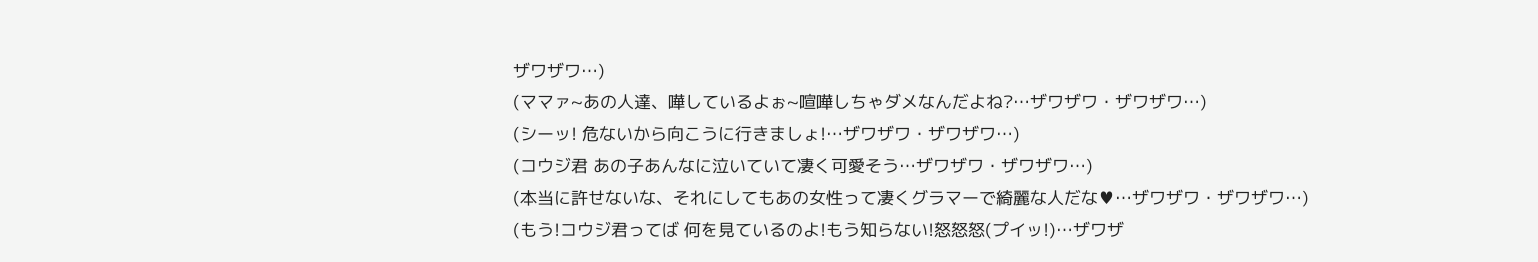ザワザワ…)
(ママァ~あの人達、嘩しているよぉ~喧嘩しちゃダメなんだよね?…ザワザワ・ザワザワ…)
(シーッ! 危ないから向こうに行きましょ!…ザワザワ・ザワザワ…)
(コウジ君 あの子あんなに泣いていて凄く可愛そう…ザワザワ・ザワザワ…)
(本当に許せないな、それにしてもあの女性って凄くグラマーで綺麗な人だな♥…ザワザワ・ザワザワ…)
(もう!コウジ君ってば 何を見ているのよ!もう知らない!怒怒怒(プイッ!)…ザワザ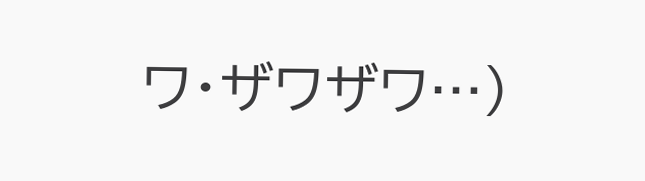ワ・ザワザワ…)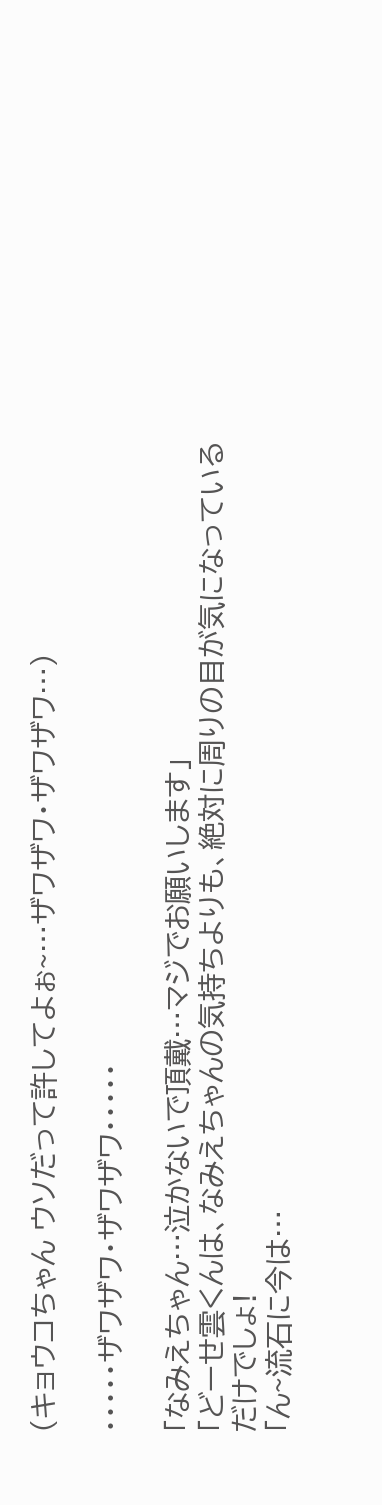(キョウコちゃん ウソだって許してよぉ~…ザワザワ・ザワザワ…)

・・・・・ザワザワ・ザワザワ・・・・・

「なみえちゃん…泣かないで頂戴…マジでお願いします」
「どーせ雲くんは、なみえちゃんの気持ちよりも、絶対に周りの目が気になっているだけでしょ!
「ん~流石に今は…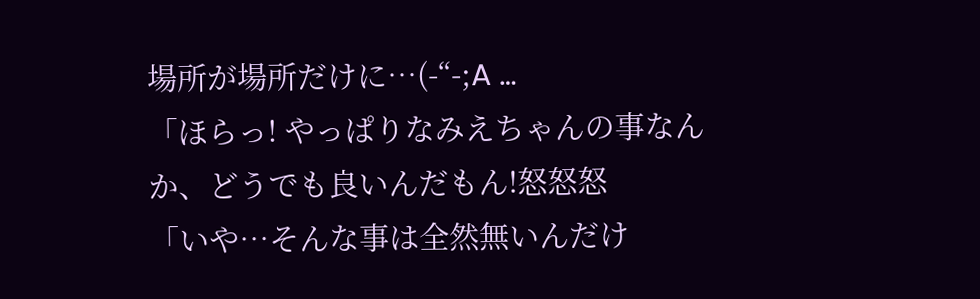場所が場所だけに…(-“-;A …
「ほらっ! やっぱりなみえちゃんの事なんか、どうでも良いんだもん!怒怒怒
「いや…そんな事は全然無いんだけ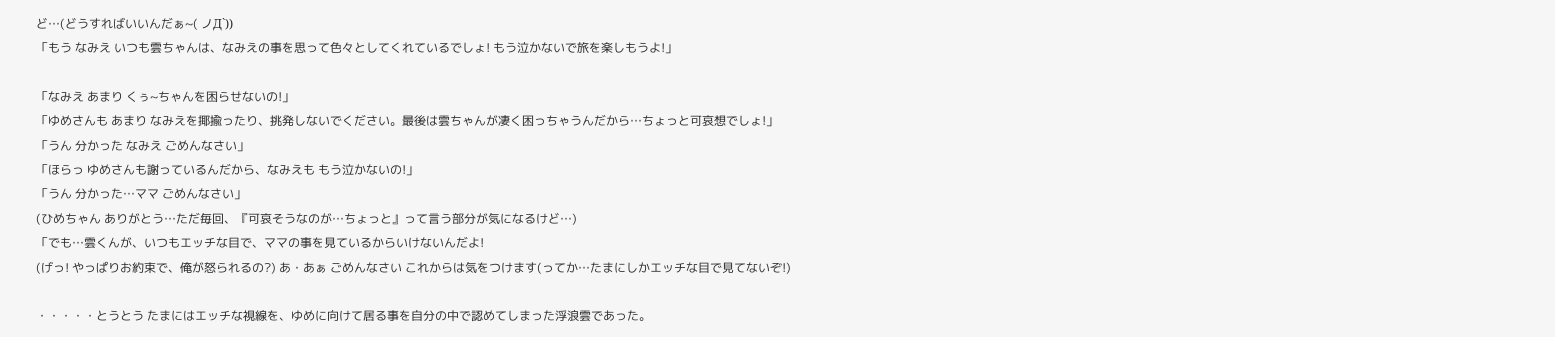ど…(どうすればいいんだぁ~( ノД`))
「もう なみえ いつも雲ちゃんは、なみえの事を思って色々としてくれているでしょ! もう泣かないで旅を楽しもうよ!」

「なみえ あまり くぅ~ちゃんを困らせないの!」
「ゆめさんも あまり なみえを揶揄ったり、挑発しないでください。最後は雲ちゃんが凄く困っちゃうんだから…ちょっと可哀想でしょ!」
「うん 分かった なみえ ごめんなさい」
「ほらっ ゆめさんも謝っているんだから、なみえも もう泣かないの!」
「うん 分かった…ママ ごめんなさい」
(ひめちゃん ありがとう…ただ毎回、『可哀そうなのが…ちょっと』って言う部分が気になるけど…)
「でも…雲くんが、いつもエッチな目で、ママの事を見ているからいけないんだよ!
(げっ! やっぱりお約束で、俺が怒られるの?) あ・あぁ ごめんなさい これからは気をつけます(ってか…たまにしかエッチな目で見てないぞ!)

・・・・・とうとう たまにはエッチな視線を、ゆめに向けて居る事を自分の中で認めてしまった浮浪雲であった。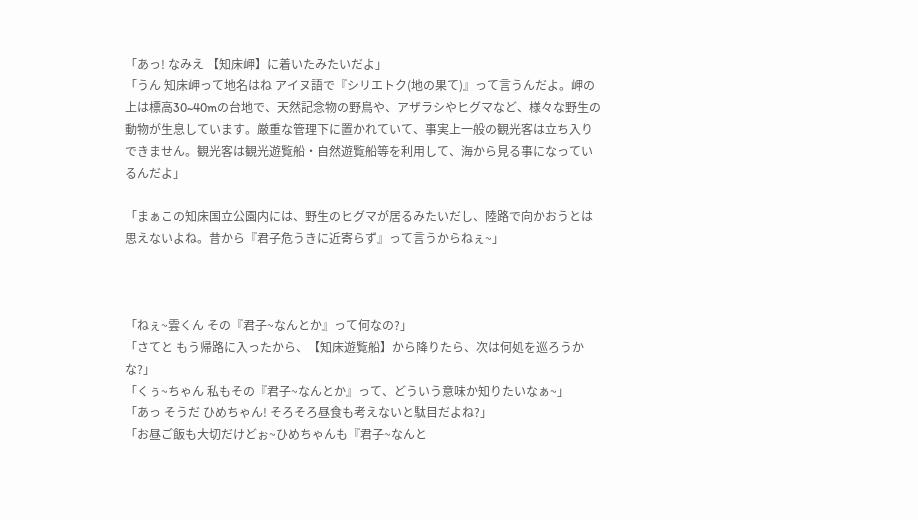「あっ! なみえ 【知床岬】に着いたみたいだよ」
「うん 知床岬って地名はね アイヌ語で『シリエトク(地の果て)』って言うんだよ。岬の上は標高30~40mの台地で、天然記念物の野鳥や、アザラシやヒグマなど、様々な野生の動物が生息しています。厳重な管理下に置かれていて、事実上一般の観光客は立ち入りできません。観光客は観光遊覧船・自然遊覧船等を利用して、海から見る事になっているんだよ」

「まぁこの知床国立公園内には、野生のヒグマが居るみたいだし、陸路で向かおうとは思えないよね。昔から『君子危うきに近寄らず』って言うからねぇ~」



「ねぇ~雲くん その『君子~なんとか』って何なの?」
「さてと もう帰路に入ったから、【知床遊覧船】から降りたら、次は何処を巡ろうかな?」
「くぅ~ちゃん 私もその『君子~なんとか』って、どういう意味か知りたいなぁ~」
「あっ そうだ ひめちゃん! そろそろ昼食も考えないと駄目だよね?」
「お昼ご飯も大切だけどぉ~ひめちゃんも『君子~なんと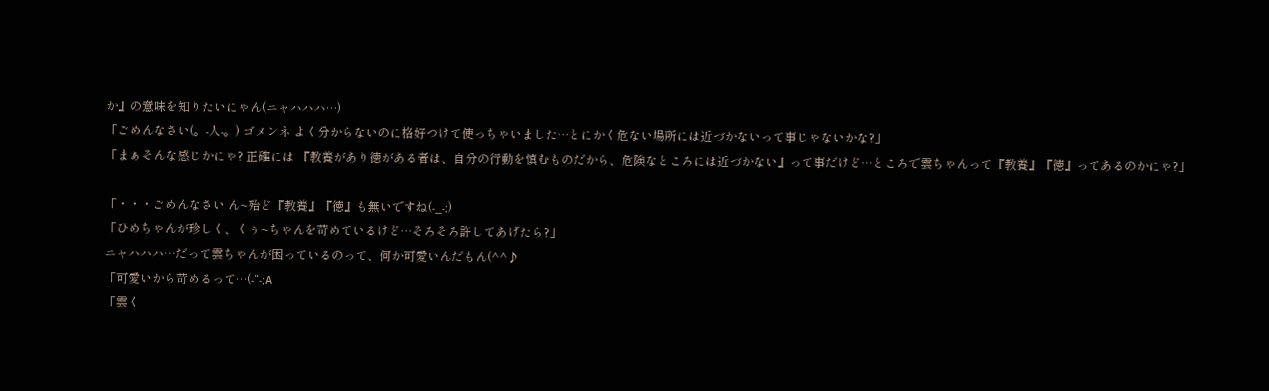か』の意味を知りたいにゃん(ニャハハハ…)
「ごめんなさい(。-人-。) ゴメンネ よく分からないのに格好つけて使っちゃいました…とにかく危ない場所には近づかないって事じゃないかな?」
「まぁそんな感じかにゃ? 正確には 『教養があり徳がある者は、自分の行動を慎むものだから、危険なところには近づかない』って事だけど…ところで雲ちゃんって『教養』『徳』ってあるのかにゃ?」

「・・・ごめんなさい ん~殆ど『教養』『徳』も無いですね(-_-;)
「ひめちゃんが珍しく、くぅ~ちゃんを苛めているけど…そろそろ許してあげたら?」
ニャハハハ…だって雲ちゃんが困っているのって、何か可愛いんだもん(^^♪
「可愛いから苛めるって…(-“-;A
「雲く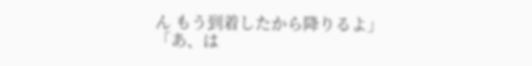ん もう到着したから降りるよ」
「あ、は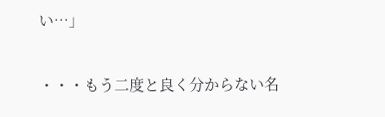い…」

・・・もう二度と良く分からない名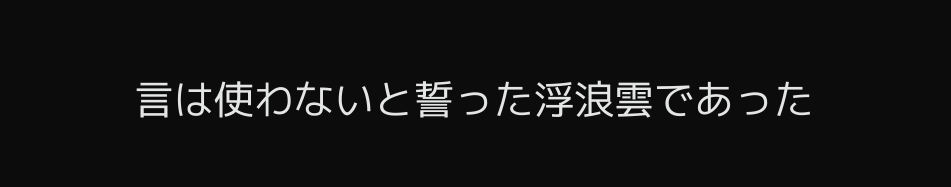言は使わないと誓った浮浪雲であった